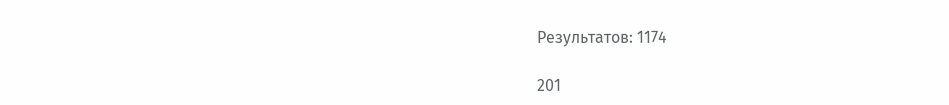Результатов: 1174

201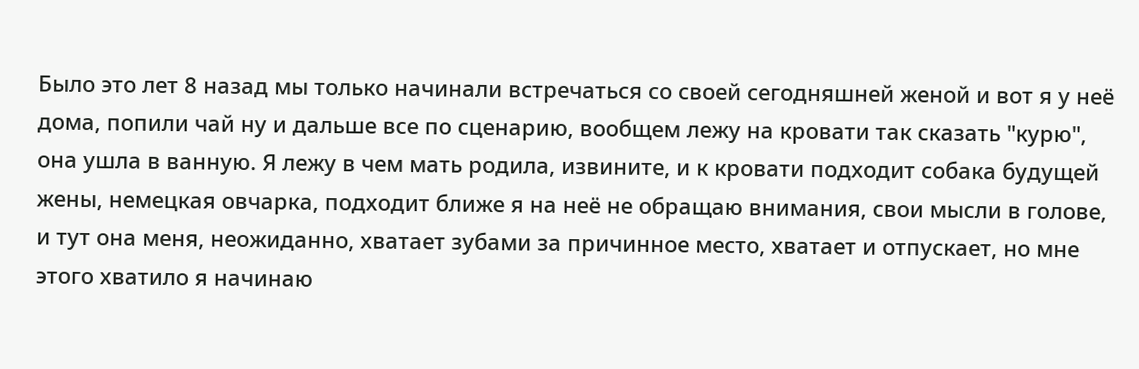Было это лет 8 назад мы только начинали встречаться со своей сегодняшней женой и вот я у неё дома, попили чай ну и дальше все по сценарию, вообщем лежу на кровати так сказать "курю", она ушла в ванную. Я лежу в чем мать родила, извините, и к кровати подходит собака будущей жены, немецкая овчарка, подходит ближе я на неё не обращаю внимания, свои мысли в голове, и тут она меня, неожиданно, хватает зубами за причинное место, хватает и отпускает, но мне этого хватило я начинаю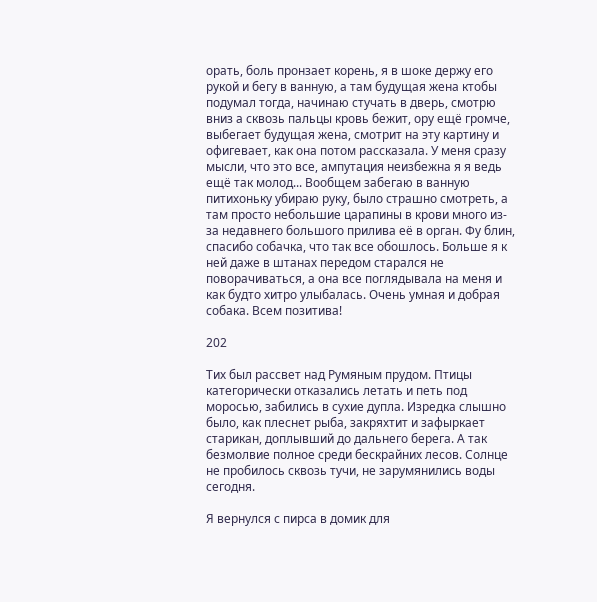орать, боль пронзает корень, я в шоке держу его рукой и бегу в ванную, а там будущая жена ктобы подумал тогда, начинаю стучать в дверь, смотрю вниз а сквозь пальцы кровь бежит, ору ещё громче, выбегает будущая жена, смотрит на эту картину и офигевает, как она потом рассказала. У меня сразу мысли, что это все, ампутация неизбежна я я ведь ещё так молод... Вообщем забегаю в ванную питихоньку убираю руку, было страшно смотреть, а там просто небольшие царапины в крови много из-за недавнего большого прилива её в орган. Фу блин, спасибо собачка, что так все обошлось. Больше я к ней даже в штанах передом старался не поворачиваться, а она все поглядывала на меня и как будто хитро улыбалась. Очень умная и добрая собака. Всем позитива!

202

Тих был рассвет над Румяным прудом. Птицы категорически отказались летать и петь под моросью, забились в сухие дупла. Изредка слышно было, как плеснет рыба, закряхтит и зафыркает старикан, доплывший до дальнего берега. А так безмолвие полное среди бескрайних лесов. Солнце не пробилось сквозь тучи, не зарумянились воды сегодня.

Я вернулся с пирса в домик для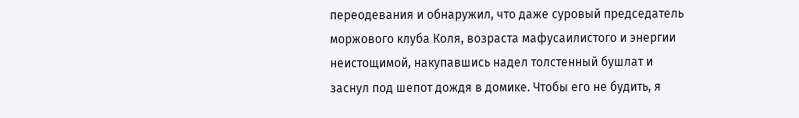переодевания и обнаружил, что даже суровый председатель моржового клуба Коля, возраста мафусаилистого и энергии неистощимой, накупавшись надел толстенный бушлат и заснул под шепот дождя в домике. Чтобы его не будить, я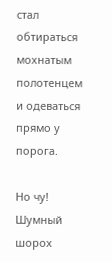стал обтираться мохнатым полотенцем и одеваться прямо у порога.

Но чу! Шумный шорох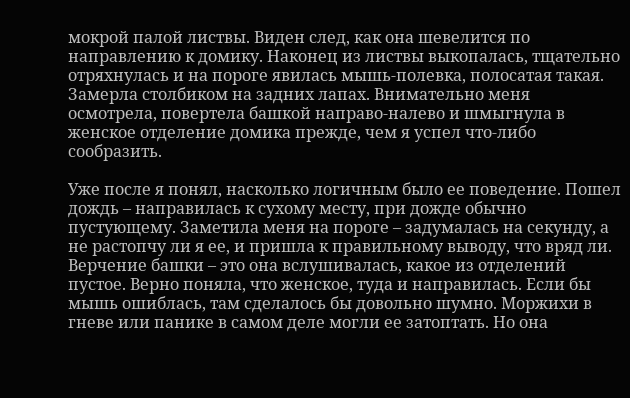мокрой палой листвы. Виден след, как она шевелится по направлению к домику. Наконец из листвы выкопалась, тщательно отряхнулась и на пороге явилась мышь-полевка, полосатая такая. Замерла столбиком на задних лапах. Внимательно меня осмотрела, повертела башкой направо-налево и шмыгнула в женское отделение домика прежде, чем я успел что-либо сообразить.

Уже после я понял, насколько логичным было ее поведение. Пошел дождь – направилась к сухому месту, при дожде обычно пустующему. Заметила меня на пороге – задумалась на секунду, а не растопчу ли я ее, и пришла к правильному выводу, что вряд ли. Верчение башки – это она вслушивалась, какое из отделений пустое. Верно поняла, что женское, туда и направилась. Если бы мышь ошиблась, там сделалось бы довольно шумно. Моржихи в гневе или панике в самом деле могли ее затоптать. Но она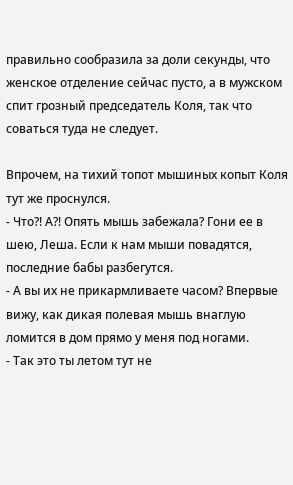правильно сообразила за доли секунды, что женское отделение сейчас пусто, а в мужском спит грозный председатель Коля, так что соваться туда не следует.

Впрочем, на тихий топот мышиных копыт Коля тут же проснулся.
- Что?! А?! Опять мышь забежала? Гони ее в шею, Леша. Если к нам мыши повадятся, последние бабы разбегутся.
- А вы их не прикармливаете часом? Впервые вижу, как дикая полевая мышь внаглую ломится в дом прямо у меня под ногами.
- Так это ты летом тут не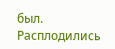был. Расплодились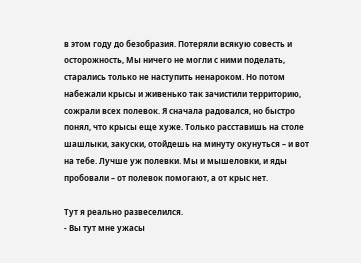в этом году до безобразия. Потеряли всякую совесть и осторожность, Мы ничего не могли с ними поделать, старались только не наступить ненароком. Но потом набежали крысы и живенько так зачистили территорию, сожрали всех полевок. Я сначала радовался, но быстро понял, что крысы еще хуже. Только расставишь на столе шашлыки, закуски, отойдешь на минуту окунуться – и вот на тебе. Лучше уж полевки. Мы и мышеловки, и яды пробовали – от полевок помогают, а от крыс нет.

Тут я реально развеселился.
- Вы тут мне ужасы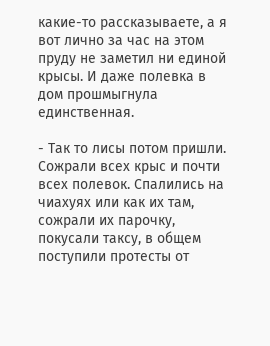какие-то рассказываете, а я вот лично за час на этом пруду не заметил ни единой крысы. И даже полевка в дом прошмыгнула единственная.

- Так то лисы потом пришли. Сожрали всех крыс и почти всех полевок. Спалились на чиахуях или как их там, сожрали их парочку, покусали таксу, в общем поступили протесты от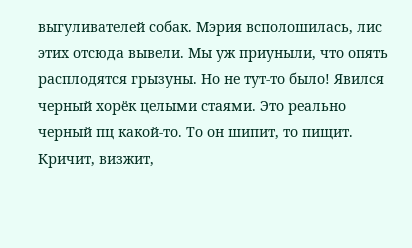выгуливателей собак. Мэрия всполошилась, лис этих отсюда вывели. Мы уж приуныли, что опять расплодятся грызуны. Но не тут-то было! Явился черный хорёк целыми стаями. Это реально черный пц какой-то. То он шипит, то пищит. Кричит, визжит,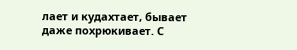лает и кудахтает, бывает даже похрюкивает. С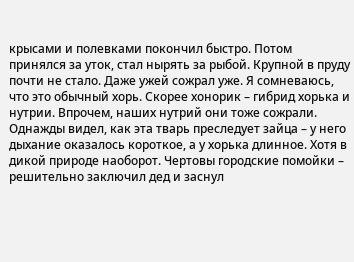крысами и полевками покончил быстро. Потом принялся за уток, стал нырять за рыбой. Крупной в пруду почти не стало. Даже ужей сожрал уже. Я сомневаюсь, что это обычный хорь. Скорее хонорик – гибрид хорька и нутрии. Впрочем, наших нутрий они тоже сожрали. Однажды видел, как эта тварь преследует зайца – у него дыхание оказалось короткое, а у хорька длинное. Хотя в дикой природе наоборот. Чертовы городские помойки – решительно заключил дед и заснул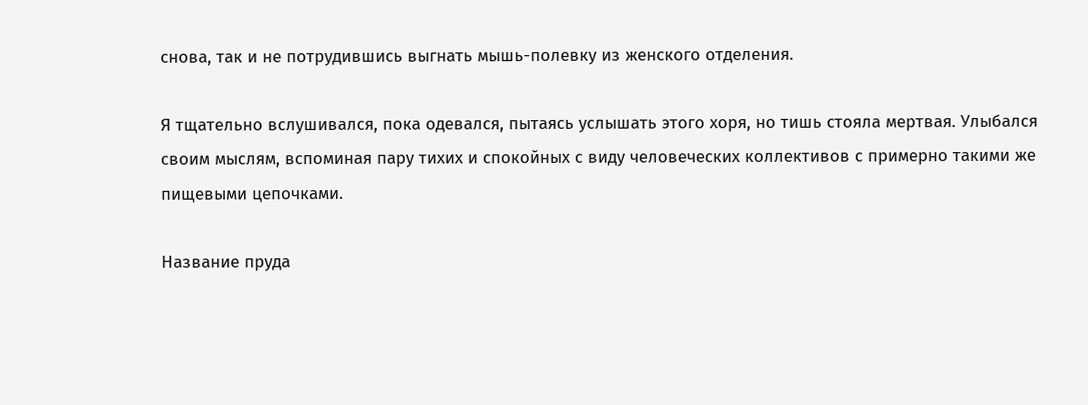снова, так и не потрудившись выгнать мышь-полевку из женского отделения.

Я тщательно вслушивался, пока одевался, пытаясь услышать этого хоря, но тишь стояла мертвая. Улыбался своим мыслям, вспоминая пару тихих и спокойных с виду человеческих коллективов с примерно такими же пищевыми цепочками.

Название пруда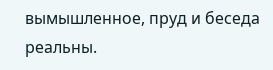вымышленное, пруд и беседа реальны.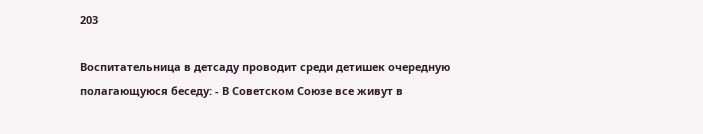203

Воспитательница в детсаду проводит среди детишек очередную полагающуюся беседу: - В Советском Союзе все живут в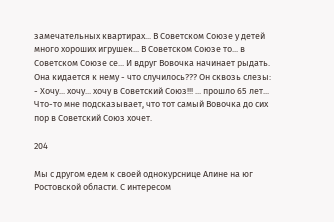замечательных квартирах... В Советском Союзе у детей много хороших игрушек... В Советском Союзе то... в Советском Союзе се... И вдруг Вовочка начинает рыдать. Она кидается к нему - что случилось??? Он сквозь слезы: - Хочу... хочу... хочу в Советский Союз!!! ... прошло 65 лет... Что-то мне подсказывает, что тот самый Вовочка до сих пор в Советский Союз хочет.

204

Мы с другом едем к своей однокурснице Алине на юг Ростовской области. С интересом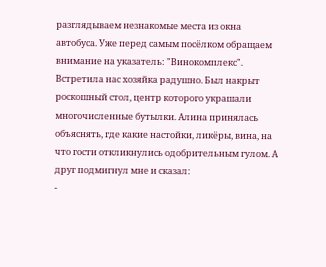разглядываем незнакомые места из окна автобуса. Уже перед самым посёлком обращаем внимание на указатель: "Винокомплекс". Встретила нас хозяйка радушно. Был накрыт роскошный стол, центр которого украшали многочисленные бутылки. Алина принялась объяснять, где какие настойки, ликёры, вина, на что гости откликнулись одобрительным гулом. А друг подмигнул мне и сказал:
-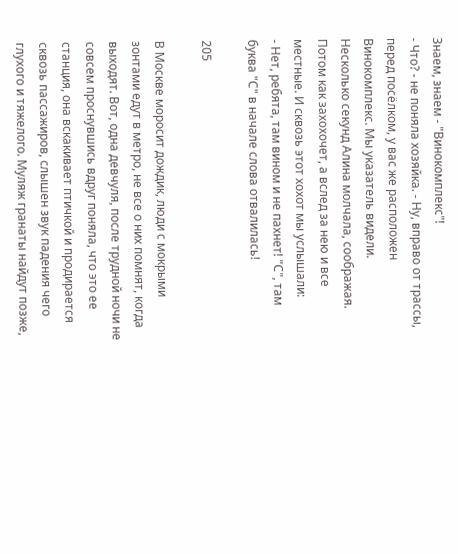Знаем, знаем - "Винокомплекс"!
- Что? - не поняла хозяйка. - Ну, вправо от трассы, перед посёлком, у вас же расположен Винокомплекс. Мы указатель видели.
Несколько секунд Алина молчала, соображая. Потом как захохочет, а вслед за нею и все местные. И сквозь этот хохот мы услышали:
- Нет, ребята, там вином и не пахнет! "С", там буква "С" в начале слова отвалилась!

205

В Москве моросит дождик, люди с мокрыми зонтами едут в метро, не все о них помнят, когда выходят. Вот, одна девчуля, после трудной ночи не совсем проснувшись вдруг поняла, что это ее станция, она вскакивает птичкой и продирается сквозь пассажиров, слышен звук падения чего глухого и тяжелого. Муляж гранаты найдут позже,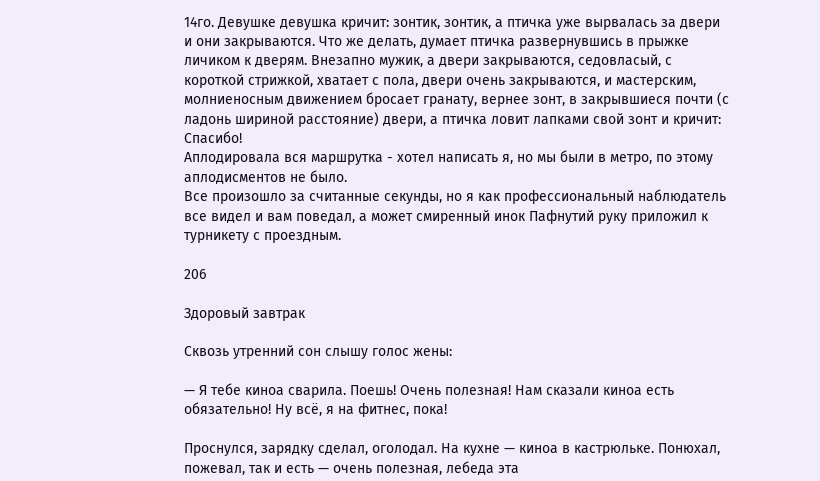14го. Девушке девушка кричит: зонтик, зонтик, а птичка уже вырвалась за двери и они закрываются. Что же делать, думает птичка развернувшись в прыжке личиком к дверям. Внезапно мужик, а двери закрываются, седовласый, с короткой стрижкой, хватает с пола, двери очень закрываются, и мастерским, молниеносным движением бросает гранату, вернее зонт, в закрывшиеся почти (с ладонь шириной расстояние) двери, а птичка ловит лапками свой зонт и кричит: Спасибо!
Аплодировала вся маршрутка - хотел написать я, но мы были в метро, по этому аплодисментов не было.
Все произошло за считанные секунды, но я как профессиональный наблюдатель все видел и вам поведал, а может смиренный инок Пафнутий руку приложил к турникету с проездным.

206

Здоровый завтрак

Сквозь утренний сон слышу голос жены:

— Я тебе киноа сварила. Поешь! Очень полезная! Нам сказали киноа есть обязательно! Ну всё, я на фитнес, пока!

Проснулся, зарядку сделал, оголодал. На кухне — киноа в кастрюльке. Понюхал, пожевал, так и есть — очень полезная, лебеда эта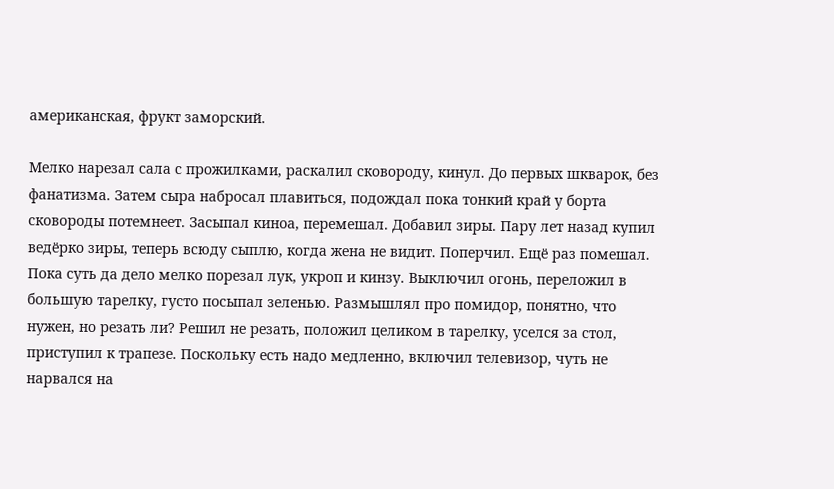американская, фрукт заморский.

Мелко нарезал сала с прожилками, раскалил сковороду, кинул. До первых шкварок, без фанатизма. Затем сыра набросал плавиться, подождал пока тонкий край у борта сковороды потемнеет. Засыпал киноа, перемешал. Добавил зиры. Пару лет назад купил ведёрко зиры, теперь всюду сыплю, когда жена не видит. Поперчил. Ещё раз помешал. Пока суть да дело мелко порезал лук, укроп и кинзу. Выключил огонь, переложил в большую тарелку, густо посыпал зеленью. Размышлял про помидор, понятно, что нужен, но резать ли? Решил не резать, положил целиком в тарелку, уселся за стол, приступил к трапезе. Поскольку есть надо медленно, включил телевизор, чуть не нарвался на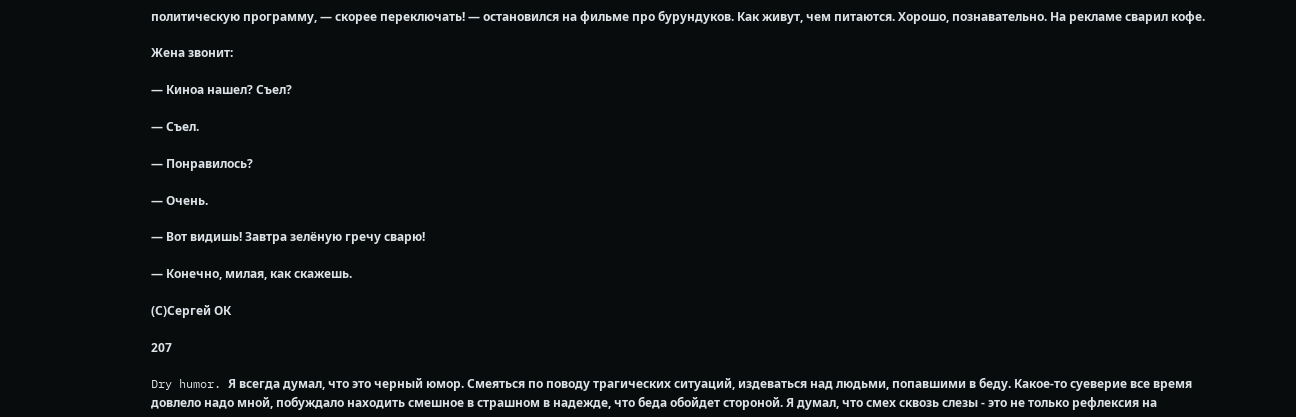политическую программу, — скорее переключать! — остановился на фильме про бурундуков. Как живут, чем питаются. Хорошо, познавательно. На рекламе сварил кофе.

Жена звонит:

— Киноа нашел? Съел?

— Съел.

— Понравилось?

— Очень.

— Вот видишь! Завтра зелёную гречу сварю!

— Конечно, милая, как скажешь.

(С)Сергей ОК

207

Dry humor. Я всегда думал, что это черный юмор. Смеяться по поводу трагических ситуаций, издеваться над людьми, попавшими в беду. Какое-то суеверие все время довлело надо мной, побуждало находить смешное в страшном в надежде, что беда обойдет стороной. Я думал, что смех сквозь слезы - это не только рефлексия на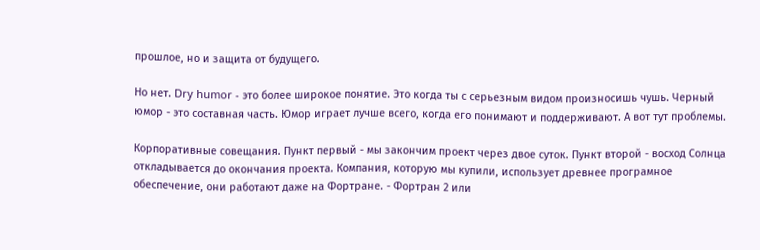прошлое, но и защита от будущего.

Но нет. Dry humor - это более широкое понятие. Это когда ты с серьезным видом произносишь чушь. Черный юмор - это составная часть. Юмор играет лучше всего, когда его понимают и поддерживают. А вот тут проблемы.

Корпоративные совещания. Пункт первый - мы закончим проект через двое суток. Пункт второй - восход Солнца откладывается до окончания проекта. Компания, которую мы купили, использует древнее програмное обеспечение, они работают даже на Фортране. - Фортран 2 или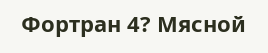Фортран 4? Мясной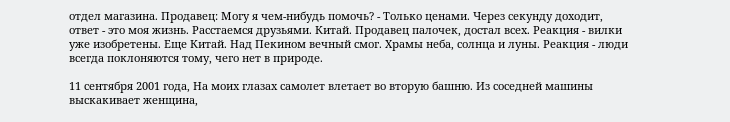отдел магазина. Продавец: Могу я чем-нибудь помочь? - Только ценами. Через секунду доходит, ответ - это моя жизнь. Расстаемся друзьями. Китай. Продавец палочек, достал всех. Реакция - вилки уже изобретены. Еще Китай. Над Пекином вечный смог. Храмы неба, солнца и луны. Реакция - люди всегда поклоняются тому, чего нет в природе.

11 сентября 2001 года, На моих глазах самолет влетает во вторую башню. Из соседней машины выскакивает женщина,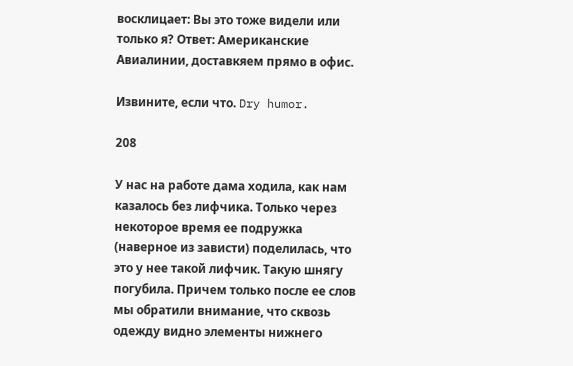восклицает: Вы это тоже видели или только я? Ответ: Американские Авиалинии, доставкяем прямо в офис.

Извините, если что. Dry humor.

208

У нас на работе дама ходила, как нам казалось без лифчика. Только через некоторое время ее подружка (наверное из зависти) поделилась, что это у нее такой лифчик. Такую шнягу погубила. Причем только после ее слов мы обратили внимание, что сквозь одежду видно элементы нижнего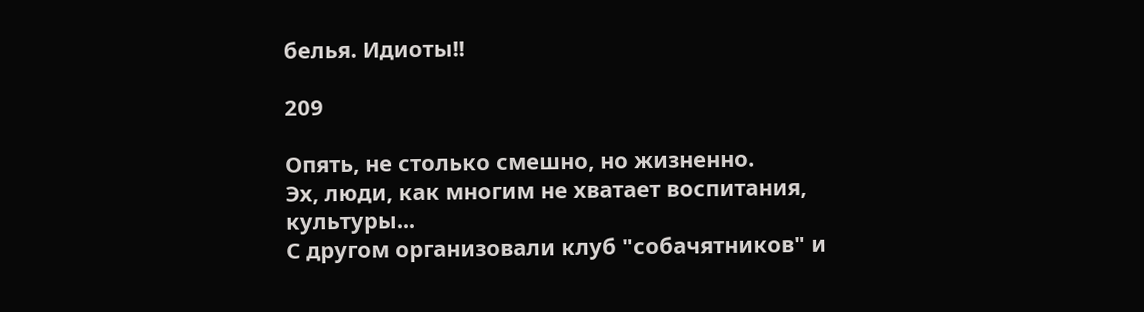белья. Идиоты!!

209

Опять, не столько смешно, но жизненно.
Эх, люди, как многим не хватает воспитания, культуры...
С другом организовали клуб "собачятников" и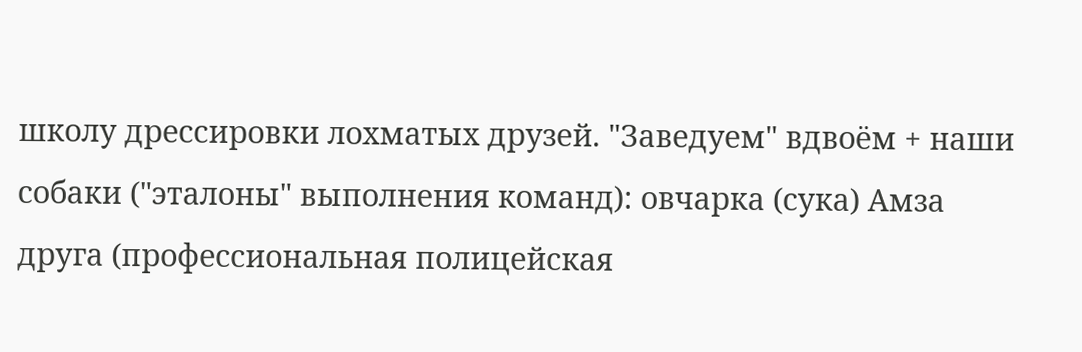школу дрессировки лохматых друзей. "Заведуем" вдвоём + наши собаки ("эталоны" выполнения команд): овчарка (сука) Амза друга (профессиональная полицейская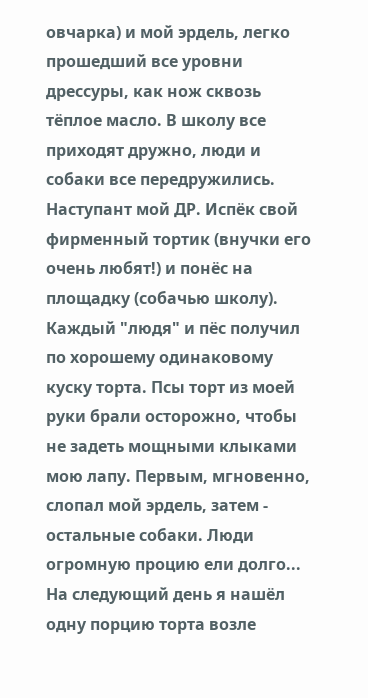овчарка) и мой эрдель, легко прошедший все уровни дрессуры, как нож сквозь тёплое масло. В школу все приходят дружно, люди и собаки все передружились. Наступант мой ДР. Испёк свой фирменный тортик (внучки его очень любят!) и понёс на площадку (собачью школу). Каждый "людя" и пёс получил по хорошему одинаковому куску торта. Псы торт из моей руки брали осторожно, чтобы не задеть мощными клыками мою лапу. Первым, мгновенно, слопал мой эрдель, затем - остальные собаки. Люди огромную процию ели долго...
На следующий день я нашёл одну порцию торта возле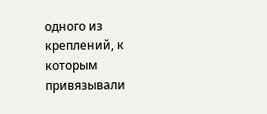одного из креплений, к которым привязывали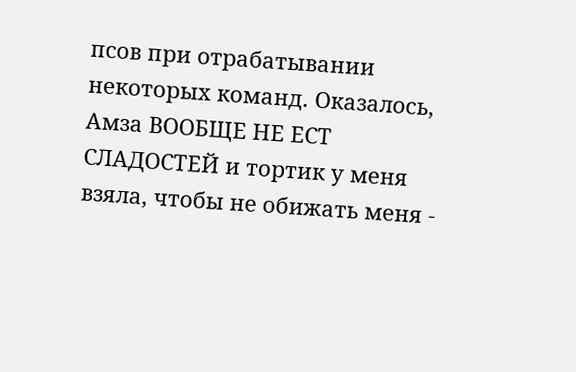псов при отрабатывании некоторых команд. Оказалось, Амза ВООБЩЕ НЕ ЕСТ СЛАДОСТЕЙ и тортик у меня взяла, чтобы не обижать меня -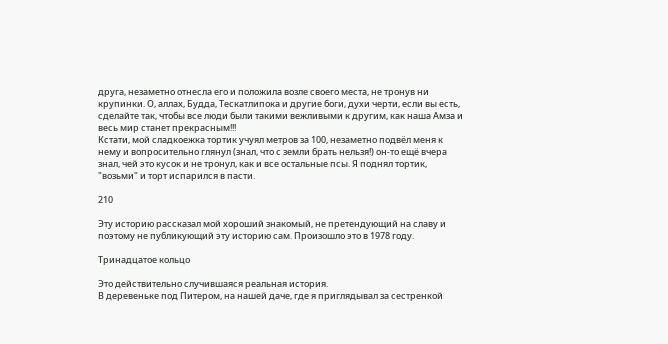друга, незаметно отнесла его и положила возле своего места, не тронув ни крупинки. О, аллах, Будда, Тескатлипока и другие боги, духи черти, если вы есть, сделайте так, чтобы все люди были такими вежливыми к другим, как наша Амза и весь мир станет прекрасным!!!
Кстати, мой сладкоежка тортик учуял метров за 100, незаметно подвёл меня к нему и вопросительно глянул (знал, что с земли брать нельзя!) он-то ещё вчера знал, чей это кусок и не тронул, как и все остальные псы. Я поднял тортик, "возьми" и торт испарился в пасти.

210

Эту историю рассказал мой хороший знакомый, не претендующий на славу и поэтому не публикующий эту историю сам. Произошло это в 1978 году.

Тринадцатое кольцо

Это действительно случившаяся реальная история.
В деревеньке под Питером, на нашей даче, где я приглядывал за сестренкой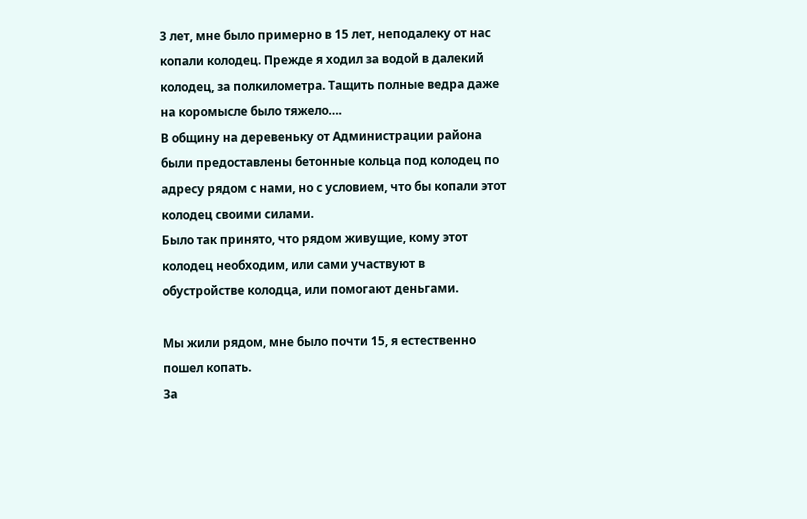3 лет, мне было примерно в 15 лет, неподалеку от нас копали колодец. Прежде я ходил за водой в далекий колодец, за полкилометра. Тащить полные ведра даже на коромысле было тяжело….
В общину на деревеньку от Администрации района были предоставлены бетонные кольца под колодец по адресу рядом с нами, но с условием, что бы копали этот колодец своими силами.
Было так принято, что рядом живущие, кому этот колодец необходим, или сами участвуют в обустройстве колодца, или помогают деньгами.

Мы жили рядом, мне было почти 15, я естественно пошел копать.
За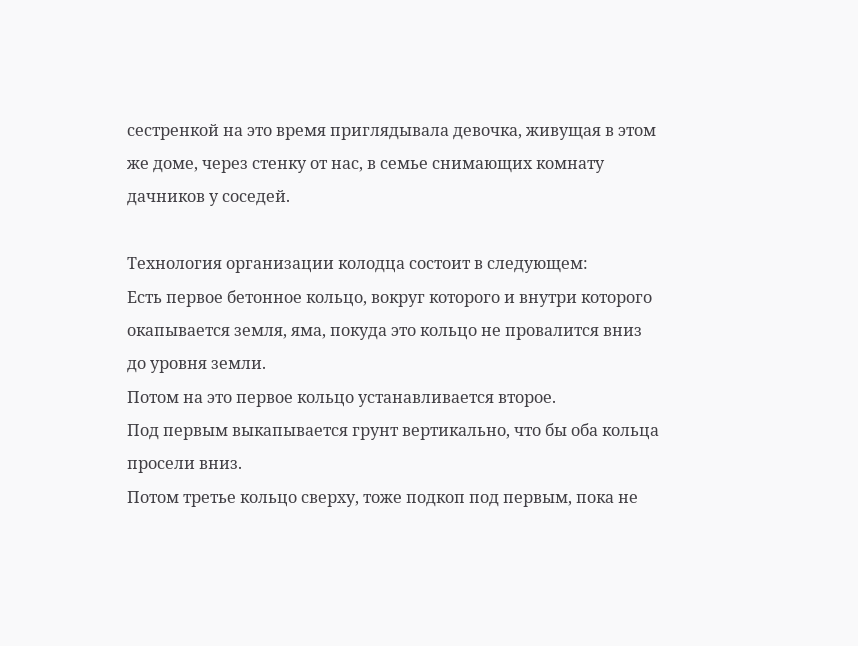сестренкой на это время приглядывала девочка, живущая в этом же доме, через стенку от нас, в семье снимающих комнату дачников у соседей.

Технология организации колодца состоит в следующем:
Есть первое бетонное кольцо, вокруг которого и внутри которого окапывается земля, яма, покуда это кольцо не провалится вниз до уровня земли.
Потом на это первое кольцо устанавливается второе.
Под первым выкапывается грунт вертикально, что бы оба кольца просели вниз.
Потом третье кольцо сверху, тоже подкоп под первым, пока не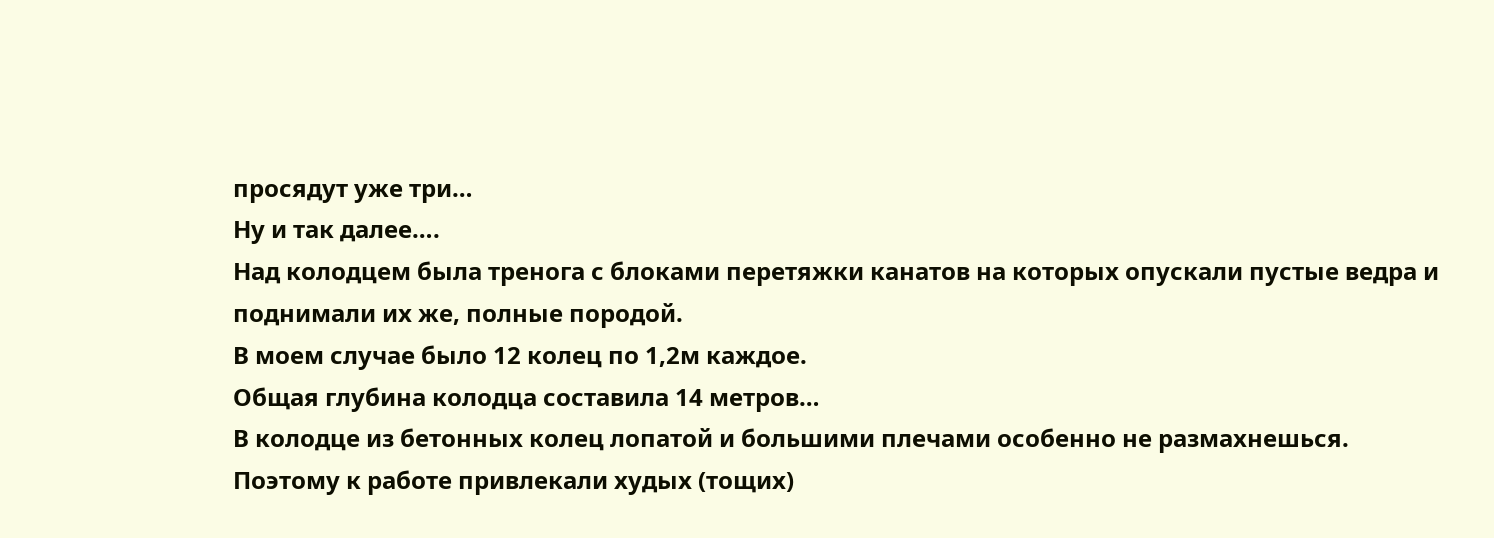просядут уже три…
Ну и так далее….
Над колодцем была тренога с блоками перетяжки канатов на которых опускали пустые ведра и поднимали их же, полные породой.
В моем случае было 12 колец по 1,2м каждое.
Общая глубина колодца составила 14 метров…
В колодце из бетонных колец лопатой и большими плечами особенно не размахнешься.
Поэтому к работе привлекали худых (тощих)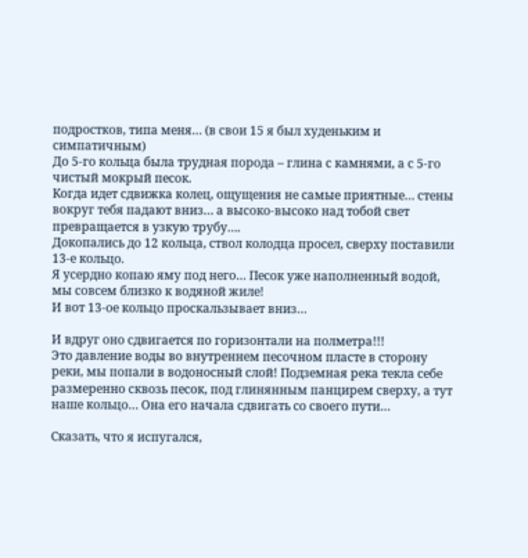подростков, типа меня… (в свои 15 я был худеньким и симпатичным)
До 5-го кольца была трудная порода – глина с камнями, а с 5-го чистый мокрый песок.
Когда идет сдвижка колец, ощущения не самые приятные… стены вокруг тебя падают вниз… а высоко-высоко над тобой свет превращается в узкую трубу….
Докопались до 12 кольца, ствол колодца просел, сверху поставили 13-е кольцо.
Я усердно копаю яму под него… Песок уже наполненный водой, мы совсем близко к водяной жиле!
И вот 13-ое кольцо проскальзывает вниз…

И вдруг оно сдвигается по горизонтали на полметра!!!
Это давление воды во внутреннем песочном пласте в сторону реки, мы попали в водоносный слой! Подземная река текла себе размеренно сквозь песок, под глинянным панцирем сверху, а тут наше кольцо… Она его начала сдвигать со своего пути…

Сказать, что я испугался,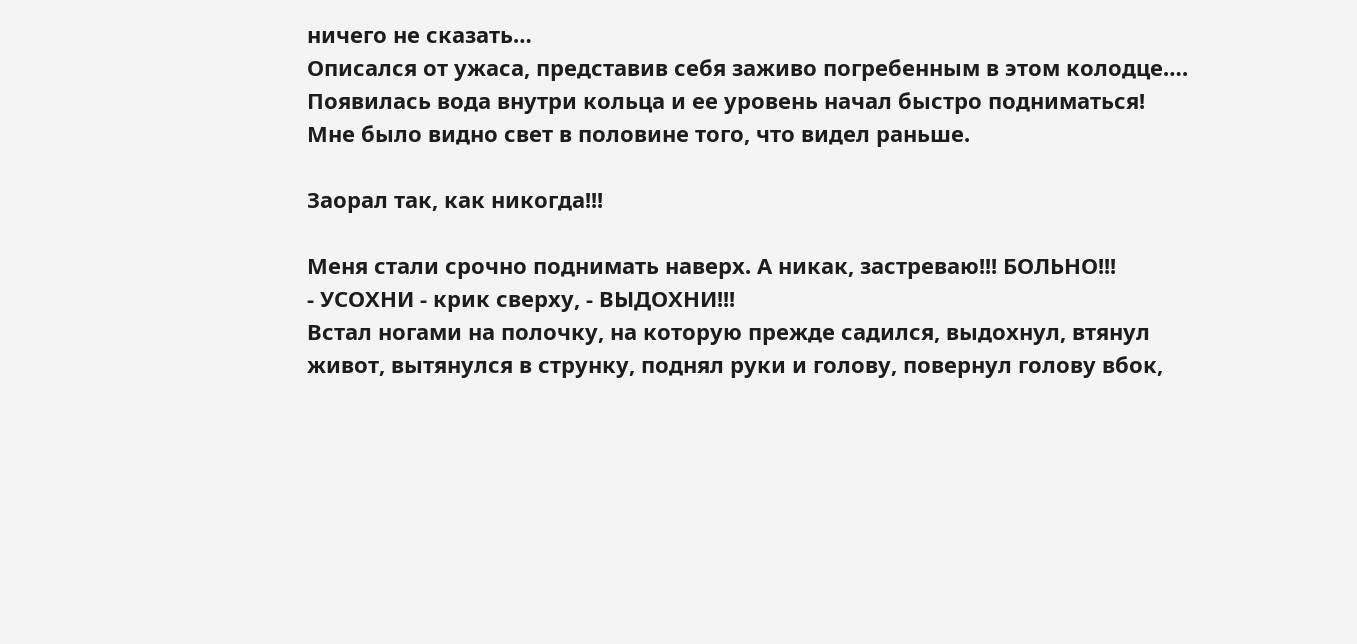ничего не сказать…
Описался от ужаса, представив себя заживо погребенным в этом колодце….
Появилась вода внутри кольца и ее уровень начал быстро подниматься!
Мне было видно свет в половине того, что видел раньше.

Заорал так, как никогда!!!

Меня стали срочно поднимать наверх. А никак, застреваю!!! БОЛЬНО!!!
- УСОХНИ - крик сверху, - ВЫДОХНИ!!!
Встал ногами на полочку, на которую прежде садился, выдохнул, втянул живот, вытянулся в струнку, поднял руки и голову, повернул голову вбок,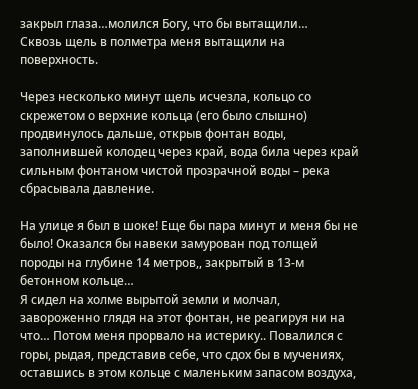закрыл глаза…молился Богу, что бы вытащили…
Сквозь щель в полметра меня вытащили на поверхность.

Через несколько минут щель исчезла, кольцо со скрежетом о верхние кольца (его было слышно) продвинулось дальше, открыв фонтан воды, заполнившей колодец через край, вода била через край сильным фонтаном чистой прозрачной воды – река сбрасывала давление.

На улице я был в шоке! Еще бы пара минут и меня бы не было! Оказался бы навеки замурован под толщей породы на глубине 14 метров,, закрытый в 13-м бетонном кольце…
Я сидел на холме вырытой земли и молчал, завороженно глядя на этот фонтан, не реагируя ни на что… Потом меня прорвало на истерику.. Повалился с горы, рыдая, представив себе, что сдох бы в мучениях, оставшись в этом кольце с маленьким запасом воздуха,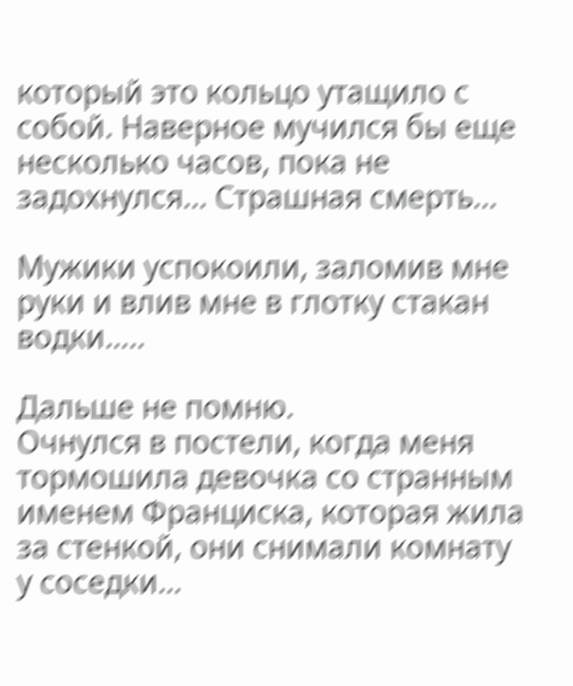который это кольцо утащило с собой. Наверное мучился бы еще несколько часов, пока не задохнулся... Страшная смерть...

Мужики успокоили, заломив мне руки и влив мне в глотку стакан водки…..

Дальше не помню.
Очнулся в постели, когда меня тормошила девочка со странным именем Франциска, которая жила за стенкой, они снимали комнату у соседки…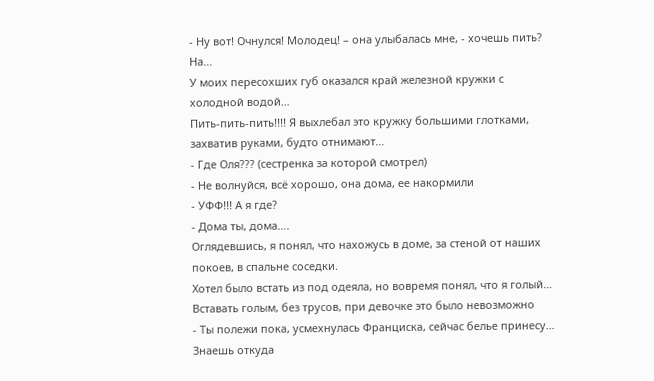- Ну вот! Очнулся! Молодец! – она улыбалась мне, - хочешь пить? На…
У моих пересохших губ оказался край железной кружки с холодной водой…
Пить-пить-пить!!!! Я выхлебал это кружку большими глотками, захватив руками, будто отнимают…
- Где Оля??? (сестренка за которой смотрел)
- Не волнуйся, всё хорошо, она дома, ее накормили
- УФФ!!! А я где?
- Дома ты, дома….
Оглядевшись, я понял, что нахожусь в доме, за стеной от наших покоев, в спальне соседки.
Хотел было встать из под одеяла, но вовремя понял, что я голый…
Вставать голым, без трусов, при девочке это было невозможно
- Ты полежи пока, усмехнулась Франциска, сейчас белье принесу… Знаешь откуда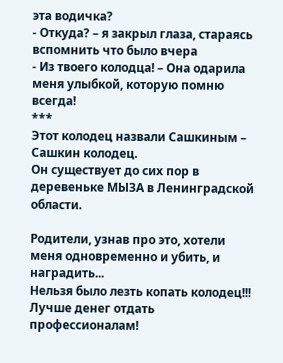эта водичка?
- Откуда? – я закрыл глаза, стараясь вспомнить что было вчера
- Из твоего колодца! – Она одарила меня улыбкой, которую помню всегда!
***
Этот колодец назвали Сашкиным – Сашкин колодец.
Он существует до сих пор в деревеньке МЫЗА в Ленинградской области.

Родители, узнав про это, хотели меня одновременно и убить, и наградить...
Нельзя было лезть копать колодец!!!
Лучше денег отдать профессионалам!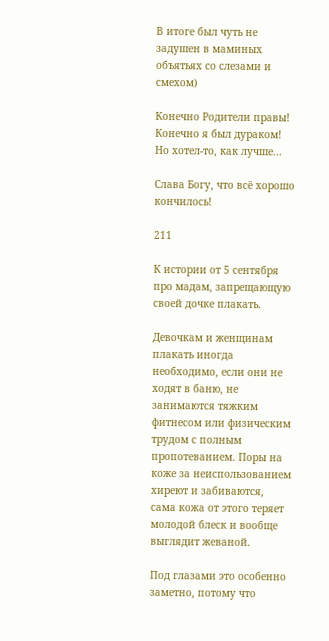В итоге был чуть не задушен в маминых объятьях со слезами и смехом)

Конечно Родители правы!
Конечно я был дураком!
Но хотел-то, как лучше...

Слава Богу, что всё хорошо кончилось!

211

К истории от 5 сентября про мадам, запрещающую своей дочке плакать.

Девочкам и женщинам плакать иногда необходимо, если они не ходят в баню, не занимаются тяжким фитнесом или физическим трудом с полным пропотеванием. Поры на коже за неиспользованием хиреют и забиваются, сама кожа от этого теряет молодой блеск и вообще выглядит жеваной.

Под глазами это особенно заметно, потому что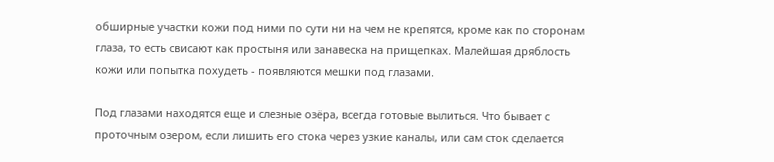обширные участки кожи под ними по сути ни на чем не крепятся, кроме как по сторонам глаза, то есть свисают как простыня или занавеска на прищепках. Малейшая дряблость кожи или попытка похудеть - появляются мешки под глазами.

Под глазами находятся еще и слезные озёра, всегда готовые вылиться. Что бывает с проточным озером, если лишить его стока через узкие каналы, или сам сток сделается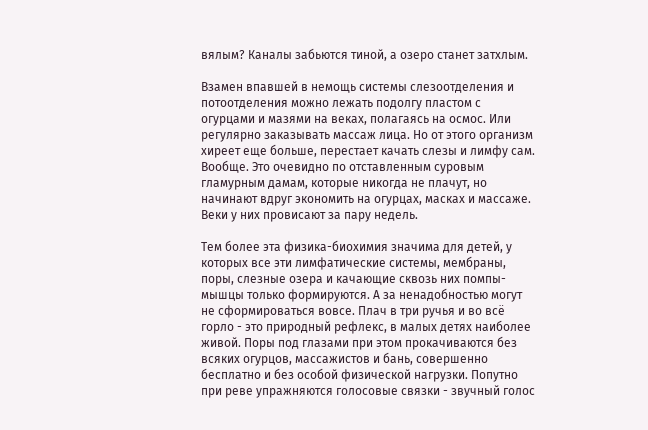вялым? Каналы забьются тиной, а озеро станет затхлым.

Взамен впавшей в немощь системы слезоотделения и потоотделения можно лежать подолгу пластом с огурцами и мазями на веках, полагаясь на осмос. Или регулярно заказывать массаж лица. Но от этого организм хиреет еще больше, перестает качать слезы и лимфу сам. Вообще. Это очевидно по отставленным суровым гламурным дамам, которые никогда не плачут, но начинают вдруг экономить на огурцах, масках и массаже. Веки у них провисают за пару недель.

Тем более эта физика-биохимия значима для детей, у которых все эти лимфатические системы, мембраны, поры, слезные озера и качающие сквозь них помпы-мышцы только формируются. А за ненадобностью могут не сформироваться вовсе. Плач в три ручья и во всё горло - это природный рефлекс, в малых детях наиболее живой. Поры под глазами при этом прокачиваются без всяких огурцов, массажистов и бань, совершенно бесплатно и без особой физической нагрузки. Попутно при реве упражняются голосовые связки - звучный голос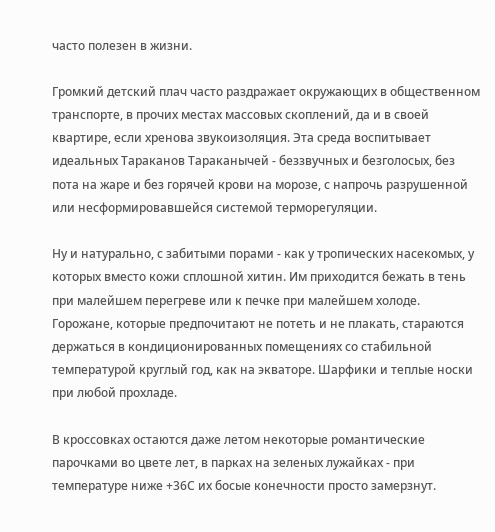часто полезен в жизни.

Громкий детский плач часто раздражает окружающих в общественном транспорте, в прочих местах массовых скоплений, да и в своей квартире, если хренова звукоизоляция. Эта среда воспитывает идеальных Тараканов Тараканычей - беззвучных и безголосых, без пота на жаре и без горячей крови на морозе, с напрочь разрушенной или несформировавшейся системой терморегуляции.

Ну и натурально, с забитыми порами - как у тропических насекомых, у которых вместо кожи сплошной хитин. Им приходится бежать в тень при малейшем перегреве или к печке при малейшем холоде. Горожане, которые предпочитают не потеть и не плакать, стараются держаться в кондиционированных помещениях со стабильной температурой круглый год, как на экваторе. Шарфики и теплые носки при любой прохладе.

В кроссовках остаются даже летом некоторые романтические парочками во цвете лет, в парках на зеленых лужайках - при температуре ниже +36С их босые конечности просто замерзнут.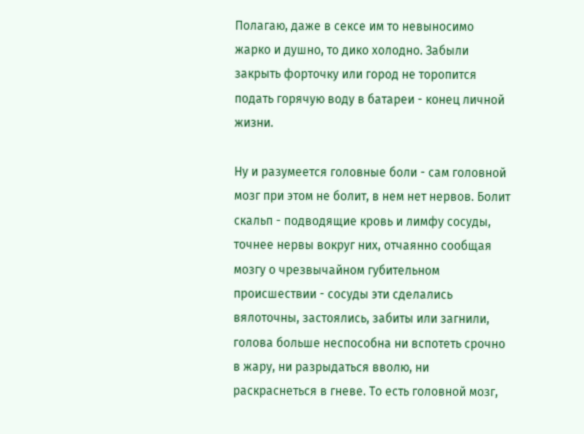Полагаю, даже в сексе им то невыносимо жарко и душно, то дико холодно. Забыли закрыть форточку или город не торопится подать горячую воду в батареи - конец личной жизни.

Ну и разумеется головные боли - сам головной мозг при этом не болит, в нем нет нервов. Болит скальп - подводящие кровь и лимфу сосуды, точнее нервы вокруг них, отчаянно сообщая мозгу о чрезвычайном губительном происшествии - сосуды эти сделались вялоточны, застоялись, забиты или загнили, голова больше неспособна ни вспотеть срочно в жару, ни разрыдаться вволю, ни раскраснеться в гневе. То есть головной мозг,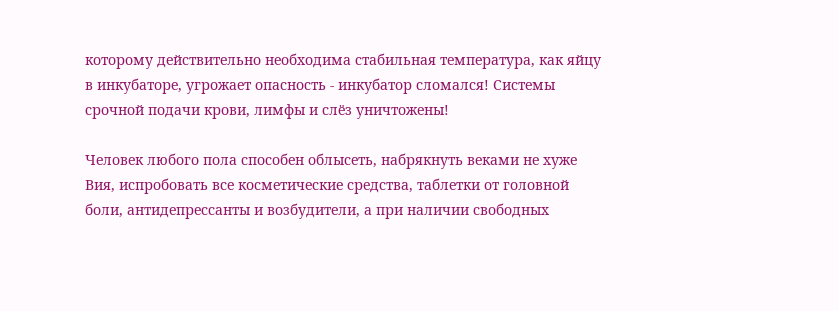которому действительно необходима стабильная температура, как яйцу в инкубаторе, угрожает опасность - инкубатор сломался! Системы срочной подачи крови, лимфы и слёз уничтожены!

Человек любого пола способен облысеть, набрякнуть веками не хуже Вия, испробовать все косметические средства, таблетки от головной боли, антидепрессанты и возбудители, а при наличии свободных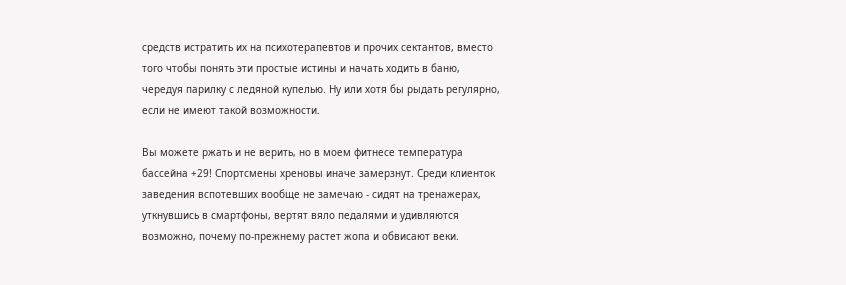средств истратить их на психотерапевтов и прочих сектантов, вместо того чтобы понять эти простые истины и начать ходить в баню, чередуя парилку с ледяной купелью. Ну или хотя бы рыдать регулярно, если не имеют такой возможности.

Вы можете ржать и не верить, но в моем фитнесе температура бассейна +29! Спортсмены хреновы иначе замерзнут. Среди клиенток заведения вспотевших вообще не замечаю - сидят на тренажерах, уткнувшись в смартфоны, вертят вяло педалями и удивляются возможно, почему по-прежнему растет жопа и обвисают веки.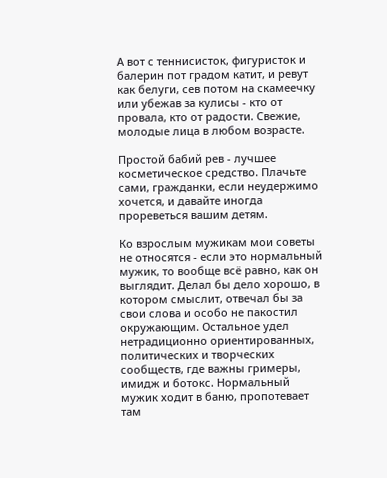А вот с теннисисток, фигуристок и балерин пот градом катит, и ревут как белуги, сев потом на скамеечку или убежав за кулисы - кто от провала, кто от радости. Свежие, молодые лица в любом возрасте.

Простой бабий рев - лучшее косметическое средство. Плачьте сами, гражданки, если неудержимо хочется, и давайте иногда прореветься вашим детям.

Ко взрослым мужикам мои советы не относятся - если это нормальный мужик, то вообще всё равно, как он выглядит. Делал бы дело хорошо, в котором смыслит, отвечал бы за свои слова и особо не пакостил окружающим. Остальное удел нетрадиционно ориентированных, политических и творческих сообществ, где важны гримеры, имидж и ботокс. Нормальный мужик ходит в баню, пропотевает там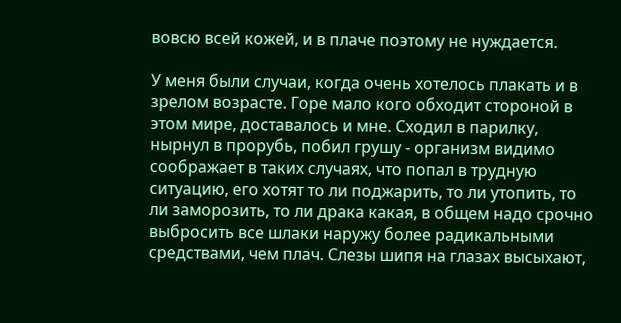вовсю всей кожей, и в плаче поэтому не нуждается.

У меня были случаи, когда очень хотелось плакать и в зрелом возрасте. Горе мало кого обходит стороной в этом мире, доставалось и мне. Сходил в парилку, нырнул в прорубь, побил грушу - организм видимо соображает в таких случаях, что попал в трудную ситуацию, его хотят то ли поджарить, то ли утопить, то ли заморозить, то ли драка какая, в общем надо срочно выбросить все шлаки наружу более радикальными средствами, чем плач. Слезы шипя на глазах высыхают,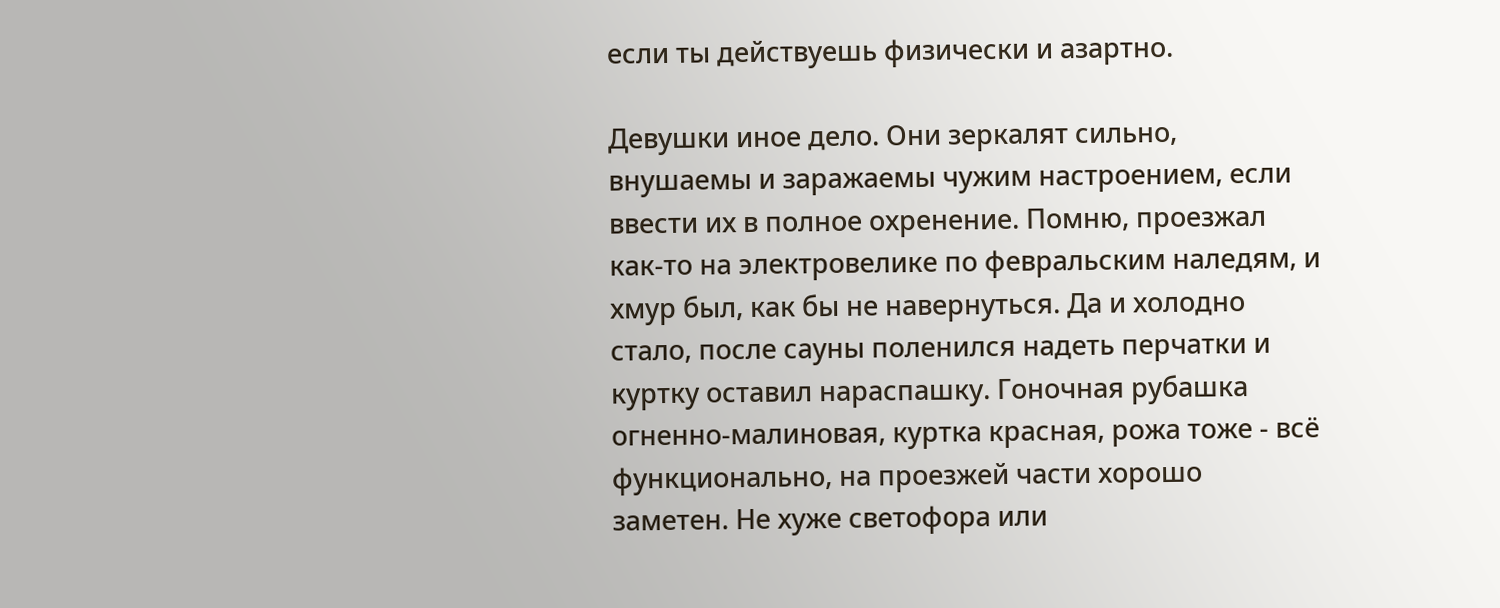если ты действуешь физически и азартно.

Девушки иное дело. Они зеркалят сильно, внушаемы и заражаемы чужим настроением, если ввести их в полное охренение. Помню, проезжал как-то на электровелике по февральским наледям, и хмур был, как бы не навернуться. Да и холодно стало, после сауны поленился надеть перчатки и куртку оставил нараспашку. Гоночная рубашка огненно-малиновая, куртка красная, рожа тоже - всё функционально, на проезжей части хорошо заметен. Не хуже светофора или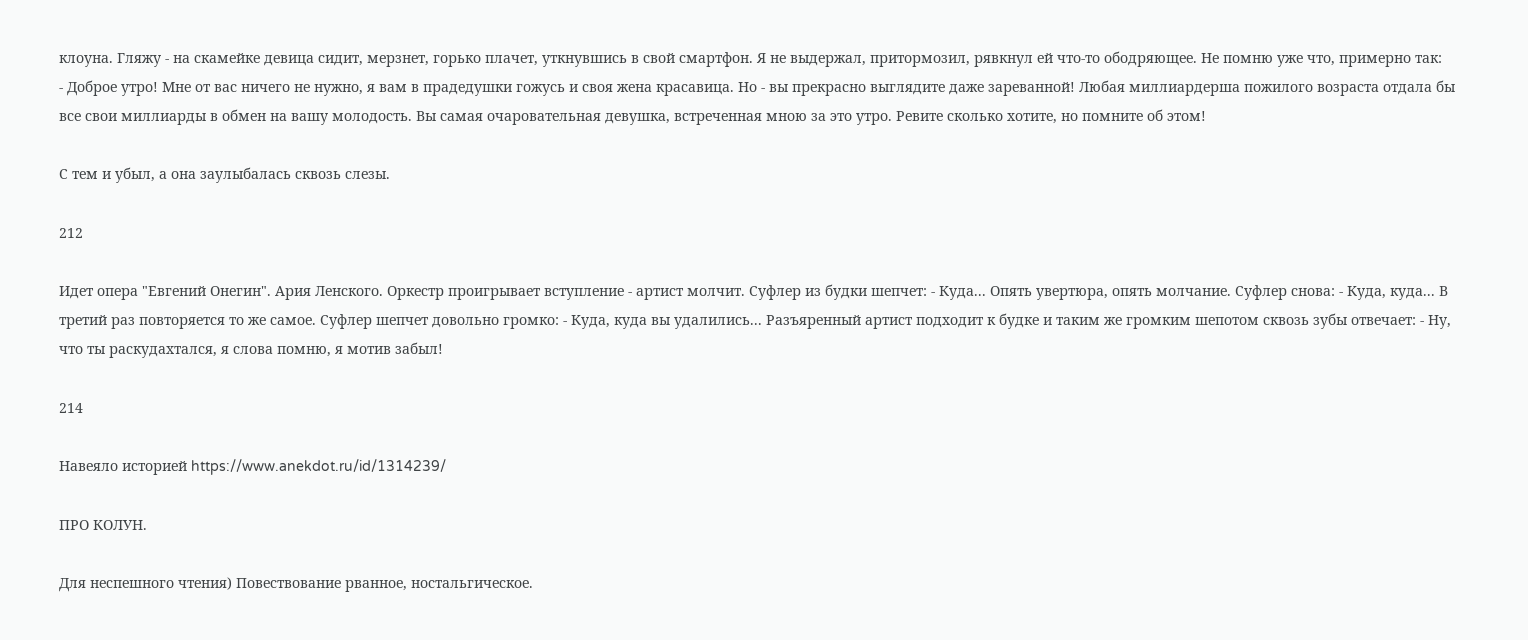клоуна. Гляжу - на скамейке девица сидит, мерзнет, горько плачет, уткнувшись в свой смартфон. Я не выдержал, притормозил, рявкнул ей что-то ободряющее. Не помню уже что, примерно так:
- Доброе утро! Мне от вас ничего не нужно, я вам в прадедушки гожусь и своя жена красавица. Но - вы прекрасно выглядите даже зареванной! Любая миллиардерша пожилого возраста отдала бы все свои миллиарды в обмен на вашу молодость. Вы самая очаровательная девушка, встреченная мною за это утро. Ревите сколько хотите, но помните об этом!

С тем и убыл, а она заулыбалась сквозь слезы.

212

Идет опера "Евгений Онегин". Ария Ленского. Оркестр проигрывает вступление - артист молчит. Суфлер из будки шепчет: - Куда... Опять увертюра, опять молчание. Суфлер снова: - Куда, куда... В третий раз повторяется то же самое. Суфлер шепчет довольно громко: - Куда, куда вы удалились... Разъяренный артист подходит к будке и таким же громким шепотом сквозь зубы отвечает: - Ну, что ты раскудахтался, я слова помню, я мотив забыл!

214

Навеяло историей https://www.anekdot.ru/id/1314239/

ПРО КОЛУН.

Для неспешного чтения) Повествование рванное, ностальгическое.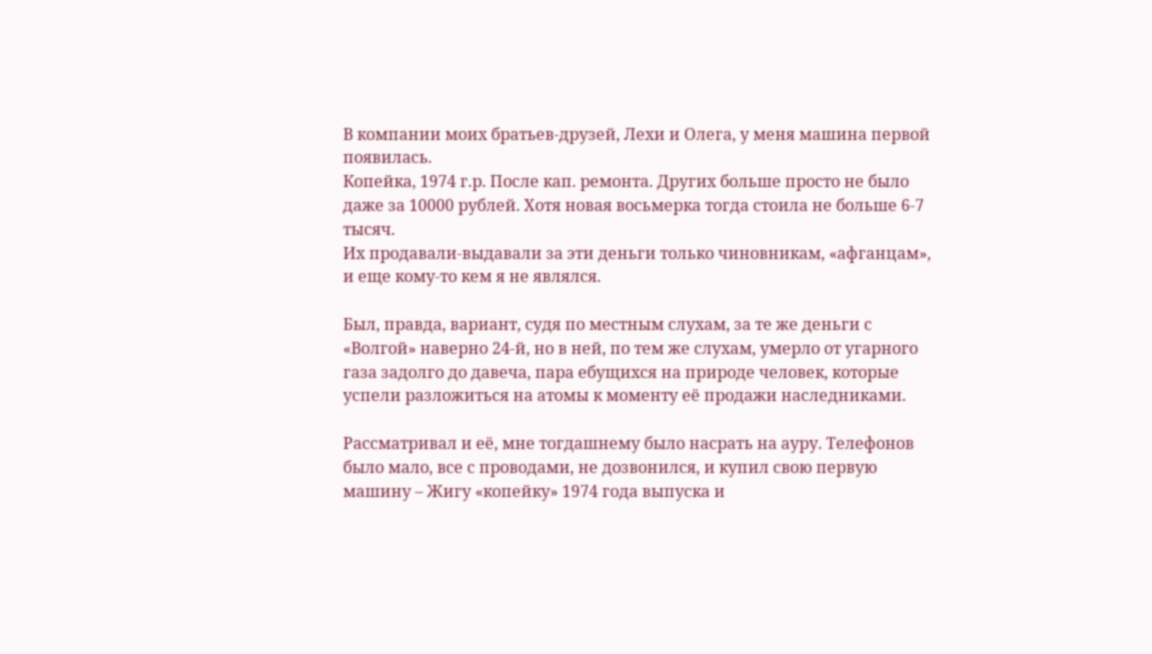В компании моих братьев-друзей, Лехи и Олега, у меня машина первой появилась.
Копейка, 1974 г.р. После кап. ремонта. Других больше просто не было даже за 10000 рублей. Хотя новая восьмерка тогда стоила не больше 6-7 тысяч.
Их продавали-выдавали за эти деньги только чиновникам, «афганцам», и еще кому-то кем я не являлся.

Был, правда, вариант, судя по местным слухам, за те же деньги с «Волгой» наверно 24-й, но в ней, по тем же слухам, умерло от угарного газа задолго до давеча, пара ебущихся на природе человек, которые успели разложиться на атомы к моменту её продажи наследниками.

Рассматривал и её, мне тогдашнему было насрать на ауру. Телефонов было мало, все с проводами, не дозвонился, и купил свою первую машину – Жигу «копейку» 1974 года выпуска и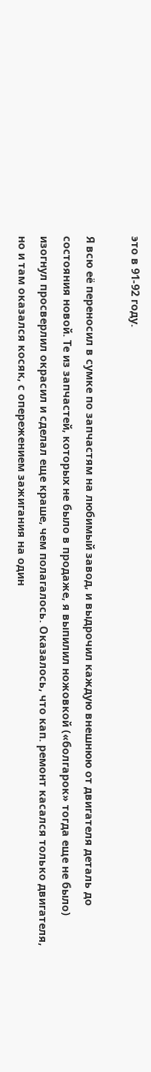это в 91-92 году.

Я всю её переносил в сумке по запчастям на любимый завод, и выдрочил каждую внешнюю от двигателя деталь до состояния новой. Те из запчастей, которых не было в продаже, я выпилил ножовкой («болгарок» тогда еще не было) изогнул просверлил окрасил и сделал еще краше, чем полагалось. Оказалось, что кап. ремонт касался только двигателя, но и там оказался косяк, с опережением зажигания на один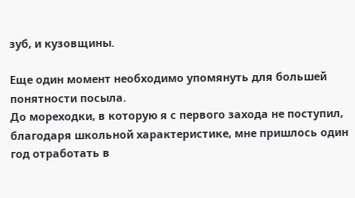зуб, и кузовщины.

Еще один момент необходимо упомянуть для большей понятности посыла.
До мореходки, в которую я с первого захода не поступил, благодаря школьной характеристике, мне пришлось один год отработать в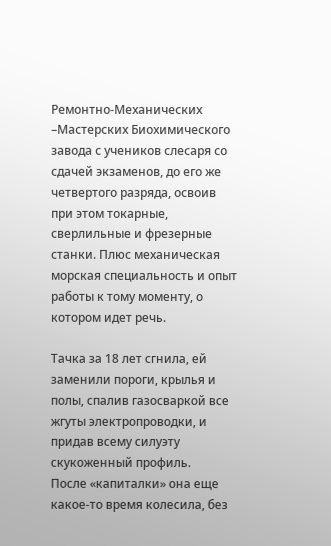Ремонтно-Механических –Мастерских Биохимического завода с учеников слесаря со сдачей экзаменов, до его же четвертого разряда, освоив при этом токарные, сверлильные и фрезерные станки. Плюс механическая морская специальность и опыт работы к тому моменту, о котором идет речь.

Тачка за 18 лет сгнила, ей заменили пороги, крылья и полы, спалив газосваркой все жгуты электропроводки, и придав всему силуэту скукоженный профиль.
После «капиталки» она еще какое-то время колесила, без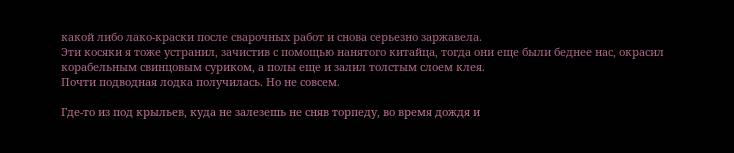какой либо лако-краски после сварочных работ и снова серьезно заржавела.
Эти косяки я тоже устранил, зачистив с помощью нанятого китайца, тогда они еще были беднее нас, окрасил корабельным свинцовым суриком, а полы еще и залил толстым слоем клея.
Почти подводная лодка получилась. Но не совсем.

Где-то из под крыльев, куда не залезешь не сняв торпеду, во время дождя и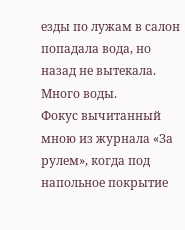езды по лужам в салон попадала вода, но назад не вытекала. Много воды.
Фокус вычитанный мною из журнала «За рулем», когда под напольное покрытие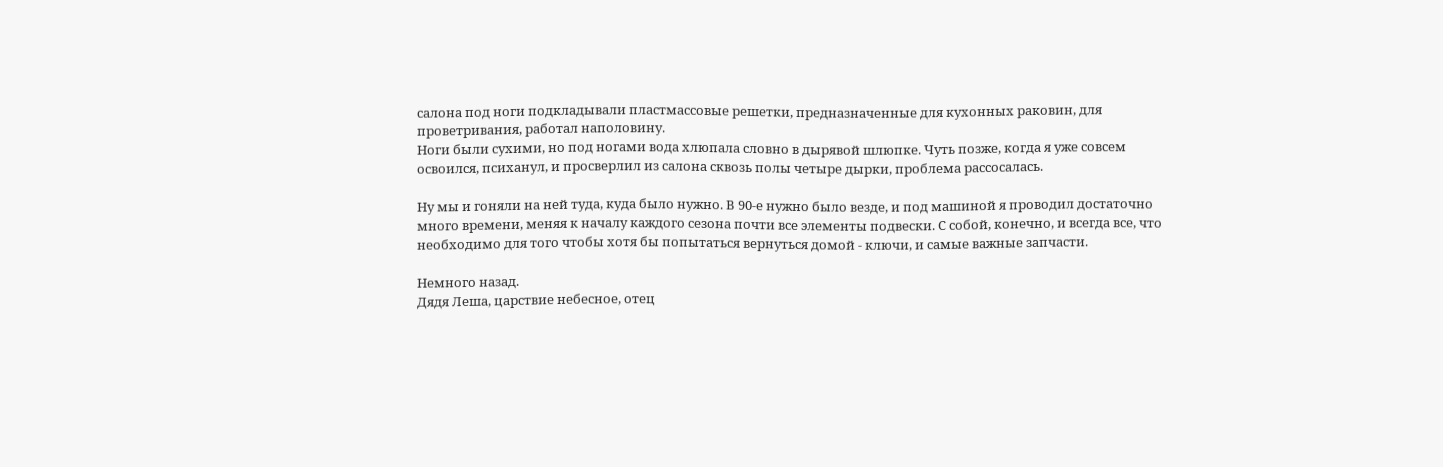салона под ноги подкладывали пластмассовые решетки, предназначенные для кухонных раковин, для проветривания, работал наполовину.
Ноги были сухими, но под ногами вода хлюпала словно в дырявой шлюпке. Чуть позже, когда я уже совсем освоился, психанул, и просверлил из салона сквозь полы четыре дырки, проблема рассосалась.

Ну мы и гоняли на ней туда, куда было нужно. В 90-е нужно было везде, и под машиной я проводил достаточно много времени, меняя к началу каждого сезона почти все элементы подвески. С собой, конечно, и всегда все, что необходимо для того чтобы хотя бы попытаться вернуться домой - ключи, и самые важные запчасти.

Немного назад.
Дядя Леша, царствие небесное, отец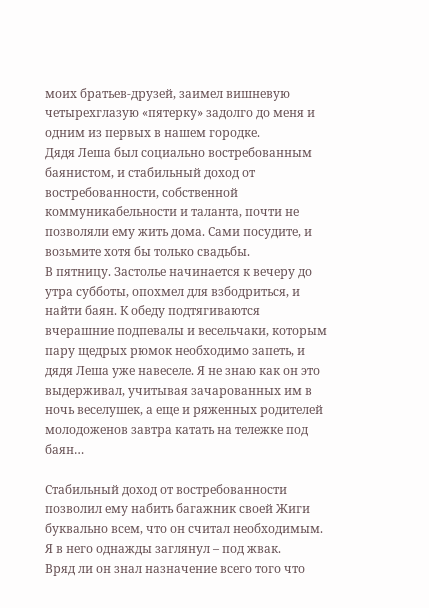моих братьев-друзей, заимел вишневую четырехглазую «пятерку» задолго до меня и одним из первых в нашем городке.
Дядя Леша был социально востребованным баянистом, и стабильный доход от востребованности, собственной коммуникабельности и таланта, почти не позволяли ему жить дома. Сами посудите, и возьмите хотя бы только свадьбы.
В пятницу. Застолье начинается к вечеру до утра субботы, опохмел для взбодриться, и найти баян. К обеду подтягиваются вчерашние подпевалы и весельчаки, которым пару щедрых рюмок необходимо запеть, и дядя Леша уже навеселе. Я не знаю как он это выдерживал, учитывая зачарованных им в ночь веселушек, а еще и ряженных родителей молодоженов завтра катать на тележке под баян…

Стабильный доход от востребованности позволил ему набить багажник своей Жиги буквально всем, что он считал необходимым. Я в него однажды заглянул – под жвак.
Вряд ли он знал назначение всего того что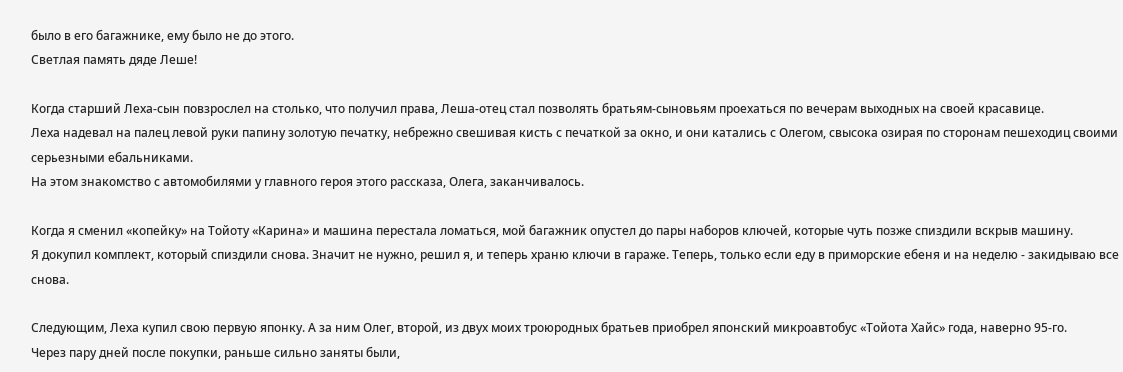было в его багажнике, ему было не до этого.
Светлая память дяде Леше!

Когда старший Леха-сын повзрослел на столько, что получил права, Леша-отец стал позволять братьям-сыновьям проехаться по вечерам выходных на своей красавице.
Леха надевал на палец левой руки папину золотую печатку, небрежно свешивая кисть с печаткой за окно, и они катались с Олегом, свысока озирая по сторонам пешеходиц своими серьезными ебальниками.
На этом знакомство с автомобилями у главного героя этого рассказа, Олега, заканчивалось.

Когда я сменил «копейку» на Тойоту «Карина» и машина перестала ломаться, мой багажник опустел до пары наборов ключей, которые чуть позже спиздили вскрыв машину.
Я докупил комплект, который спиздили снова. Значит не нужно, решил я, и теперь храню ключи в гараже. Теперь, только если еду в приморские ебеня и на неделю - закидываю все снова.

Следующим, Леха купил свою первую японку. А за ним Олег, второй, из двух моих троюродных братьев приобрел японский микроавтобус «Тойота Хайс» года, наверно 95-го.
Через пару дней после покупки, раньше сильно заняты были,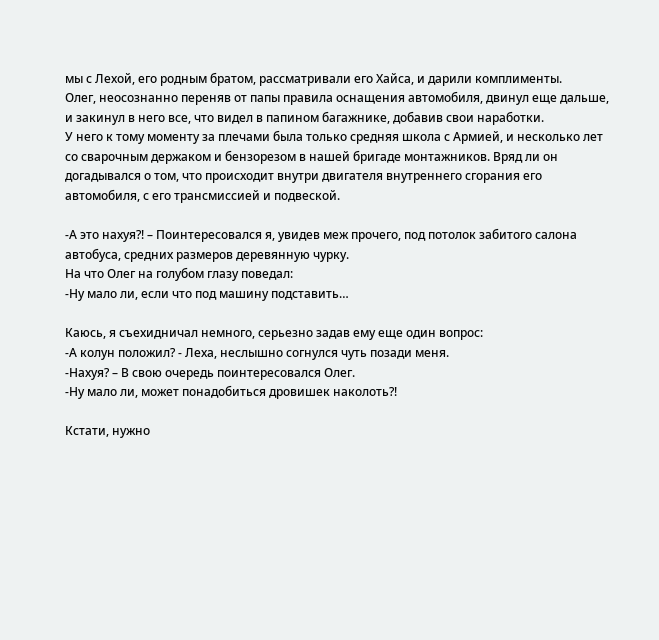мы с Лехой, его родным братом, рассматривали его Хайса, и дарили комплименты.
Олег, неосознанно переняв от папы правила оснащения автомобиля, двинул еще дальше, и закинул в него все, что видел в папином багажнике, добавив свои наработки.
У него к тому моменту за плечами была только средняя школа с Армией, и несколько лет со сварочным держаком и бензорезом в нашей бригаде монтажников. Вряд ли он догадывался о том, что происходит внутри двигателя внутреннего сгорания его автомобиля, с его трансмиссией и подвеской.

-А это нахуя?! – Поинтересовался я, увидев меж прочего, под потолок забитого салона автобуса, средних размеров деревянную чурку.
На что Олег на голубом глазу поведал:
-Ну мало ли, если что под машину подставить…

Каюсь, я съехидничал немного, серьезно задав ему еще один вопрос:
-А колун положил? - Леха, неслышно согнулся чуть позади меня.
-Нахуя? – В свою очередь поинтересовался Олег.
-Ну мало ли, может понадобиться дровишек наколоть?!

Кстати, нужно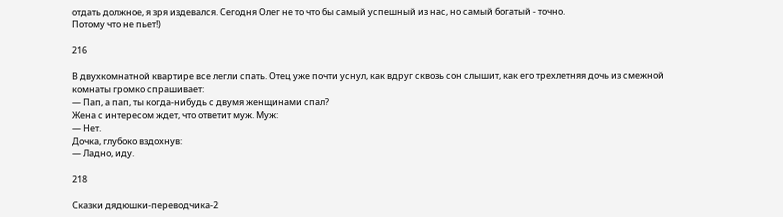отдать должное, я зря издевался. Сегодня Олег не то что бы самый успешный из нас, но самый богатый - точно.
Потому что не пьет!)

216

В двухкомнатной квартире все легли спать. Отец уже почти уснул, как вдруг сквозь сон слышит, как его трехлетняя дочь из смежной комнаты громко спрашивает:
— Пап, а пап, ты когда-нибудь с двумя женщинами спал?
Жена с интересом ждет, что ответит муж. Муж:
— Нет.
Дочка, глубоко вздохнув:
— Ладно, иду.

218

Сказки дядюшки-переводчика-2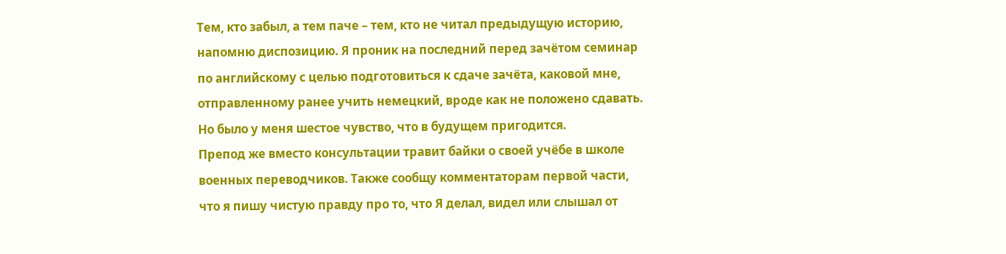Тем, кто забыл, а тем паче – тем, кто не читал предыдущую историю, напомню диспозицию. Я проник на последний перед зачётом семинар по английскому с целью подготовиться к сдаче зачёта, каковой мне, отправленному ранее учить немецкий, вроде как не положено сдавать. Но было у меня шестое чувство, что в будущем пригодится.
Препод же вместо консультации травит байки о своей учёбе в школе военных переводчиков. Также сообщу комментаторам первой части, что я пишу чистую правду про то, что Я делал, видел или слышал от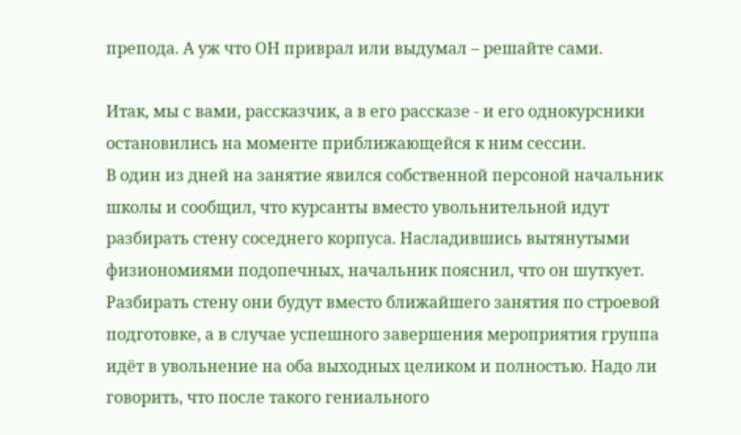препода. А уж что ОН приврал или выдумал – решайте сами.

Итак, мы с вами, рассказчик, а в его рассказе - и его однокурсники остановились на моменте приближающейся к ним сессии.
В один из дней на занятие явился собственной персоной начальник школы и сообщил, что курсанты вместо увольнительной идут разбирать стену соседнего корпуса. Насладившись вытянутыми физиономиями подопечных, начальник пояснил, что он шуткует. Разбирать стену они будут вместо ближайшего занятия по строевой подготовке, а в случае успешного завершения мероприятия группа идёт в увольнение на оба выходных целиком и полностью. Надо ли говорить, что после такого гениального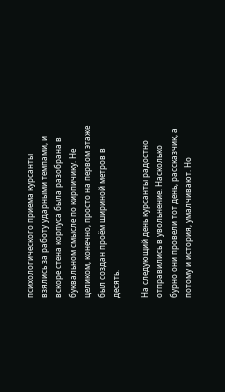психологического приема курсанты взялись за работу ударными темпами, и вскоре стена корпуса была разобрана в буквальном смысле по кирпичику. Не целиком, конечно, просто на первом этаже был создан проём шириной метров в десять.

На следующий день курсанты радостно отправились в увольнение. Насколько бурно они провели тот день, рассказчик, а потому и история, умалчивают. Но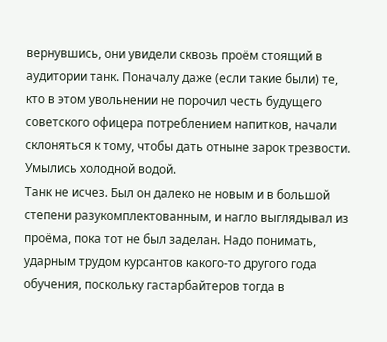вернувшись, они увидели сквозь проём стоящий в аудитории танк. Поначалу даже (если такие были) те, кто в этом увольнении не порочил честь будущего советского офицера потреблением напитков, начали склоняться к тому, чтобы дать отныне зарок трезвости. Умылись холодной водой.
Танк не исчез. Был он далеко не новым и в большой степени разукомплектованным, и нагло выглядывал из проёма, пока тот не был заделан. Надо понимать, ударным трудом курсантов какого-то другого года обучения, поскольку гастарбайтеров тогда в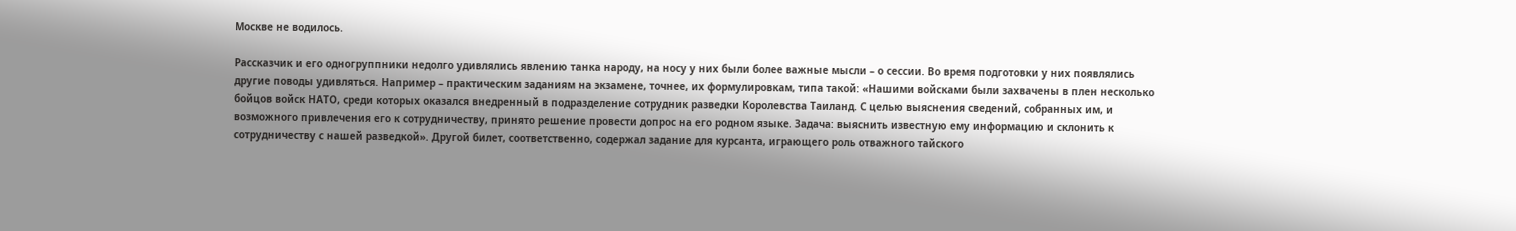Москве не водилось.

Рассказчик и его одногруппники недолго удивлялись явлению танка народу, на носу у них были более важные мысли – о сессии. Во время подготовки у них появлялись другие поводы удивляться. Например – практическим заданиям на экзамене, точнее, их формулировкам, типа такой: «Нашими войсками были захвачены в плен несколько бойцов войск НАТО, среди которых оказался внедренный в подразделение сотрудник разведки Королевства Таиланд. С целью выяснения сведений, собранных им, и возможного привлечения его к сотрудничеству, принято решение провести допрос на его родном языке. Задача: выяснить известную ему информацию и склонить к сотрудничеству с нашей разведкой». Другой билет, соответственно, содержал задание для курсанта, играющего роль отважного тайского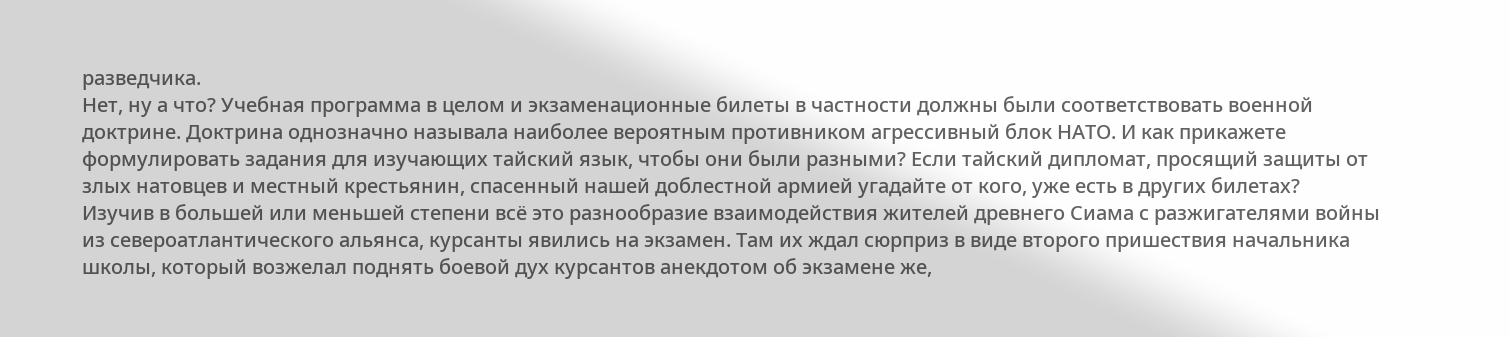разведчика.
Нет, ну а что? Учебная программа в целом и экзаменационные билеты в частности должны были соответствовать военной доктрине. Доктрина однозначно называла наиболее вероятным противником агрессивный блок НАТО. И как прикажете формулировать задания для изучающих тайский язык, чтобы они были разными? Если тайский дипломат, просящий защиты от злых натовцев и местный крестьянин, спасенный нашей доблестной армией угадайте от кого, уже есть в других билетах?
Изучив в большей или меньшей степени всё это разнообразие взаимодействия жителей древнего Сиама с разжигателями войны из североатлантического альянса, курсанты явились на экзамен. Там их ждал сюрприз в виде второго пришествия начальника школы, который возжелал поднять боевой дух курсантов анекдотом об экзамене же,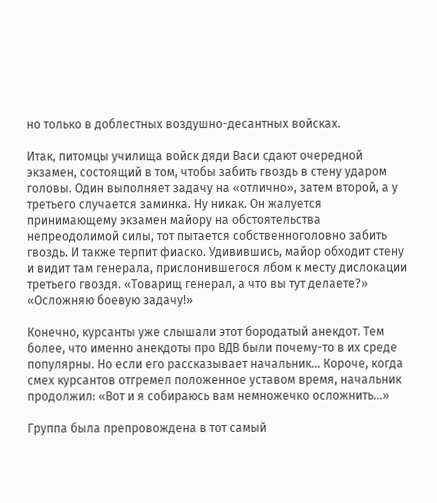но только в доблестных воздушно-десантных войсках.

Итак, питомцы училища войск дяди Васи сдают очередной экзамен, состоящий в том, чтобы забить гвоздь в стену ударом головы. Один выполняет задачу на «отлично», затем второй, а у третьего случается заминка. Ну никак. Он жалуется принимающему экзамен майору на обстоятельства непреодолимой силы, тот пытается собственноголовно забить гвоздь. И также терпит фиаско. Удивившись, майор обходит стену и видит там генерала, прислонившегося лбом к месту дислокации третьего гвоздя. «Товарищ генерал, а что вы тут делаете?» «Осложняю боевую задачу!»

Конечно, курсанты уже слышали этот бородатый анекдот. Тем более, что именно анекдоты про ВДВ были почему-то в их среде популярны. Но если его рассказывает начальник… Короче, когда смех курсантов отгремел положенное уставом время, начальник продолжил: «Вот и я собираюсь вам немножечко осложнить…»

Группа была препровождена в тот самый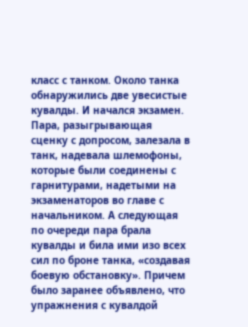класс с танком. Около танка обнаружились две увесистые кувалды. И начался экзамен. Пара, разыгрывающая сценку с допросом, залезала в танк, надевала шлемофоны, которые были соединены с гарнитурами, надетыми на экзаменаторов во главе с начальником. А следующая по очереди пара брала кувалды и била ими изо всех сил по броне танка, «создавая боевую обстановку». Причем было заранее объявлено, что упражнения с кувалдой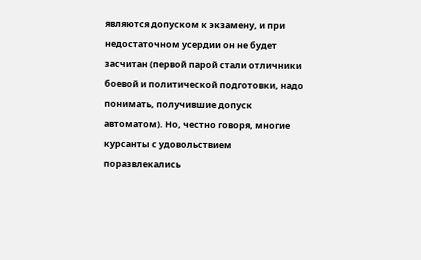являются допуском к экзамену, и при недостаточном усердии он не будет засчитан (первой парой стали отличники боевой и политической подготовки, надо понимать, получившие допуск автоматом). Но, честно говоря, многие курсанты с удовольствием поразвлекались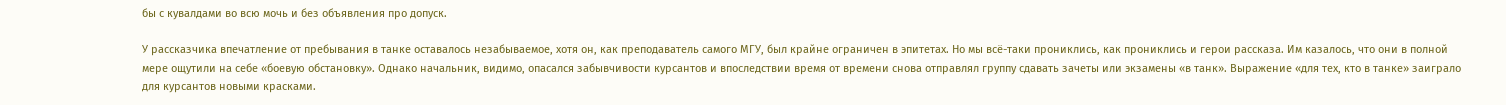бы с кувалдами во всю мочь и без объявления про допуск.

У рассказчика впечатление от пребывания в танке оставалось незабываемое, хотя он, как преподаватель самого МГУ, был крайне ограничен в эпитетах. Но мы всё-таки прониклись, как прониклись и герои рассказа. Им казалось, что они в полной мере ощутили на себе «боевую обстановку». Однако начальник, видимо, опасался забывчивости курсантов и впоследствии время от времени снова отправлял группу сдавать зачеты или экзамены «в танк». Выражение «для тех, кто в танке» заиграло для курсантов новыми красками.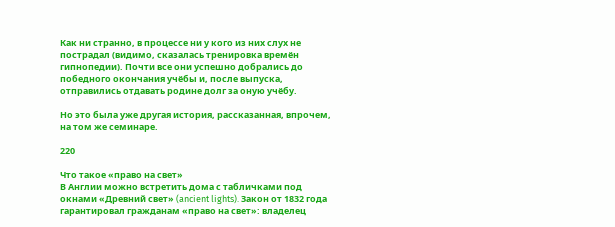Как ни странно, в процессе ни у кого из них слух не пострадал (видимо, сказалась тренировка времён гипнопедии). Почти все они успешно добрались до победного окончания учёбы и, после выпуска, отправились отдавать родине долг за оную учёбу.

Но это была уже другая история, рассказанная, впрочем, на том же семинаре.

220

Что такое «право на свет»
В Англии можно встретить дома с табличками под окнами «Древний свет» (ancient lights). Закон от 1832 года гарантировал гражданам «право на свет»: владелец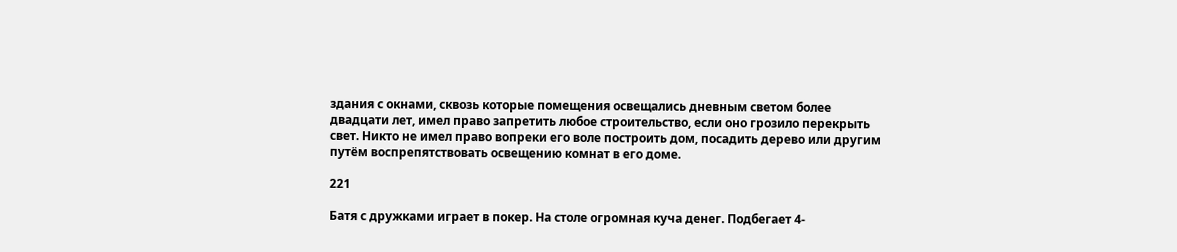здания с окнами, сквозь которые помещения освещались дневным светом более двадцати лет, имел право запретить любое строительство, если оно грозило перекрыть свет. Никто не имел право вопреки его воле построить дом, посадить дерево или другим путём воспрепятствовать освещению комнат в его доме.

221

Батя с дружками играет в покер. На столе огромная куча денег. Подбегает 4-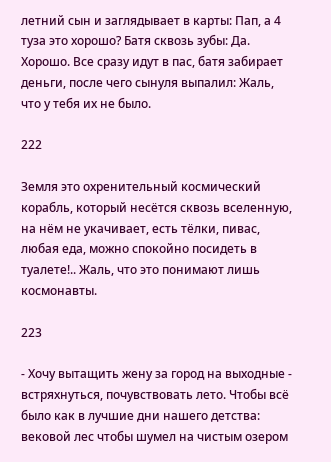летний сын и заглядывает в карты: Пап, а 4 туза это хорошо? Батя сквозь зубы: Да. Хорошо. Все сразу идут в пас, батя забирает деньги, после чего сынуля выпалил: Жаль, что у тебя их не было.

222

Земля это охренительный космический корабль, который несётся сквозь вселенную, на нём не укачивает, есть тёлки, пивас, любая еда, можно спокойно посидеть в туалете!.. Жаль, что это понимают лишь космонавты.

223

- Хочу вытащить жену за город на выходные - встряхнуться, почувствовать лето. Чтобы всё было как в лучшие дни нашего детства: вековой лес чтобы шумел на чистым озером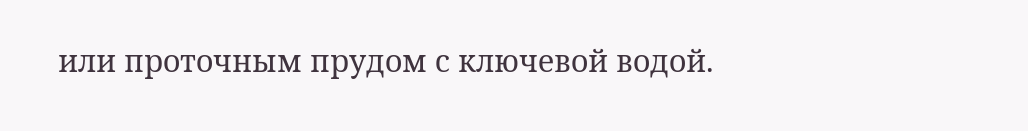или проточным прудом с ключевой водой.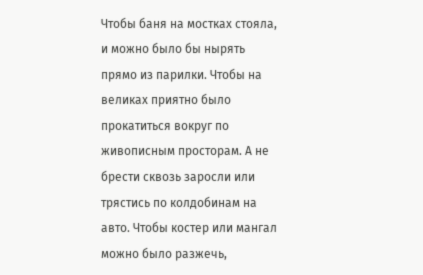Чтобы баня на мостках стояла, и можно было бы нырять прямо из парилки. Чтобы на великах приятно было прокатиться вокруг по живописным просторам. А не брести сквозь заросли или трястись по колдобинам на авто. Чтобы костер или мангал можно было разжечь,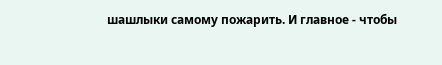шашлыки самому пожарить. И главное - чтобы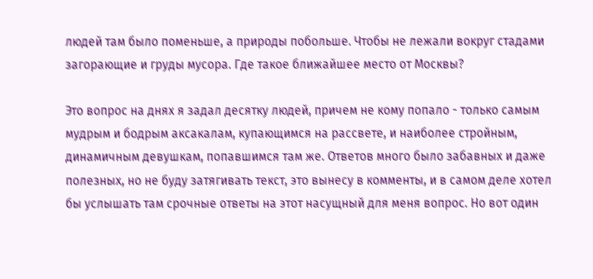людей там было поменьше, а природы побольше. Чтобы не лежали вокруг стадами загорающие и груды мусора. Где такое ближайшее место от Москвы?

Это вопрос на днях я задал десятку людей, причем не кому попало - только самым мудрым и бодрым аксакалам, купающимся на рассвете, и наиболее стройным, динамичным девушкам, попавшимся там же. Ответов много было забавных и даже полезных, но не буду затягивать текст, это вынесу в комменты, и в самом деле хотел бы услышать там срочные ответы на этот насущный для меня вопрос. Но вот один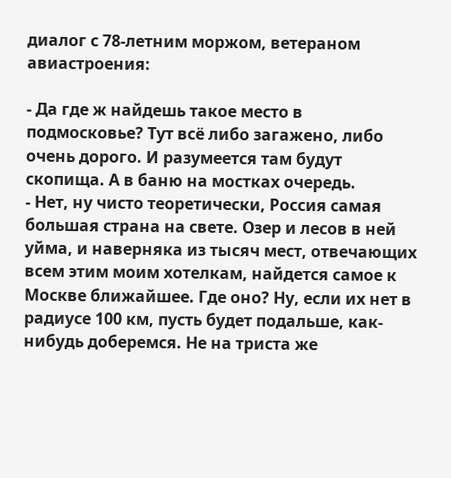диалог с 78-летним моржом, ветераном авиастроения:

- Да где ж найдешь такое место в подмосковье? Тут всё либо загажено, либо очень дорого. И разумеется там будут скопища. А в баню на мостках очередь.
- Нет, ну чисто теоретически, Россия самая большая страна на свете. Озер и лесов в ней уйма, и наверняка из тысяч мест, отвечающих всем этим моим хотелкам, найдется самое к Москве ближайшее. Где оно? Ну, если их нет в радиусе 100 км, пусть будет подальше, как-нибудь доберемся. Не на триста же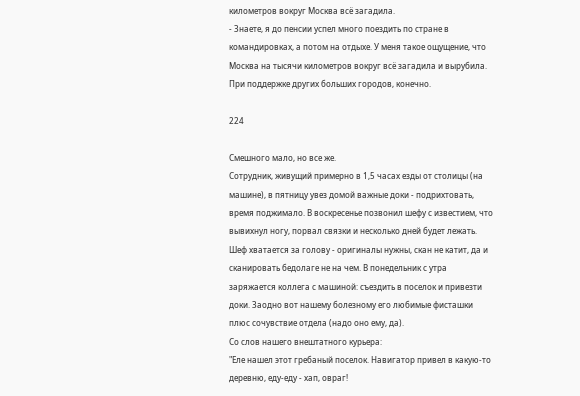километров вокруг Москва всё загадила.
- Знаете, я до пенсии успел много поездить по стране в командировках, а потом на отдыхе. У меня такое ощущение, что Москва на тысячи километров вокруг всё загадила и вырубила. При поддержке других больших городов, конечно.

224

Смешного мало, но все же.
Сотрудник, живущий примерно в 1,5 часах езды от столицы (на машине), в пятницу увез домой важные доки - подрихтовать, время поджимало. В воскресенье позвонил шефу с известием, что вывихнул ногу, порвал связки и несколько дней будет лежать.
Шеф хватается за голову - оригиналы нужны, скан не катит, да и сканировать бедолаге не на чем. В понедельник с утра заряжается коллега с машиной: съездить в поселок и привезти доки. Заодно вот нашему болезному его любимые фисташки плюс сочувствие отдела (надо оно ему, да).
Со слов нашего внештатного курьера:
"Еле нашел этот гребаный поселок. Навигатор привел в какую-то деревню, еду-еду - хап, овраг!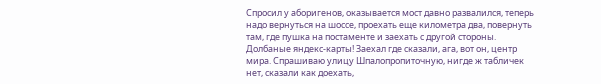Спросил у аборигенов, оказывается мост давно развалился, теперь надо вернуться на шоссе, проехать еще километра два, повернуть там, где пушка на постаменте и заехать с другой стороны. Долбаные яндекс-карты! Заехал где сказали, ага, вот он, центр мира. Спрашиваю улицу Шпалопропиточную, нигде ж табличек нет, сказали как доехать,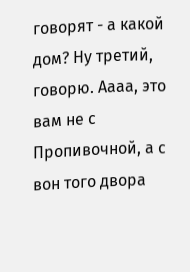говорят - а какой дом? Ну третий, говорю. Аааа, это вам не с Пропивочной, а с вон того двора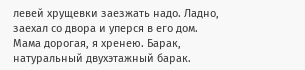левей хрущевки заезжать надо. Ладно, заехал со двора и уперся в его дом. Мама дорогая, я хренею. Барак, натуральный двухэтажный барак.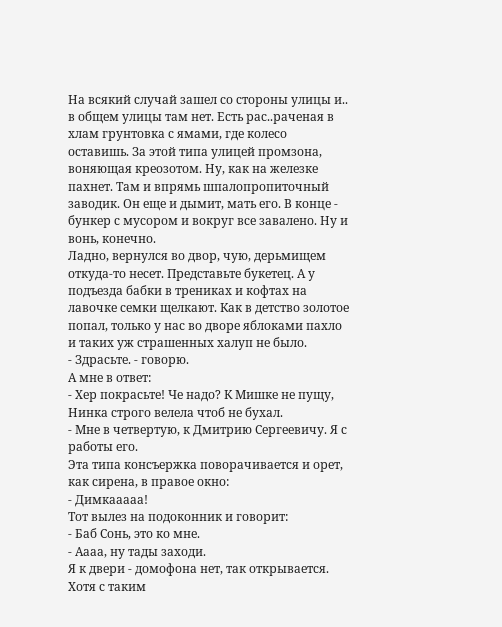На всякий случай зашел со стороны улицы и.. в общем улицы там нет. Есть рас..раченая в хлам грунтовка с ямами, где колесо оставишь. За этой типа улицей промзона, воняющая креозотом. Ну, как на железке пахнет. Там и впрямь шпалопропиточный заводик. Он еще и дымит, мать его. В конце - бункер с мусором и вокруг все завалено. Ну и вонь, конечно.
Ладно, вернулся во двор, чую, дерьмищем откуда-то несет. Представьте букетец. А у подъезда бабки в трениках и кофтах на лавочке семки щелкают. Как в детство золотое попал, только у нас во дворе яблоками пахло и таких уж страшенных халуп не было.
- Здрасьте. - говорю.
А мне в ответ:
- Хер покрасьте! Че надо? К Мишке не пущу, Нинка строго велела чтоб не бухал.
- Мне в четвертую, к Дмитрию Сергеевичу. Я с работы его.
Эта типа консъержка поворачивается и орет, как сирена, в правое окно:
- Димкааааа!
Тот вылез на подоконник и говорит:
- Баб Сонь, это ко мне.
- Аааа, ну тады заходи.
Я к двери - домофона нет, так открывается. Хотя с таким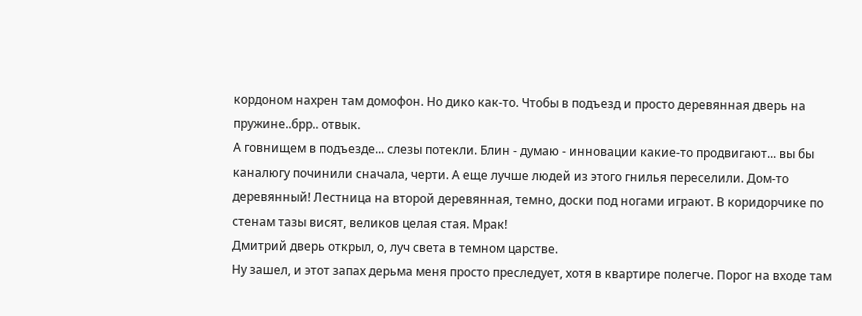кордоном нахрен там домофон. Но дико как-то. Чтобы в подъезд и просто деревянная дверь на пружине..брр.. отвык.
А говнищем в подъезде... слезы потекли. Блин - думаю - инновации какие-то продвигают... вы бы каналюгу починили сначала, черти. А еще лучше людей из этого гнилья переселили. Дом-то деревянный! Лестница на второй деревянная, темно, доски под ногами играют. В коридорчике по стенам тазы висят, великов целая стая. Мрак!
Дмитрий дверь открыл, о, луч света в темном царстве.
Ну зашел, и этот запах дерьма меня просто преследует, хотя в квартире полегче. Порог на входе там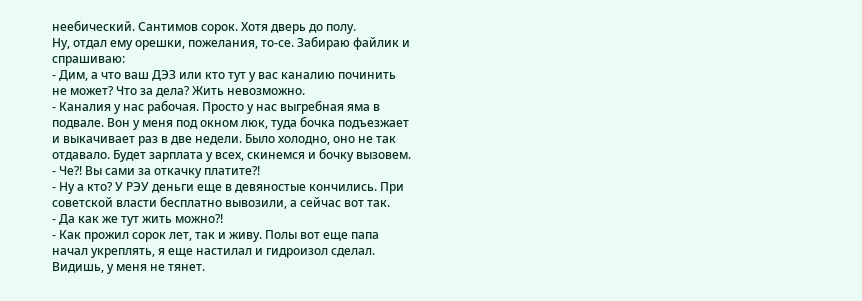неебический. Сантимов сорок. Хотя дверь до полу.
Ну, отдал ему орешки, пожелания, то-се. Забираю файлик и спрашиваю:
- Дим, а что ваш ДЭЗ или кто тут у вас каналию починить не может? Что за дела? Жить невозможно.
- Каналия у нас рабочая. Просто у нас выгребная яма в подвале. Вон у меня под окном люк, туда бочка подъезжает и выкачивает раз в две недели. Было холодно, оно не так отдавало. Будет зарплата у всех, скинемся и бочку вызовем.
- Че?! Вы сами за откачку платите?!
- Ну а кто? У РЭУ деньги еще в девяностые кончились. При советской власти бесплатно вывозили, а сейчас вот так.
- Да как же тут жить можно?!
- Как прожил сорок лет, так и живу. Полы вот еще папа начал укреплять, я еще настилал и гидроизол сделал. Видишь, у меня не тянет.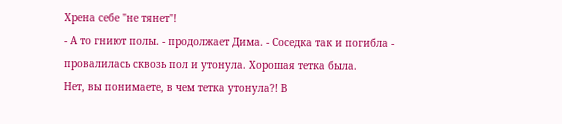Хрена себе "не тянет"!
- А то гниют полы. - продолжает Дима. - Соседка так и погибла - провалилась сквозь пол и утонула. Хорошая тетка была.
Нет, вы понимаете, в чем тетка утонула?! В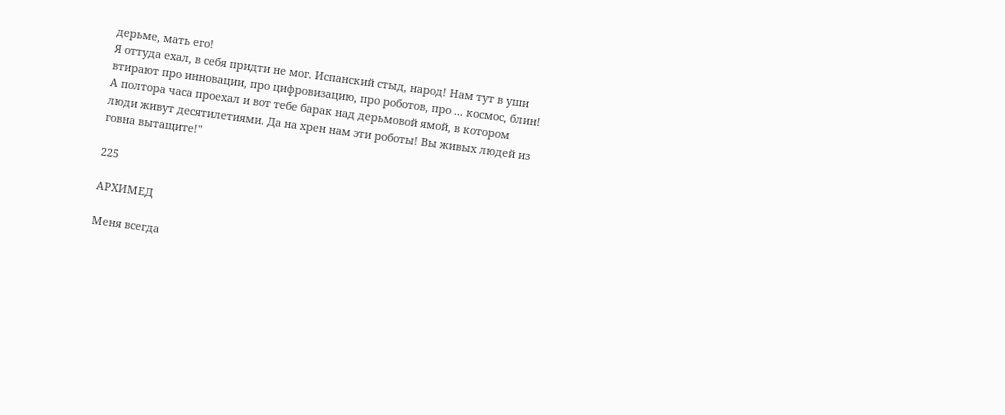дерьме, мать его!
Я оттуда ехал, в себя придти не мог. Испанский стыд, народ! Нам тут в уши втирают про инновации, про цифровизацию, про роботов, про ... космос, блин! А полтора часа проехал и вот тебе барак над дерьмовой ямой, в котором люди живут десятилетиями. Да на хрен нам эти роботы! Вы живых людей из говна вытащите!"

225

АРХИМЕД

Меня всегда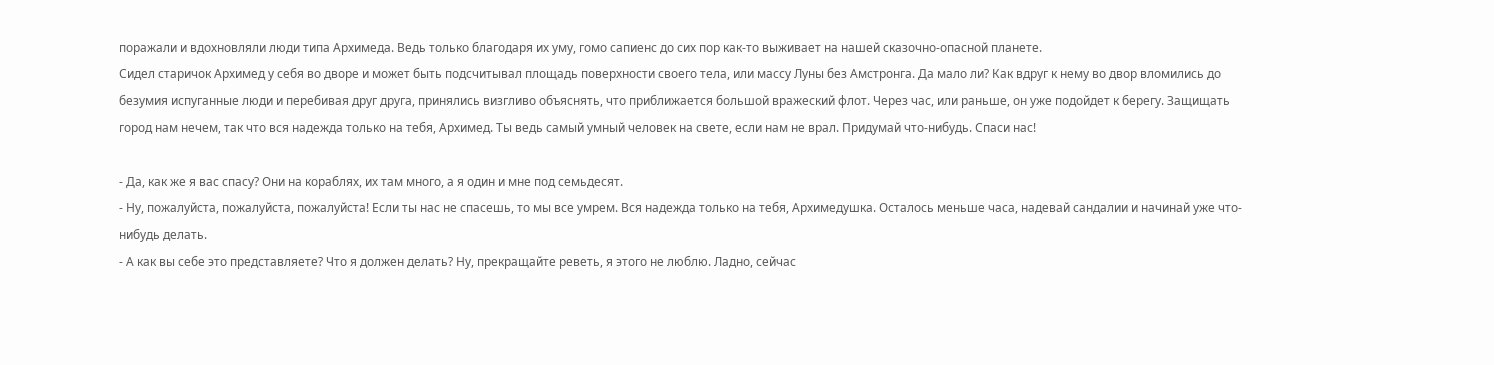поражали и вдохновляли люди типа Архимеда. Ведь только благодаря их уму, гомо сапиенс до сих пор как-то выживает на нашей сказочно-опасной планете.
Сидел старичок Архимед у себя во дворе и может быть подсчитывал площадь поверхности своего тела, или массу Луны без Амстронга. Да мало ли? Как вдруг к нему во двор вломились до безумия испуганные люди и перебивая друг друга, принялись визгливо объяснять, что приближается большой вражеский флот. Через час, или раньше, он уже подойдет к берегу. Защищать город нам нечем, так что вся надежда только на тебя, Архимед. Ты ведь самый умный человек на свете, если нам не врал. Придумай что-нибудь. Спаси нас!

- Да, как же я вас спасу? Они на кораблях, их там много, а я один и мне под семьдесят.
- Ну, пожалуйста, пожалуйста, пожалуйста! Если ты нас не спасешь, то мы все умрем. Вся надежда только на тебя, Архимедушка. Осталось меньше часа, надевай сандалии и начинай уже что-нибудь делать.
- А как вы себе это представляете? Что я должен делать? Ну, прекращайте реветь, я этого не люблю. Ладно, сейчас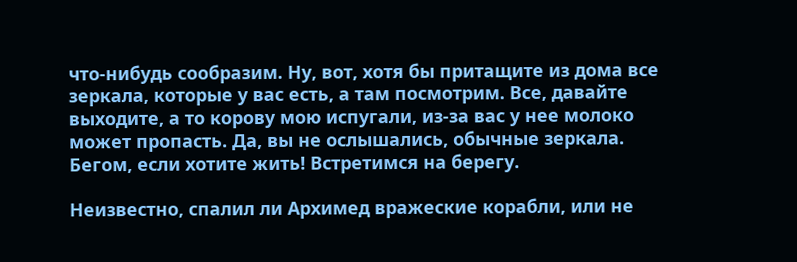что-нибудь сообразим. Ну, вот, хотя бы притащите из дома все зеркала, которые у вас есть, а там посмотрим. Все, давайте выходите, а то корову мою испугали, из-за вас у нее молоко может пропасть. Да, вы не ослышались, обычные зеркала. Бегом, если хотите жить! Встретимся на берегу.

Неизвестно, спалил ли Архимед вражеские корабли, или не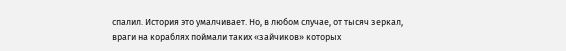спалил. История это умалчивает. Но, в любом случае, от тысяч зеркал, враги на кораблях поймали таких «зайчиков» которых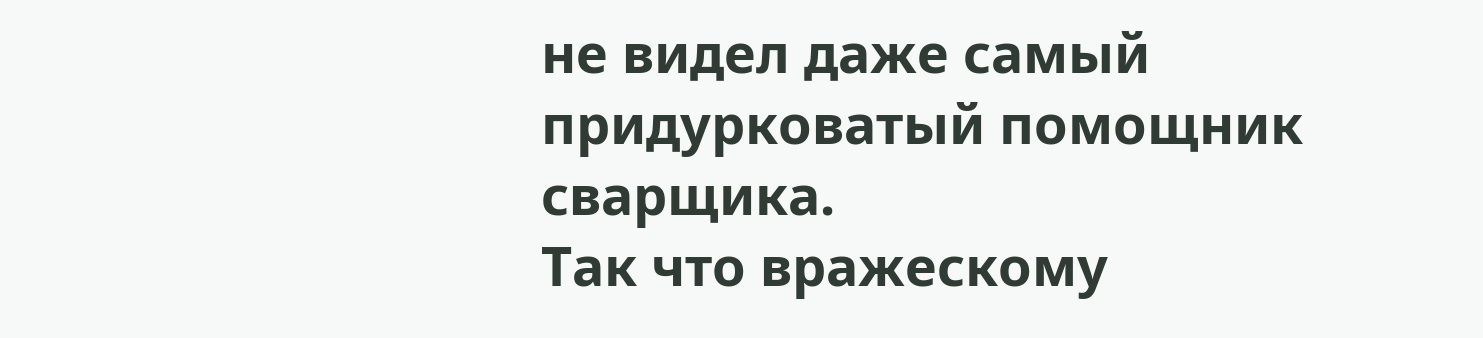не видел даже самый придурковатый помощник сварщика.
Так что вражескому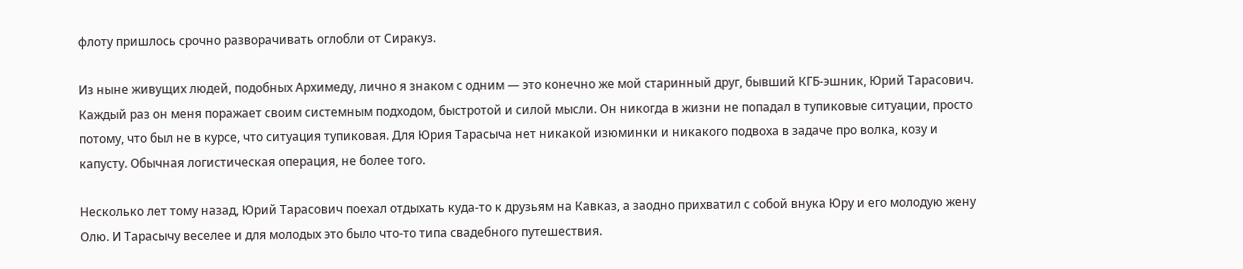флоту пришлось срочно разворачивать оглобли от Сиракуз.

Из ныне живущих людей, подобных Архимеду, лично я знаком с одним — это конечно же мой старинный друг, бывший КГБ-эшник, Юрий Тарасович. Каждый раз он меня поражает своим системным подходом, быстротой и силой мысли. Он никогда в жизни не попадал в тупиковые ситуации, просто потому, что был не в курсе, что ситуация тупиковая. Для Юрия Тарасыча нет никакой изюминки и никакого подвоха в задаче про волка, козу и капусту. Обычная логистическая операция, не более того.

Несколько лет тому назад, Юрий Тарасович поехал отдыхать куда-то к друзьям на Кавказ, а заодно прихватил с собой внука Юру и его молодую жену Олю. И Тарасычу веселее и для молодых это было что-то типа свадебного путешествия.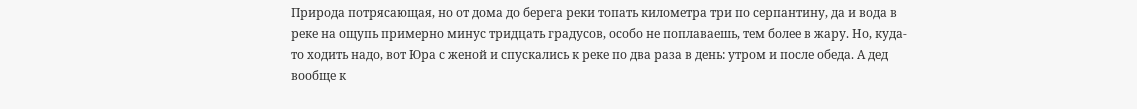Природа потрясающая, но от дома до берега реки топать километра три по серпантину, да и вода в реке на ощупь примерно минус тридцать градусов, особо не поплаваешь, тем более в жару. Но, куда-то ходить надо, вот Юра с женой и спускались к реке по два раза в день: утром и после обеда. А дед вообще к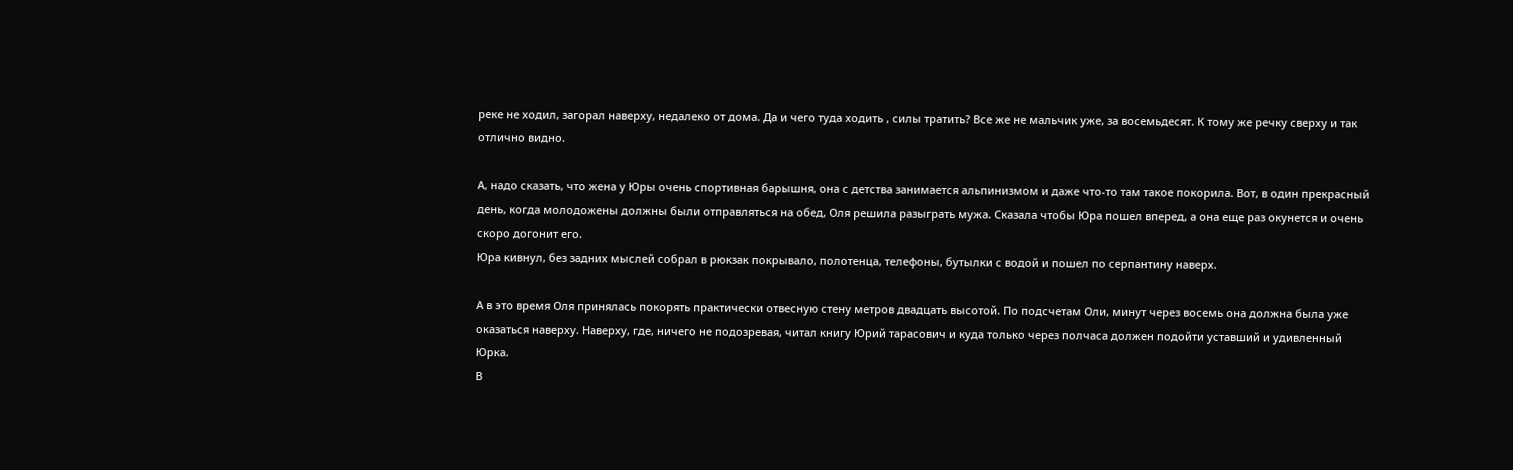реке не ходил, загорал наверху, недалеко от дома. Да и чего туда ходить , силы тратить? Все же не мальчик уже, за восемьдесят. К тому же речку сверху и так отлично видно.

А, надо сказать, что жена у Юры очень спортивная барышня, она с детства занимается альпинизмом и даже что-то там такое покорила. Вот, в один прекрасный день, когда молодожены должны были отправляться на обед, Оля решила разыграть мужа. Сказала чтобы Юра пошел вперед, а она еще раз окунется и очень скоро догонит его.
Юра кивнул, без задних мыслей собрал в рюкзак покрывало, полотенца, телефоны, бутылки с водой и пошел по серпантину наверх.

А в это время Оля принялась покорять практически отвесную стену метров двадцать высотой. По подсчетам Оли, минут через восемь она должна была уже оказаться наверху. Наверху, где, ничего не подозревая, читал книгу Юрий тарасович и куда только через полчаса должен подойти уставший и удивленный Юрка.
В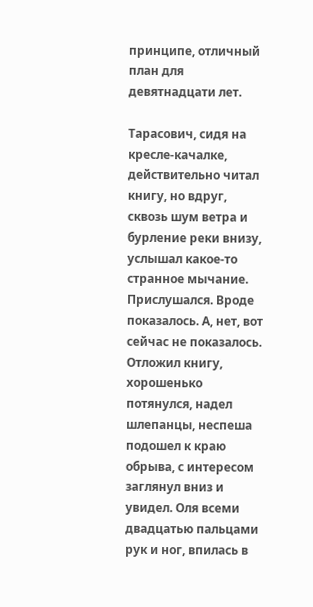принципе, отличный план для девятнадцати лет.

Тарасович, сидя на кресле-качалке, действительно читал книгу, но вдруг, сквозь шум ветра и бурление реки внизу, услышал какое-то странное мычание. Прислушался. Вроде показалось. А, нет, вот сейчас не показалось. Отложил книгу, хорошенько потянулся, надел шлепанцы, неспеша подошел к краю обрыва, с интересом заглянул вниз и увидел. Оля всеми двадцатью пальцами рук и ног, впилась в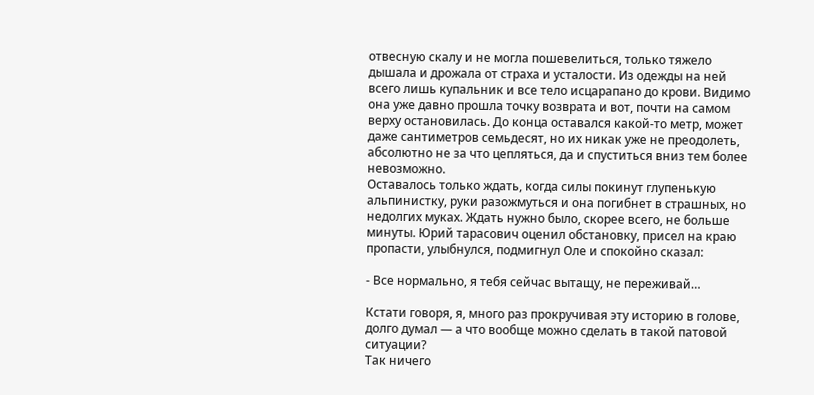отвесную скалу и не могла пошевелиться, только тяжело дышала и дрожала от страха и усталости. Из одежды на ней всего лишь купальник и все тело исцарапано до крови. Видимо она уже давно прошла точку возврата и вот, почти на самом верху остановилась. До конца оставался какой-то метр, может даже сантиметров семьдесят, но их никак уже не преодолеть, абсолютно не за что цепляться, да и спуститься вниз тем более невозможно.
Оставалось только ждать, когда силы покинут глупенькую альпинистку, руки разожмуться и она погибнет в страшных, но недолгих муках. Ждать нужно было, скорее всего, не больше минуты. Юрий тарасович оценил обстановку, присел на краю пропасти, улыбнулся, подмигнул Оле и спокойно сказал:

- Все нормально, я тебя сейчас вытащу, не переживай…

Кстати говоря, я, много раз прокручивая эту историю в голове, долго думал — а что вообще можно сделать в такой патовой ситуации?
Так ничего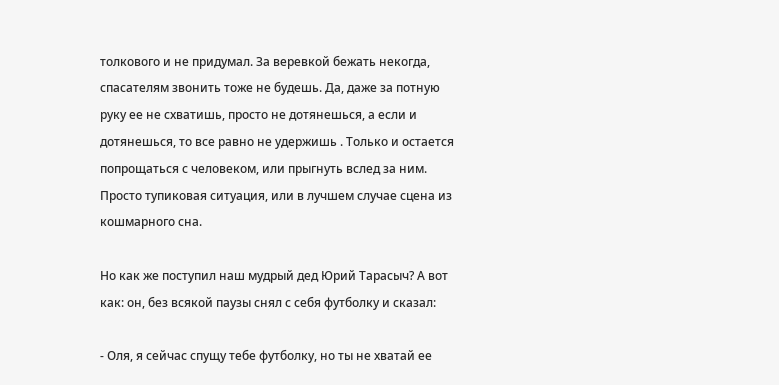толкового и не придумал. За веревкой бежать некогда, спасателям звонить тоже не будешь. Да, даже за потную руку ее не схватишь, просто не дотянешься, а если и дотянешься, то все равно не удержишь . Только и остается попрощаться с человеком, или прыгнуть вслед за ним. Просто тупиковая ситуация, или в лучшем случае сцена из кошмарного сна.

Но как же поступил наш мудрый дед Юрий Тарасыч? А вот как: он, без всякой паузы снял с себя футболку и сказал:

- Оля, я сейчас спущу тебе футболку, но ты не хватай ее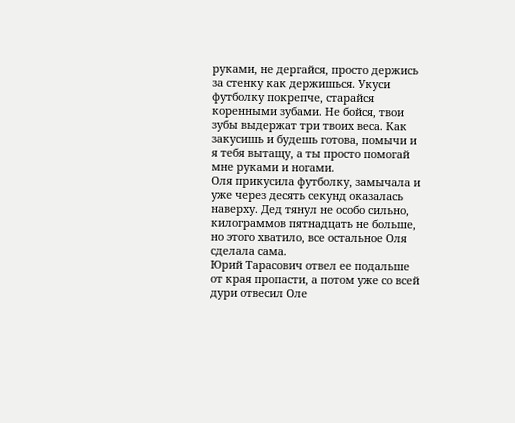руками, не дергайся, просто держись за стенку как держишься. Укуси футболку покрепче, старайся коренными зубами. Не бойся, твои зубы выдержат три твоих веса. Как закусишь и будешь готова, помычи и я тебя вытащу, а ты просто помогай мне руками и ногами.
Оля прикусила футболку, замычала и уже через десять секунд оказалась наверху. Дед тянул не особо сильно, килограммов пятнадцать не больше, но этого хватило, все остальное Оля сделала сама.
Юрий Тарасович отвел ее подальше от края пропасти, а потом уже со всей дури отвесил Оле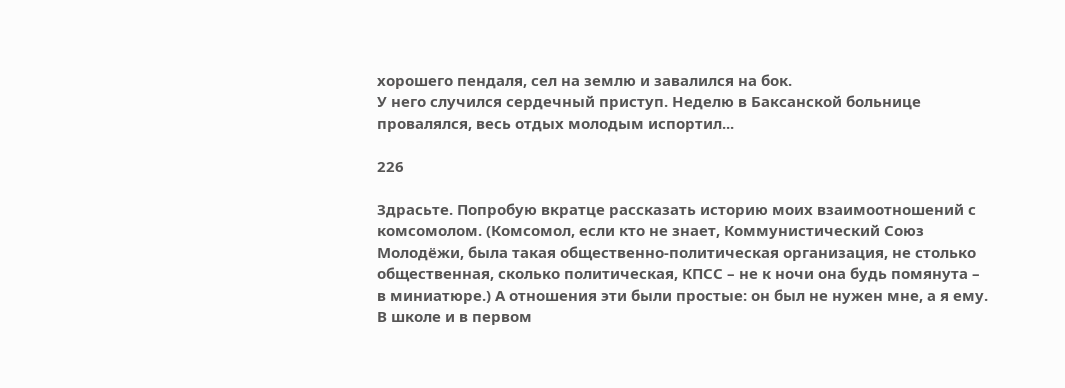хорошего пендаля, сел на землю и завалился на бок.
У него случился сердечный приступ. Неделю в Баксанской больнице провалялся, весь отдых молодым испортил...

226

Здрасьте. Попробую вкратце рассказать историю моих взаимоотношений с комсомолом. (Комсомол, если кто не знает, Коммунистический Союз Молодёжи, была такая общественно-политическая организация, не столько общественная, сколько политическая, КПСС – не к ночи она будь помянута – в миниатюре.) А отношения эти были простые: он был не нужен мне, а я ему. В школе и в первом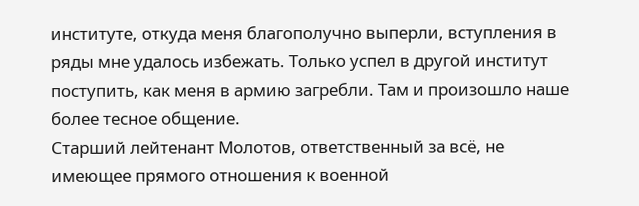институте, откуда меня благополучно выперли, вступления в ряды мне удалось избежать. Только успел в другой институт поступить, как меня в армию загребли. Там и произошло наше более тесное общение.
Старший лейтенант Молотов, ответственный за всё, не имеющее прямого отношения к военной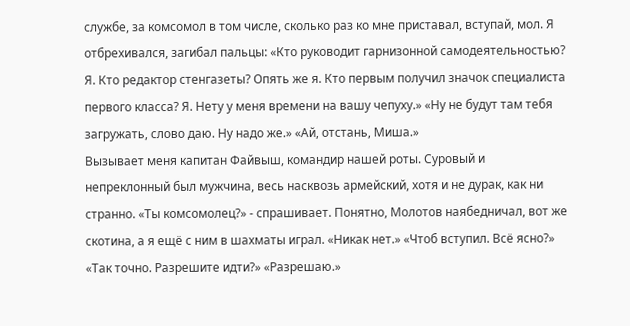службе, за комсомол в том числе, сколько раз ко мне приставал, вступай, мол. Я отбрехивался, загибал пальцы: «Кто руководит гарнизонной самодеятельностью? Я. Кто редактор стенгазеты? Опять же я. Кто первым получил значок специалиста первого класса? Я. Нету у меня времени на вашу чепуху.» «Ну не будут там тебя загружать, слово даю. Ну надо же.» «Ай, отстань, Миша.»
Вызывает меня капитан Файвыш, командир нашей роты. Суровый и непреклонный был мужчина, весь насквозь армейский, хотя и не дурак, как ни странно. «Ты комсомолец?» - спрашивает. Понятно, Молотов наябедничал, вот же скотина, а я ещё с ним в шахматы играл. «Никак нет.» «Чтоб вступил. Всё ясно?» «Так точно. Разрешите идти?» «Разрешаю.»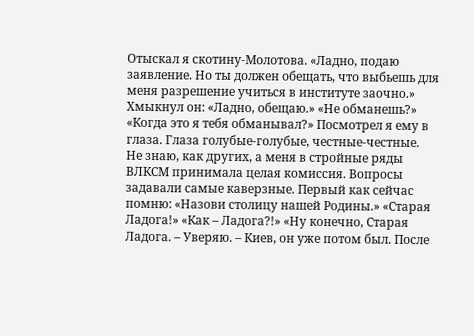Отыскал я скотину-Молотова. «Ладно, подаю заявление. Но ты должен обещать, что выбьешь для меня разрешение учиться в институте заочно.» Хмыкнул он: «Ладно, обещаю.» «Не обманешь?» «Когда это я тебя обманывал?» Посмотрел я ему в глаза. Глаза голубые-голубые, честные-честные.
Не знаю, как других, а меня в стройные ряды ВЛКСМ принимала целая комиссия. Вопросы задавали самые каверзные. Первый как сейчас помню: «Назови столицу нашей Родины.» «Старая Ладога!» «Как – Ладога?!» «Ну конечно, Старая Ладога. – Уверяю. – Киев, он уже потом был. После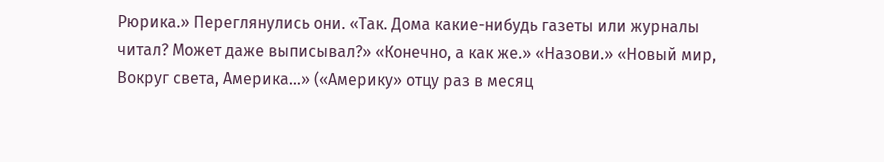Рюрика.» Переглянулись они. «Так. Дома какие-нибудь газеты или журналы читал? Может даже выписывал?» «Конечно, а как же.» «Назови.» «Новый мир, Вокруг света, Америка…» («Америку» отцу раз в месяц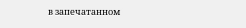в запечатанном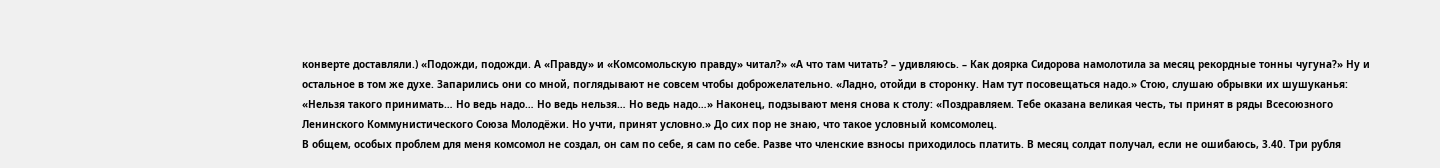конверте доставляли.) «Подожди, подожди. А «Правду» и «Комсомольскую правду» читал?» «А что там читать? – удивляюсь. – Как доярка Сидорова намолотила за месяц рекордные тонны чугуна?» Ну и остальное в том же духе. Запарились они со мной, поглядывают не совсем чтобы доброжелательно. «Ладно, отойди в сторонку. Нам тут посовещаться надо.» Стою, слушаю обрывки их шушуканья: «Нельзя такого принимать… Но ведь надо… Но ведь нельзя… Но ведь надо…» Наконец, подзывают меня снова к столу: «Поздравляем. Тебе оказана великая честь, ты принят в ряды Всесоюзного Ленинского Коммунистического Союза Молодёжи. Но учти, принят условно.» До сих пор не знаю, что такое условный комсомолец.
В общем, особых проблем для меня комсомол не создал, он сам по себе, я сам по себе. Разве что членские взносы приходилось платить. В месяц солдат получал, если не ошибаюсь, 3.40. Три рубля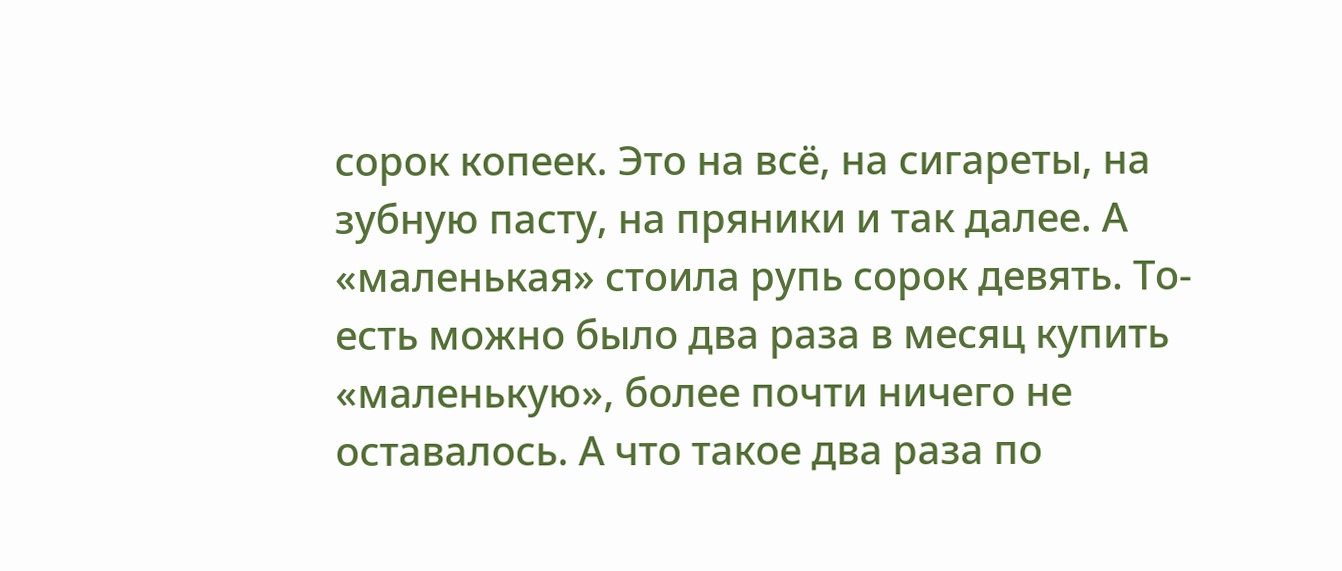сорок копеек. Это на всё, на сигареты, на зубную пасту, на пряники и так далее. А «маленькая» стоила рупь сорок девять. То-есть можно было два раза в месяц купить «маленькую», более почти ничего не оставалось. А что такое два раза по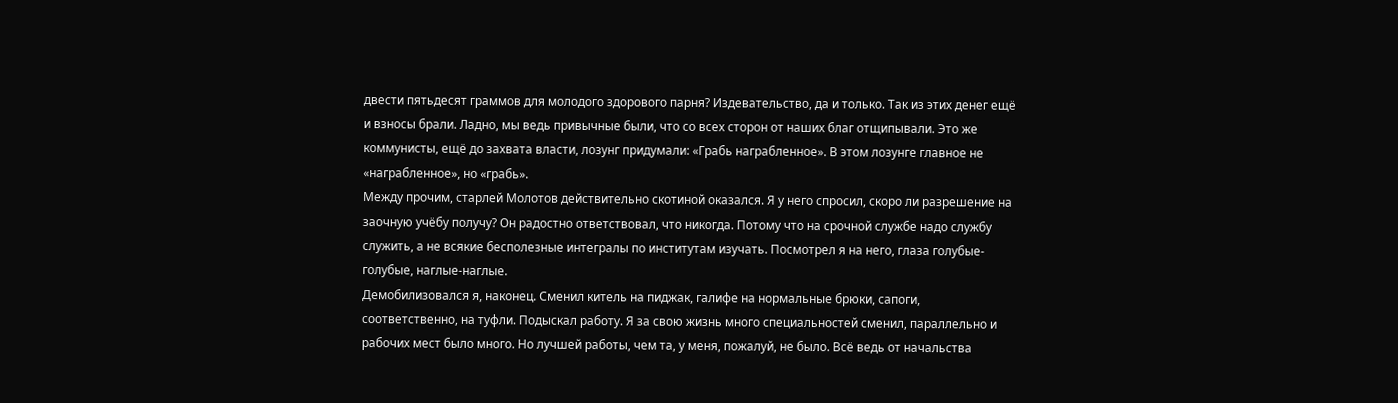двести пятьдесят граммов для молодого здорового парня? Издевательство, да и только. Так из этих денег ещё и взносы брали. Ладно, мы ведь привычные были, что со всех сторон от наших благ отщипывали. Это же коммунисты, ещё до захвата власти, лозунг придумали: «Грабь награбленное». В этом лозунге главное не «награбленное», но «грабь».
Между прочим, старлей Молотов действительно скотиной оказался. Я у него спросил, скоро ли разрешение на заочную учёбу получу? Он радостно ответствовал, что никогда. Потому что на срочной службе надо службу служить, а не всякие бесполезные интегралы по институтам изучать. Посмотрел я на него, глаза голубые-голубые, наглые-наглые.
Демобилизовался я, наконец. Сменил китель на пиджак, галифе на нормальные брюки, сапоги, соответственно, на туфли. Подыскал работу. Я за свою жизнь много специальностей сменил, параллельно и рабочих мест было много. Но лучшей работы, чем та, у меня, пожалуй, не было. Всё ведь от начальства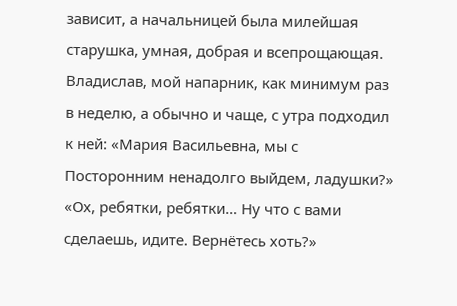зависит, а начальницей была милейшая старушка, умная, добрая и всепрощающая. Владислав, мой напарник, как минимум раз в неделю, а обычно и чаще, с утра подходил к ней: «Мария Васильевна, мы с Посторонним ненадолго выйдем, ладушки?» «Ох, ребятки, ребятки… Ну что с вами сделаешь, идите. Вернётесь хоть?»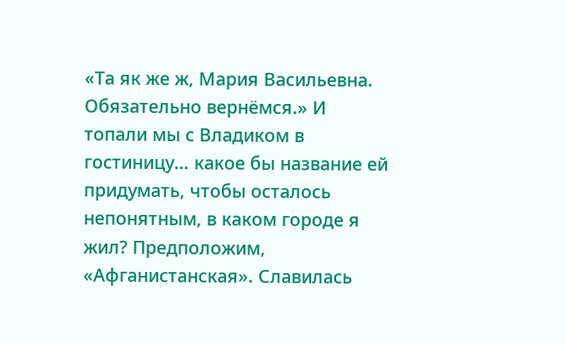«Та як же ж, Мария Васильевна. Обязательно вернёмся.» И топали мы с Владиком в гостиницу… какое бы название ей придумать, чтобы осталось непонятным, в каком городе я жил? Предположим, «Афганистанская». Славилась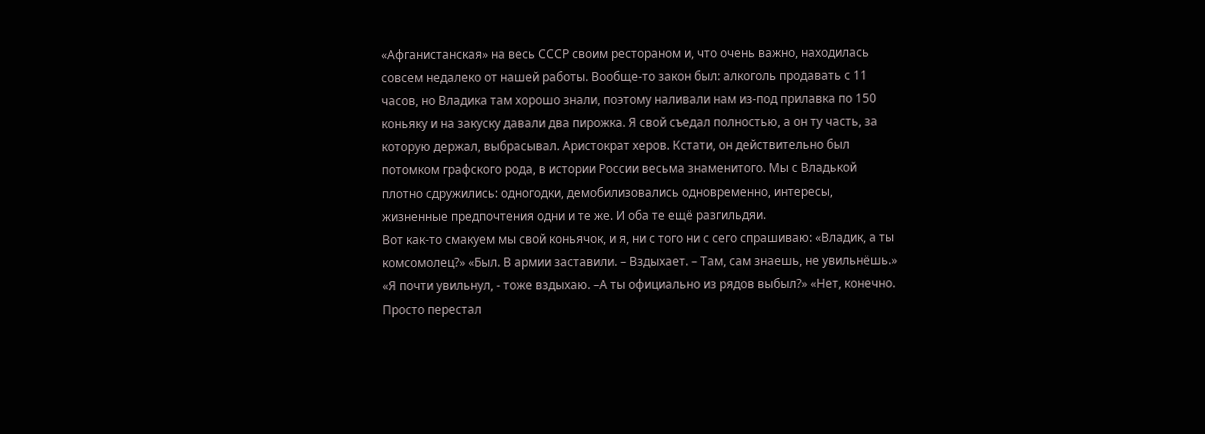«Афганистанская» на весь СССР своим рестораном и, что очень важно, находилась совсем недалеко от нашей работы. Вообще-то закон был: алкоголь продавать с 11 часов, но Владика там хорошо знали, поэтому наливали нам из-под прилавка по 150 коньяку и на закуску давали два пирожка. Я свой съедал полностью, а он ту часть, за которую держал, выбрасывал. Аристократ херов. Кстати, он действительно был потомком графского рода, в истории России весьма знаменитого. Мы с Владькой плотно сдружились: одногодки, демобилизовались одновременно, интересы, жизненные предпочтения одни и те же. И оба те ещё разгильдяи.
Вот как-то смакуем мы свой коньячок, и я, ни с того ни с сего спрашиваю: «Владик, а ты комсомолец?» «Был. В армии заставили. – Вздыхает. – Там, сам знаешь, не увильнёшь.» «Я почти увильнул, - тоже вздыхаю. –А ты официально из рядов выбыл?» «Нет, конечно. Просто перестал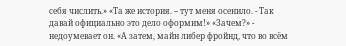себя числить.» «Та же история. – тут меня осенило. - Так давай официально это дело оформим!» «Зачем?» - недоумевает он. «А затем, майн либер фройнд, что во всём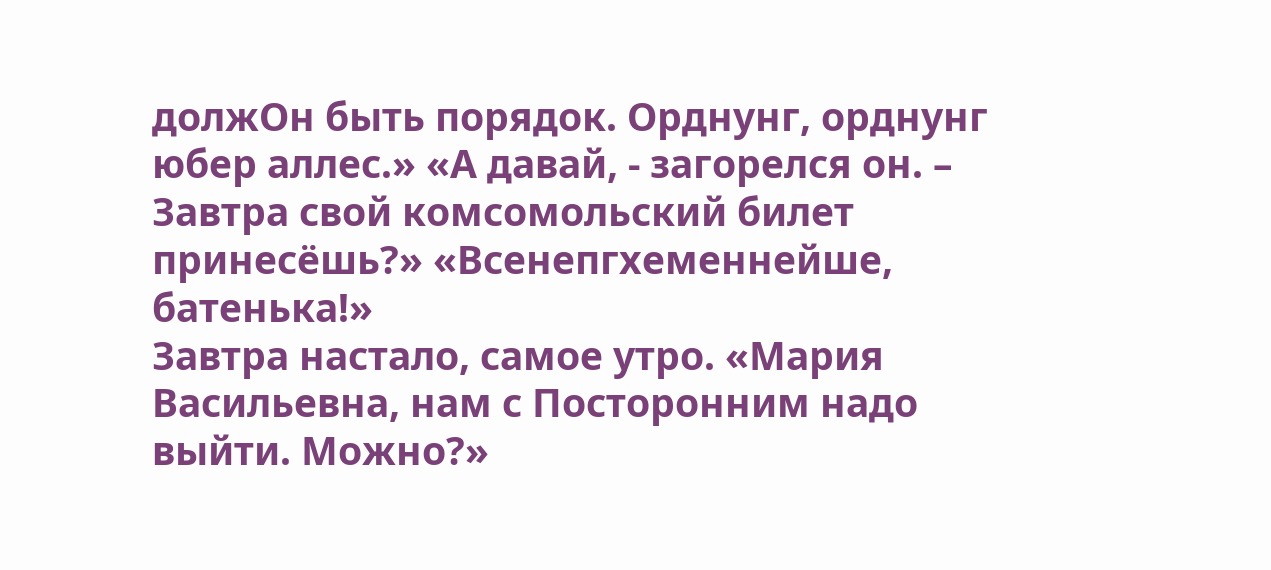должОн быть порядок. Орднунг, орднунг юбер аллес.» «А давай, - загорелся он. – Завтра свой комсомольский билет принесёшь?» «Всенепгхеменнейше, батенька!»
Завтра настало, самое утро. «Мария Васильевна, нам с Посторонним надо выйти. Можно?»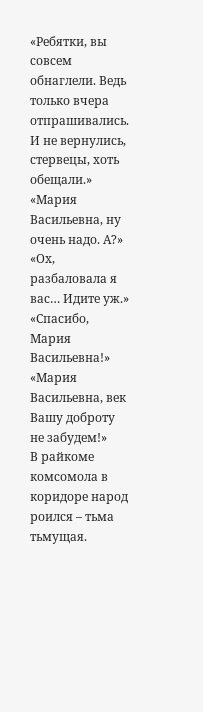«Ребятки, вы совсем обнаглели. Ведь только вчера отпрашивались. И не вернулись, стервецы, хоть обещали.» «Мария Васильевна, ну очень надо. А?» «Ох, разбаловала я вас… Идите уж.» «Спасибо, Мария Васильевна!» «Мария Васильевна, век Вашу доброту не забудем!»
В райкоме комсомола в коридоре народ роился – тьма тьмущая.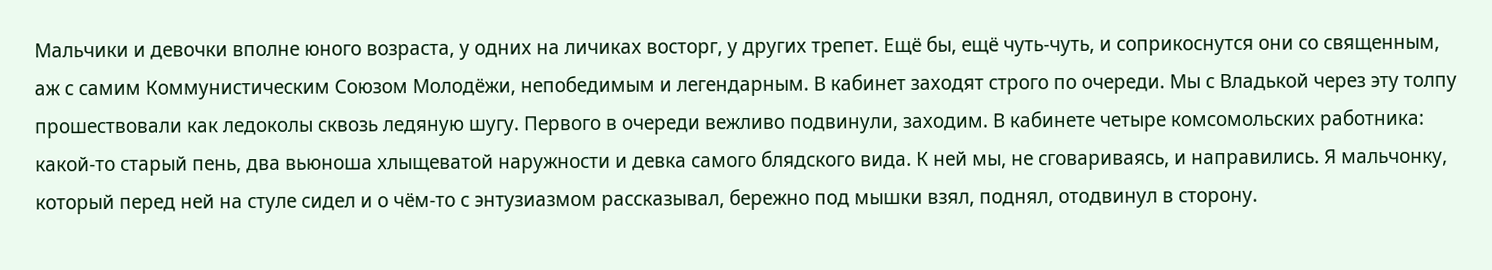Мальчики и девочки вполне юного возраста, у одних на личиках восторг, у других трепет. Ещё бы, ещё чуть-чуть, и соприкоснутся они со священным, аж с самим Коммунистическим Союзом Молодёжи, непобедимым и легендарным. В кабинет заходят строго по очереди. Мы с Владькой через эту толпу прошествовали как ледоколы сквозь ледяную шугу. Первого в очереди вежливо подвинули, заходим. В кабинете четыре комсомольских работника: какой-то старый пень, два вьюноша хлыщеватой наружности и девка самого блядского вида. К ней мы, не сговариваясь, и направились. Я мальчонку, который перед ней на стуле сидел и о чём-то с энтузиазмом рассказывал, бережно под мышки взял, поднял, отодвинул в сторону.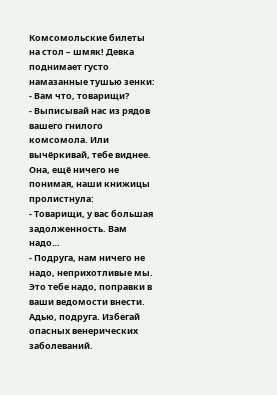Комсомольские билеты на стол – шмяк! Девка поднимает густо намазанные тушью зенки:
- Вам что, товарищи?
- Выписывай нас из рядов вашего гнилого комсомола. Или вычёркивай, тебе виднее.
Она, ещё ничего не понимая, наши книжицы пролистнула:
- Товарищи, у вас большая задолженность. Вам надо…
- Подруга, нам ничего не надо, неприхотливые мы. Это тебе надо, поправки в ваши ведомости внести. Адью, подруга. Избегай опасных венерических заболеваний.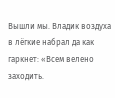Вышли мы. Владик воздуха в лёгкие набрал да как гаркнет: «Всем велено заходить.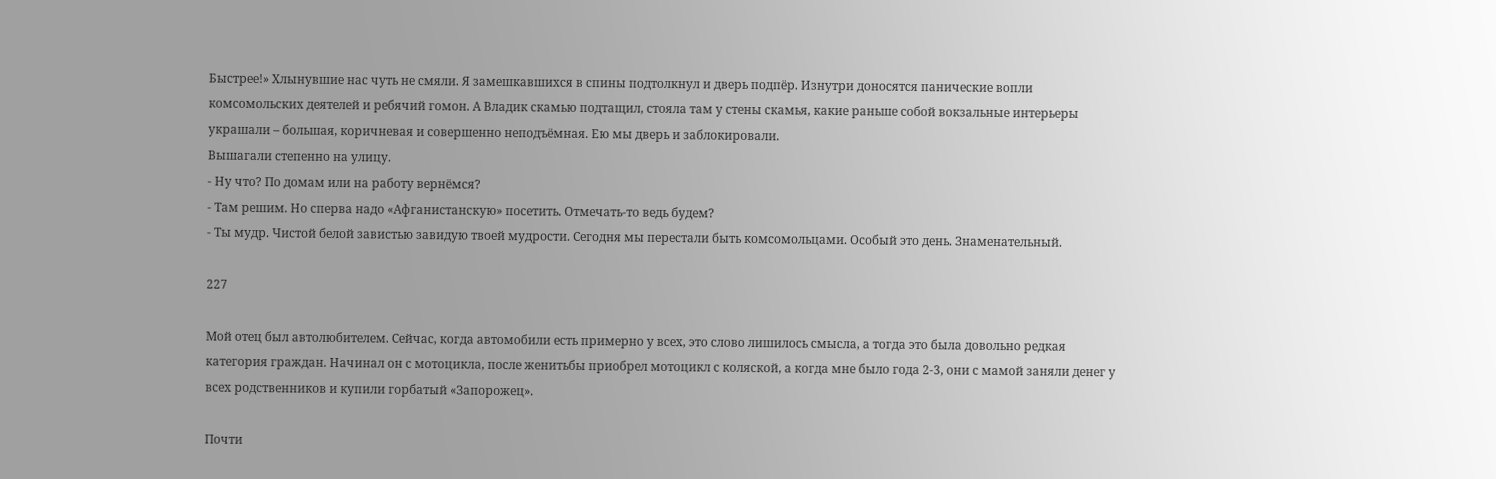Быстрее!» Хлынувшие нас чуть не смяли. Я замешкавшихся в спины подтолкнул и дверь подпёр. Изнутри доносятся панические вопли комсомольских деятелей и ребячий гомон. А Владик скамью подтащил, стояла там у стены скамья, какие раньше собой вокзальные интерьеры украшали – большая, коричневая и совершенно неподъёмная. Ею мы дверь и заблокировали.
Вышагали степенно на улицу.
- Ну что? По домам или на работу вернёмся?
- Там решим. Но сперва надо «Афганистанскую» посетить. Отмечать-то ведь будем?
- Ты мудр. Чистой белой завистью завидую твоей мудрости. Сегодня мы перестали быть комсомольцами. Особый это день. Знаменательный.

227

Мой отец был автолюбителем. Сейчас, когда автомобили есть примерно у всех, это слово лишилось смысла, а тогда это была довольно редкая категория граждан. Начинал он с мотоцикла, после женитьбы приобрел мотоцикл с коляской, а когда мне было года 2-3, они с мамой заняли денег у всех родственников и купили горбатый «Запорожец».

Почти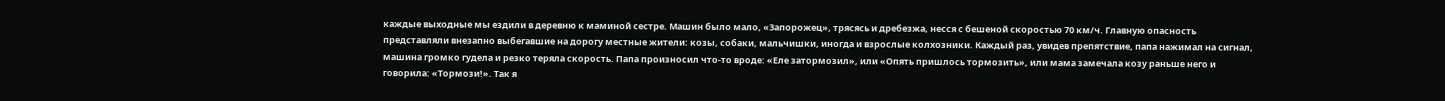каждые выходные мы ездили в деревню к маминой сестре. Машин было мало, «Запорожец», трясясь и дребезжа, несся с бешеной скоростью 70 км/ч. Главную опасность представляли внезапно выбегавшие на дорогу местные жители: козы, собаки, мальчишки, иногда и взрослые колхозники. Каждый раз, увидев препятствие, папа нажимал на сигнал, машина громко гудела и резко теряла скорость. Папа произносил что-то вроде: «Еле затормозил», или «Опять пришлось тормозить», или мама замечала козу раньше него и говорила: «Тормози!». Так я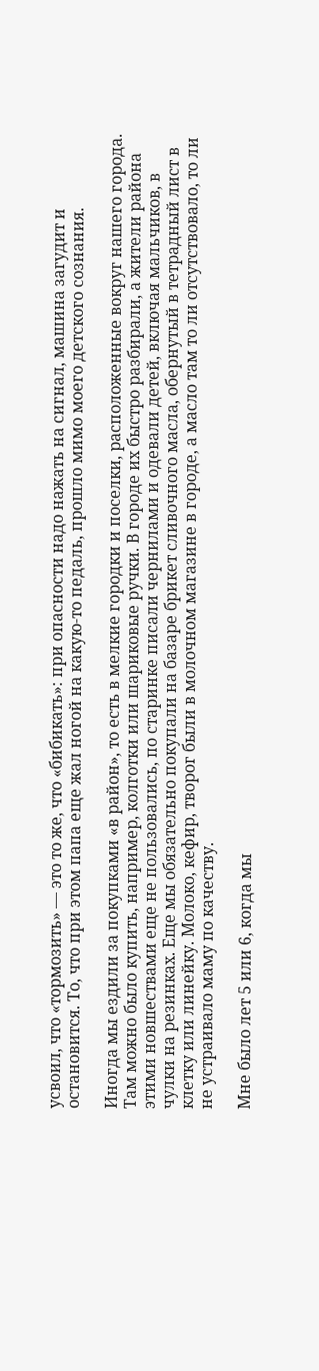усвоил, что «тормозить» — это то же, что «бибикать»: при опасности надо нажать на сигнал, машина загудит и остановится. То, что при этом папа еще жал ногой на какую-то педаль, прошло мимо моего детского сознания.

Иногда мы ездили за покупками «в район», то есть в мелкие городки и поселки, расположенные вокруг нашего города. Там можно было купить, например, колготки или шариковые ручки. В городе их быстро разбирали, а жители района этими новшествами еще не пользовались, по старинке писали чернилами и одевали детей, включая мальчиков, в чулки на резинках. Еще мы обязательно покупали на базаре брикет сливочного масла, обернутый в тетрадный лист в клетку или линейку. Молоко, кефир, творог были в молочном магазине в городе, а масло там то ли отсутствовало, то ли не устраивало маму по качеству.

Мне было лет 5 или 6, когда мы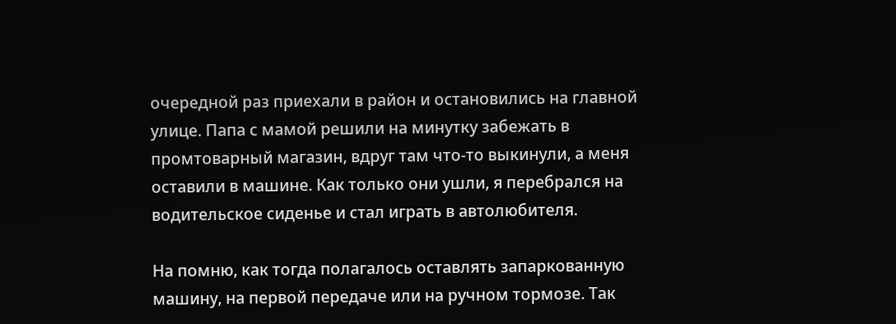очередной раз приехали в район и остановились на главной улице. Папа с мамой решили на минутку забежать в промтоварный магазин, вдруг там что-то выкинули, а меня оставили в машине. Как только они ушли, я перебрался на водительское сиденье и стал играть в автолюбителя.

На помню, как тогда полагалось оставлять запаркованную машину, на первой передаче или на ручном тормозе. Так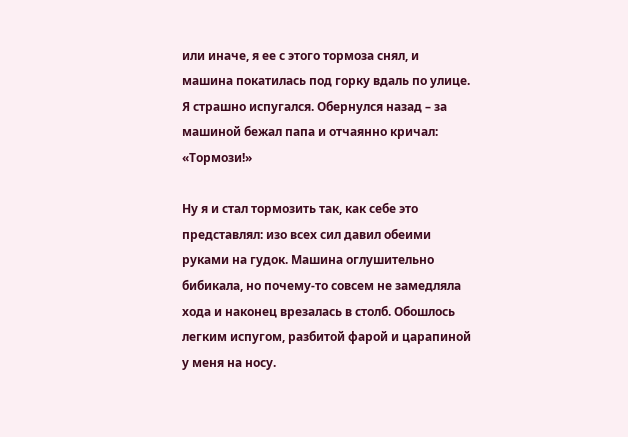или иначе, я ее с этого тормоза снял, и машина покатилась под горку вдаль по улице. Я страшно испугался. Обернулся назад – за машиной бежал папа и отчаянно кричал: «Тормози!»

Ну я и стал тормозить так, как себе это представлял: изо всех сил давил обеими руками на гудок. Машина оглушительно бибикала, но почему-то совсем не замедляла хода и наконец врезалась в столб. Обошлось легким испугом, разбитой фарой и царапиной у меня на носу.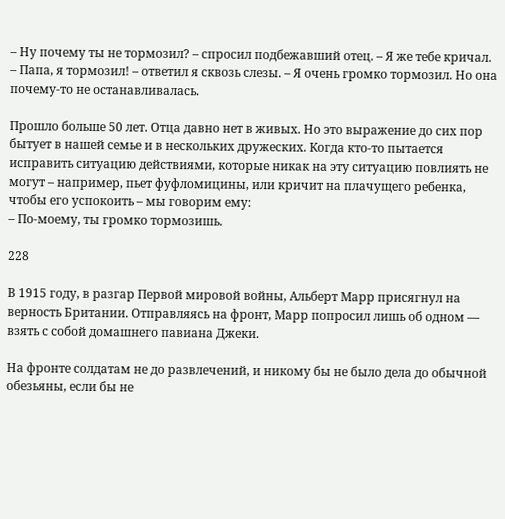– Ну почему ты не тормозил? – спросил подбежавший отец. – Я же тебе кричал.
– Папа, я тормозил! – ответил я сквозь слезы. – Я очень громко тормозил. Но она почему-то не останавливалась.

Прошло больше 50 лет. Отца давно нет в живых. Но это выражение до сих пор бытует в нашей семье и в нескольких дружеских. Когда кто-то пытается исправить ситуацию действиями, которые никак на эту ситуацию повлиять не могут – например, пьет фуфломицины, или кричит на плачущего ребенка, чтобы его успокоить – мы говорим ему:
– По-моему, ты громко тормозишь.

228

В 1915 году, в разгар Первой мировой войны, Альберт Марр присягнул на верность Британии. Отправляясь на фронт, Марр попросил лишь об одном — взять с собой домашнего павиана Джеки.

На фронте солдатам не до развлечений, и никому бы не было дела до обычной обезьяны, если бы не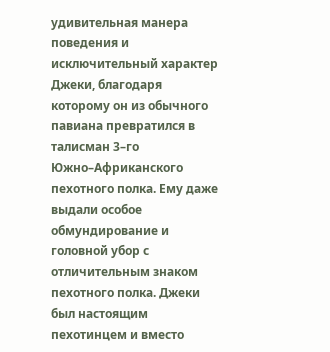удивительная манера поведения и исключительный характер Джеки, благодаря которому он из обычного павиана превратился в талисман 3–го Южно–Африканского пехотного полка. Ему даже выдали особое обмундирование и головной убор с отличительным знаком пехотного полка. Джеки был настоящим пехотинцем и вместо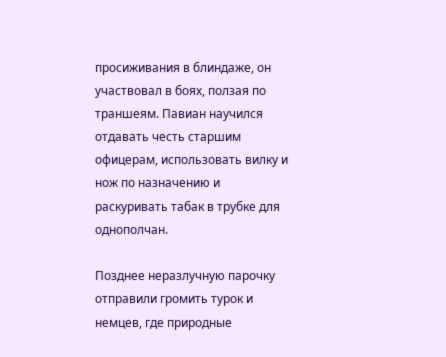просиживания в блиндаже, он участвовал в боях, ползая по траншеям. Павиан научился отдавать честь старшим офицерам, использовать вилку и нож по назначению и раскуривать табак в трубке для однополчан.

Позднее неразлучную парочку отправили громить турок и немцев, где природные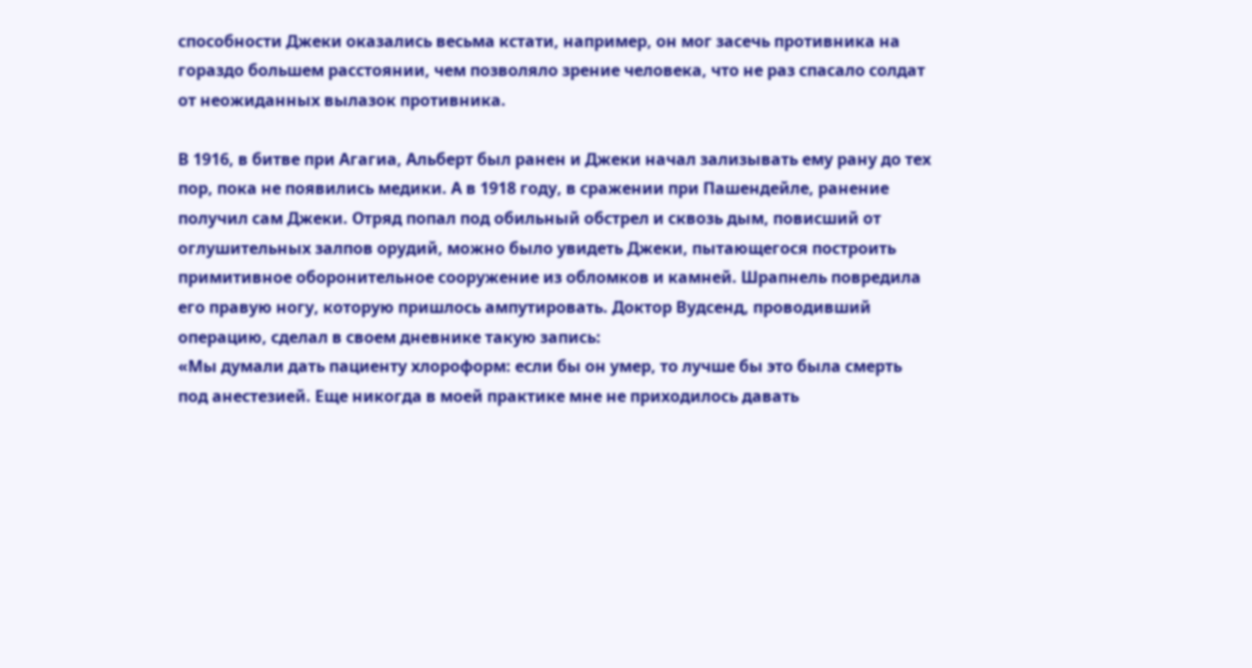способности Джеки оказались весьма кстати, например, он мог засечь противника на гораздо большем расстоянии, чем позволяло зрение человека, что не раз спасало солдат от неожиданных вылазок противника.

В 1916, в битве при Агагиа, Альберт был ранен и Джеки начал зализывать ему рану до тех пор, пока не появились медики. А в 1918 году, в сражении при Пашендейле, ранение получил сам Джеки. Отряд попал под обильный обстрел и сквозь дым, повисший от оглушительных залпов орудий, можно было увидеть Джеки, пытающегося построить примитивное оборонительное сооружение из обломков и камней. Шрапнель повредила его правую ногу, которую пришлось ампутировать. Доктор Вудсенд, проводивший операцию, сделал в своем дневнике такую запись:
«Мы думали дать пациенту хлороформ: если бы он умер, то лучше бы это была смерть под анестезией. Еще никогда в моей практике мне не приходилось давать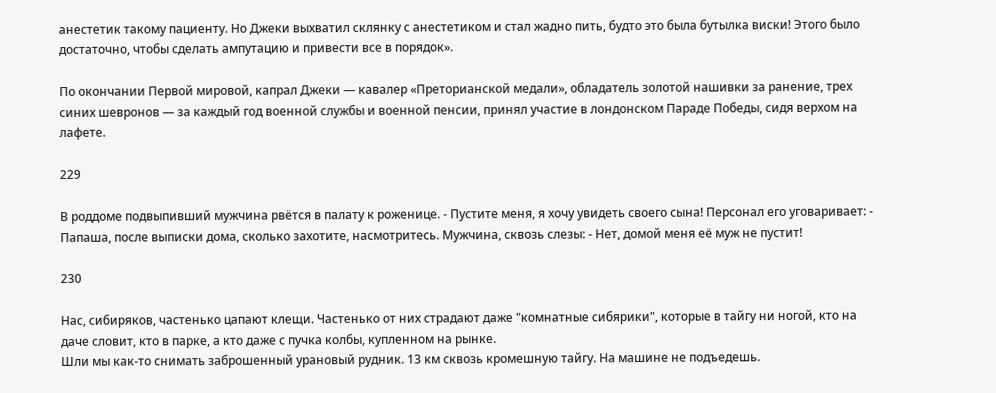анестетик такому пациенту. Но Джеки выхватил склянку с анестетиком и стал жадно пить, будто это была бутылка виски! Этого было достаточно, чтобы сделать ампутацию и привести все в порядок».

По окончании Первой мировой, капрал Джеки — кавалер «Преторианской медали», обладатель золотой нашивки за ранение, трех синих шевронов — за каждый год военной службы и военной пенсии, принял участие в лондонском Параде Победы, сидя верхом на лафете.

229

В роддоме подвыпивший мужчина рвётся в палату к роженице. - Пустите меня, я хочу увидеть своего сына! Персонал его уговаривает: - Папаша, после выписки дома, сколько захотите, насмотритесь. Мужчина, сквозь слезы: - Нет, домой меня её муж не пустит!

230

Нас, сибиряков, частенько цапают клещи. Частенько от них страдают даже "комнатные сибярики", которые в тайгу ни ногой, кто на даче словит, кто в парке, а кто даже с пучка колбы, купленном на рынке.
Шли мы как-то снимать заброшенный урановый рудник. 13 км сквозь кромешную тайгу. На машине не подъедешь.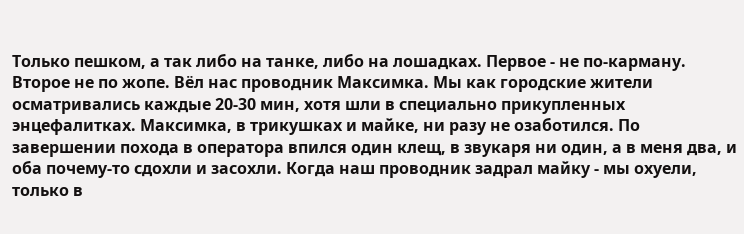Только пешком, а так либо на танке, либо на лошадках. Первое - не по-карману. Второе не по жопе. Вёл нас проводник Максимка. Мы как городские жители осматривались каждые 20-30 мин, хотя шли в специально прикупленных энцефалитках. Максимка, в трикушках и майке, ни разу не озаботился. По завершении похода в оператора впился один клещ, в звукаря ни один, а в меня два, и оба почему-то сдохли и засохли. Когда наш проводник задрал майку - мы охуели, только в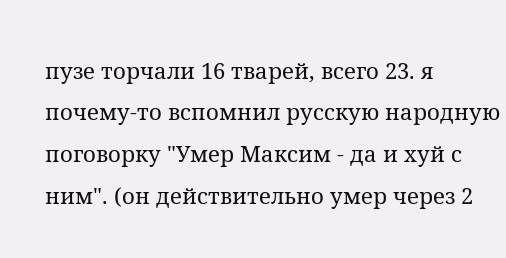пузе торчали 16 тварей, всего 23. я почему-то вспомнил русскую народную поговорку "Умер Максим - да и хуй с ним". (он действительно умер через 2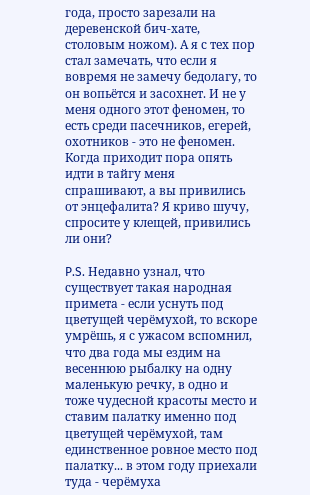года, просто зарезали на деревенской бич-хате, столовым ножом). А я с тех пор стал замечать, что если я вовремя не замечу бедолагу, то он вопьётся и засохнет. И не у меня одного этот феномен, то есть среди пасечников, егерей, охотников - это не феномен. Когда приходит пора опять идти в тайгу меня спрашивают, а вы привились от энцефалита? Я криво шучу, спросите у клещей, привились ли они?

P.S. Недавно узнал, что существует такая народная примета - если уснуть под цветущей черёмухой, то вскоре умрёшь, я с ужасом вспомнил, что два года мы ездим на весеннюю рыбалку на одну маленькую речку, в одно и тоже чудесной красоты место и ставим палатку именно под цветущей черёмухой, там единственное ровное место под палатку... в этом году приехали туда - черёмуха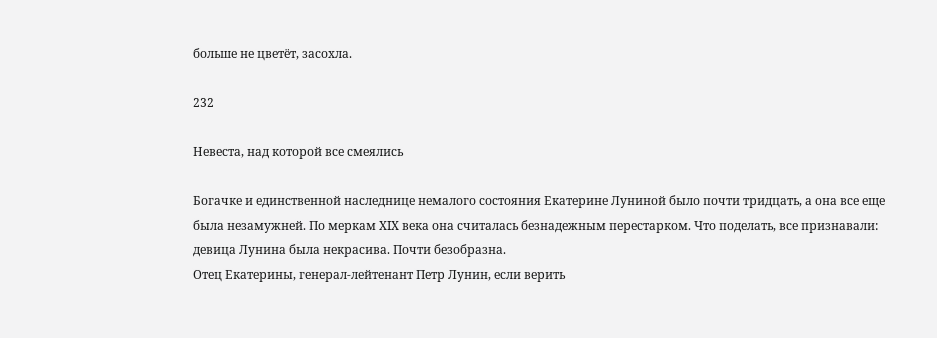больше не цветёт, засохла.

232

Невеста, над которой все смеялись

Богачке и единственной наследнице немалого состояния Екатерине Луниной было почти тридцать, а она все еще была незамужней. По меркам ХIХ века она считалась безнадежным перестарком. Что поделать, все признавали: девица Лунина была некрасива. Почти безобразна.
Отец Екатерины, генерал-лейтенант Петр Лунин, если верить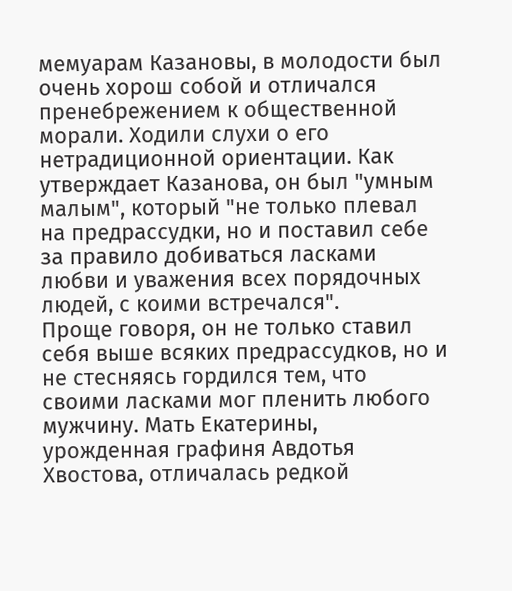мемуарам Казановы, в молодости был очень хорош собой и отличался пренебрежением к общественной морали. Ходили слухи о его нетрадиционной ориентации. Как утверждает Казанова, он был "умным малым", который "не только плевал на предрассудки, но и поставил себе за правило добиваться ласками любви и уважения всех порядочных людей, с коими встречался".
Проще говоря, он не только ставил себя выше всяких предрассудков, но и не стесняясь гордился тем, что своими ласками мог пленить любого мужчину. Мать Екатерины, урожденная графиня Авдотья Хвостова, отличалась редкой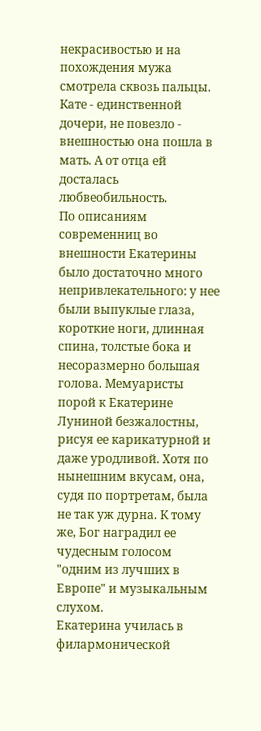некрасивостью и на похождения мужа смотрела сквозь пальцы.
Кате - единственной дочери, не повезло - внешностью она пошла в мать. А от отца ей досталась любвеобильность.
По описаниям современниц во внешности Екатерины было достаточно много непривлекательного: у нее были выпуклые глаза, короткие ноги, длинная спина, толстые бока и несоразмерно большая голова. Мемуаристы порой к Екатерине Луниной безжалостны, рисуя ее карикатурной и даже уродливой. Хотя по нынешним вкусам, она, судя по портретам, была не так уж дурна. К тому же, Бог наградил ее чудесным голосом "одним из лучших в Европе" и музыкальным слухом.
Екатерина училась в филармонической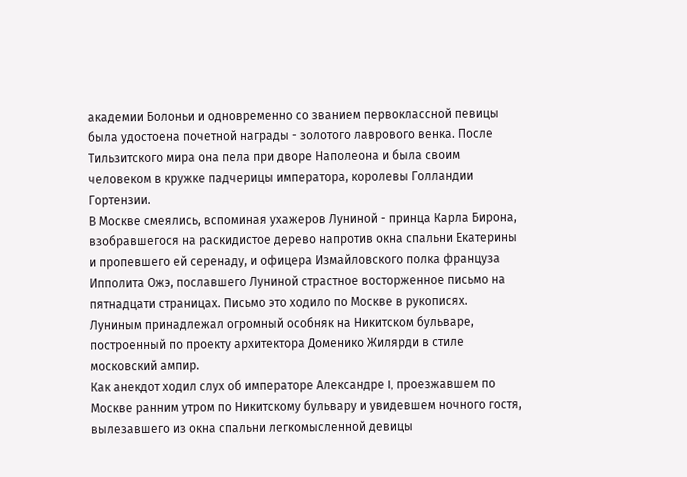академии Болоньи и одновременно со званием первоклассной певицы была удостоена почетной награды - золотого лаврового венка. После Тильзитского мира она пела при дворе Наполеона и была своим человеком в кружке падчерицы императора, королевы Голландии Гортензии.
В Москве смеялись, вспоминая ухажеров Луниной - принца Карла Бирона, взобравшегося на раскидистое дерево напротив окна спальни Екатерины и пропевшего ей серенаду, и офицера Измайловского полка француза Ипполита Ожэ, пославшего Луниной страстное восторженное письмо на пятнадцати страницах. Письмо это ходило по Москве в рукописях.
Луниным принадлежал огромный особняк на Никитском бульваре, построенный по проекту архитектора Доменико Жилярди в стиле московский ампир.
Как анекдот ходил слух об императоре Александре I, проезжавшем по Москве ранним утром по Никитскому бульвару и увидевшем ночного гостя, вылезавшего из окна спальни легкомысленной девицы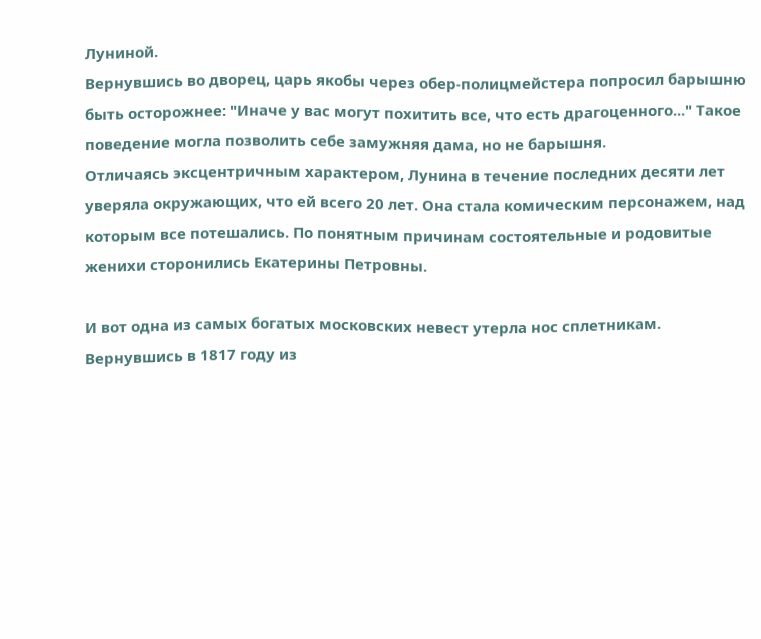Луниной.
Вернувшись во дворец, царь якобы через обер-полицмейстера попросил барышню быть осторожнее: "Иначе у вас могут похитить все, что есть драгоценного..." Такое поведение могла позволить себе замужняя дама, но не барышня.
Отличаясь эксцентричным характером, Лунина в течение последних десяти лет уверяла окружающих, что ей всего 20 лет. Она стала комическим персонажем, над которым все потешались. По понятным причинам состоятельные и родовитые женихи сторонились Екатерины Петровны.

И вот одна из самых богатых московских невест утерла нос сплетникам. Вернувшись в 1817 году из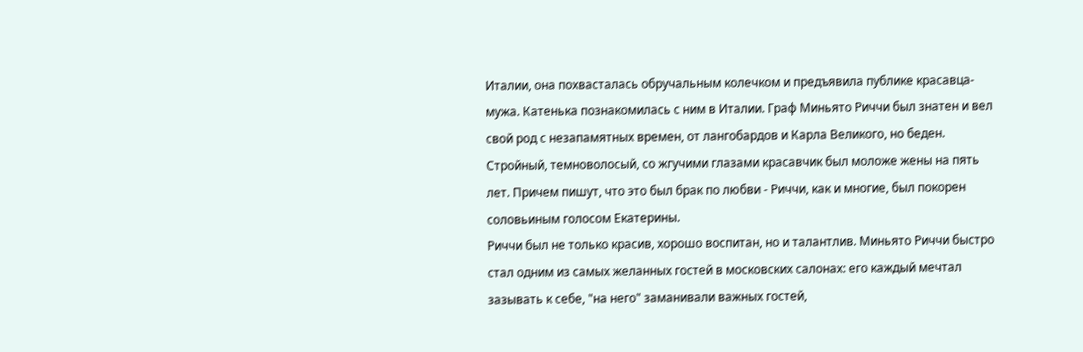Италии, она похвасталась обручальным колечком и предъявила публике красавца-мужа. Катенька познакомилась с ним в Италии. Граф Миньято Риччи был знатен и вел свой род с незапамятных времен, от лангобардов и Карла Великого, но беден.
Стройный, темноволосый, со жгучими глазами красавчик был моложе жены на пять лет. Причем пишут, что это был брак по любви - Риччи, как и многие, был покорен соловьиным голосом Екатерины.
Риччи был не только красив, хорошо воспитан, но и талантлив. Миньято Риччи быстро стал одним из самых желанных гостей в московских салонах: его каждый мечтал зазывать к себе, "на него" заманивали важных гостей,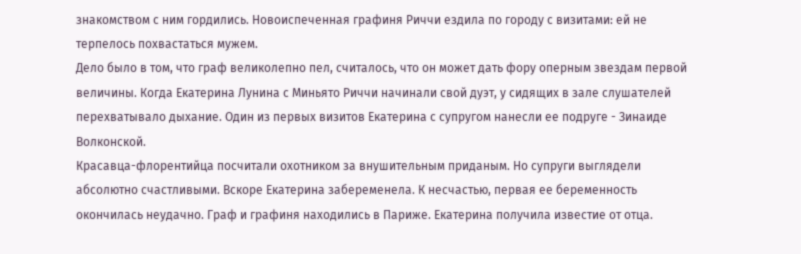знакомством с ним гордились. Новоиспеченная графиня Риччи ездила по городу с визитами: ей не терпелось похвастаться мужем.
Дело было в том, что граф великолепно пел, считалось, что он может дать фору оперным звездам первой величины. Когда Екатерина Лунина с Миньято Риччи начинали свой дуэт, у сидящих в зале слушателей перехватывало дыхание. Один из первых визитов Екатерина с супругом нанесли ее подруге - Зинаиде Волконской.
Красавца-флорентийца посчитали охотником за внушительным приданым. Но супруги выглядели абсолютно счастливыми. Вскоре Екатерина забеременела. К несчастью, первая ее беременность окончилась неудачно. Граф и графиня находились в Париже. Екатерина получила известие от отца.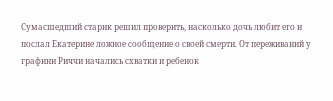Сумасшедший старик решил проверить, насколько дочь любит его и послал Екатерине ложное сообщение о своей смерти. От переживаний у графини Риччи начались схватки и ребенок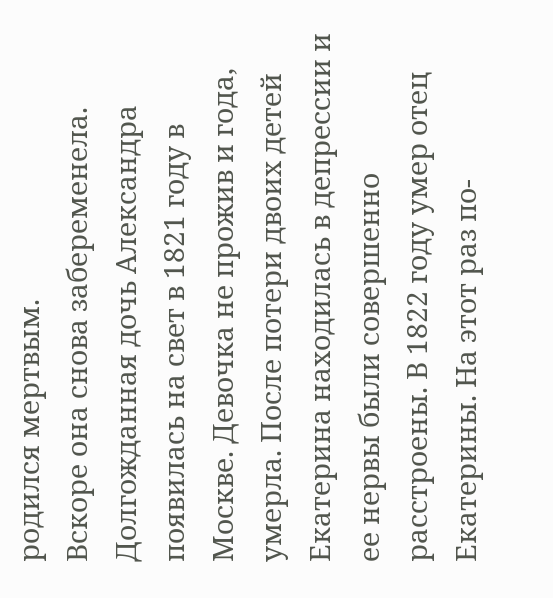родился мертвым.
Вскоре она снова забеременела. Долгожданная дочь Александра появилась на свет в 1821 году в Москве. Девочка не прожив и года, умерла. После потери двоих детей Екатерина находилась в депрессии и ее нервы были совершенно расстроены. В 1822 году умер отец Екатерины. На этот раз по-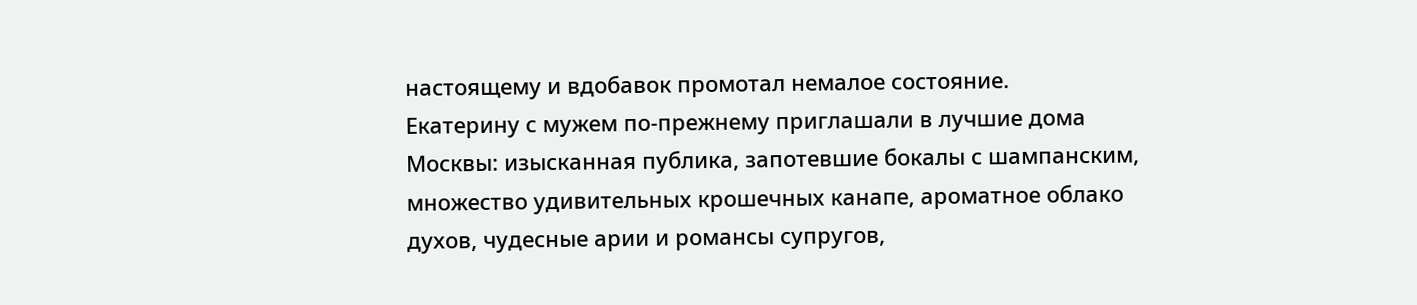настоящему и вдобавок промотал немалое состояние.
Екатерину с мужем по-прежнему приглашали в лучшие дома Москвы: изысканная публика, запотевшие бокалы с шампанским, множество удивительных крошечных канапе, ароматное облако духов, чудесные арии и романсы супругов,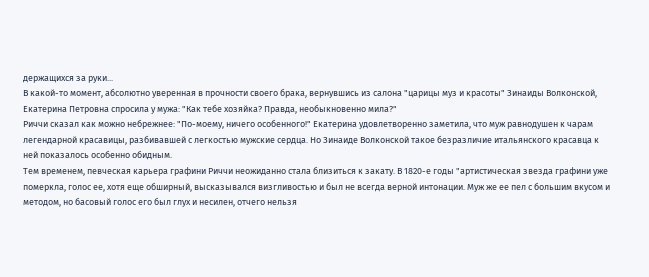держащихся за руки...
В какой-то момент, абсолютно уверенная в прочности своего брака, вернувшись из салона "царицы муз и красоты" Зинаиды Волконской, Екатерина Петровна спросила у мужа: "Как тебе хозяйка? Правда, необыкновенно мила?"
Риччи сказал как можно небрежнее: "По-моему, ничего особенного!" Екатерина удовлетворенно заметила, что муж равнодушен к чарам легендарной красавицы, разбивавшей с легкостью мужские сердца. Но Зинаиде Волконской такое безразличие итальянского красавца к ней показалось особенно обидным.
Тем временем, певческая карьера графини Риччи неожиданно стала близиться к закату. В 1820-е годы "артистическая звезда графини уже померкла, голос ее, хотя еще обширный, высказывался визгливостью и был не всегда верной интонации. Муж же ее пел с большим вкусом и методом, но басовый голос его был глух и несилен, отчего нельзя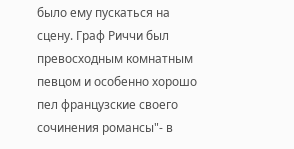было ему пускаться на сцену. Граф Риччи был превосходным комнатным певцом и особенно хорошо пел французские своего сочинения романсы"- в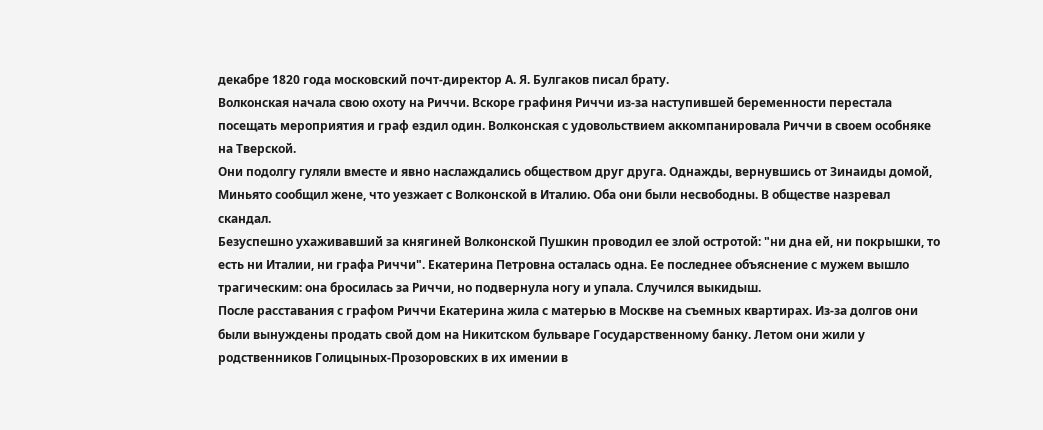декабре 1820 года московский почт-директор А. Я. Булгаков писал брату.
Волконская начала свою охоту на Риччи. Вскоре графиня Риччи из-за наступившей беременности перестала посещать мероприятия и граф ездил один. Волконская с удовольствием аккомпанировала Риччи в своем особняке на Тверской.
Они подолгу гуляли вместе и явно наслаждались обществом друг друга. Однажды, вернувшись от Зинаиды домой, Миньято сообщил жене, что уезжает с Волконской в Италию. Оба они были несвободны. В обществе назревал скандал.
Безуспешно ухаживавший за княгиней Волконской Пушкин проводил ее злой остротой: "ни дна ей, ни покрышки, то есть ни Италии, ни графа Риччи". Екатерина Петровна осталась одна. Ее последнее объяснение с мужем вышло трагическим: она бросилась за Риччи, но подвернула ногу и упала. Случился выкидыш.
После расставания с графом Риччи Екатерина жила с матерью в Москве на съемных квартирах. Из-за долгов они были вынуждены продать свой дом на Никитском бульваре Государственному банку. Летом они жили у родственников Голицыных-Прозоровских в их имении в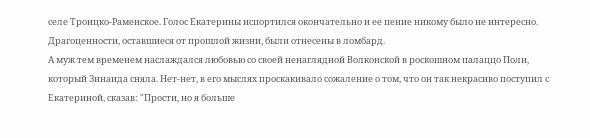селе Троицко-Раменское. Голос Екатерины испортился окончательно и ее пение никому было не интересно. Драгоценности, оставшиеся от прошлой жизни, были отнесены в ломбард.
А муж тем временем наслаждался любовью со своей ненаглядной Волконской в роскошном палаццо Поли, который Зинаида сняла. Нет-нет, в его мыслях проскакивало сожаление о том, что он так некрасиво поступил с Екатериной, сказав: "Прости, но я больше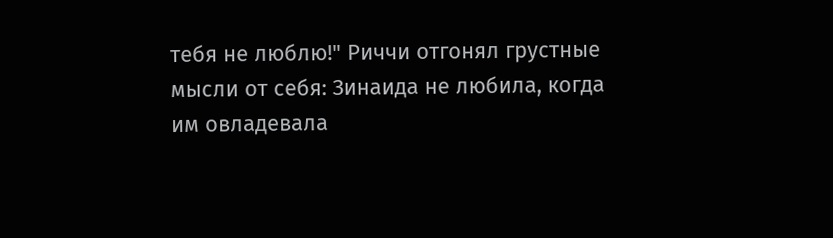тебя не люблю!" Риччи отгонял грустные мысли от себя: Зинаида не любила, когда им овладевала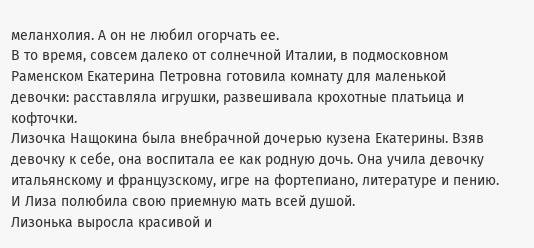меланхолия. А он не любил огорчать ее.
В то время, совсем далеко от солнечной Италии, в подмосковном Раменском Екатерина Петровна готовила комнату для маленькой девочки: расставляла игрушки, развешивала крохотные платьица и кофточки.
Лизочка Нащокина была внебрачной дочерью кузена Екатерины. Взяв девочку к себе, она воспитала ее как родную дочь. Она учила девочку итальянскому и французскому, игре на фортепиано, литературе и пению. И Лиза полюбила свою приемную мать всей душой.
Лизонька выросла красивой и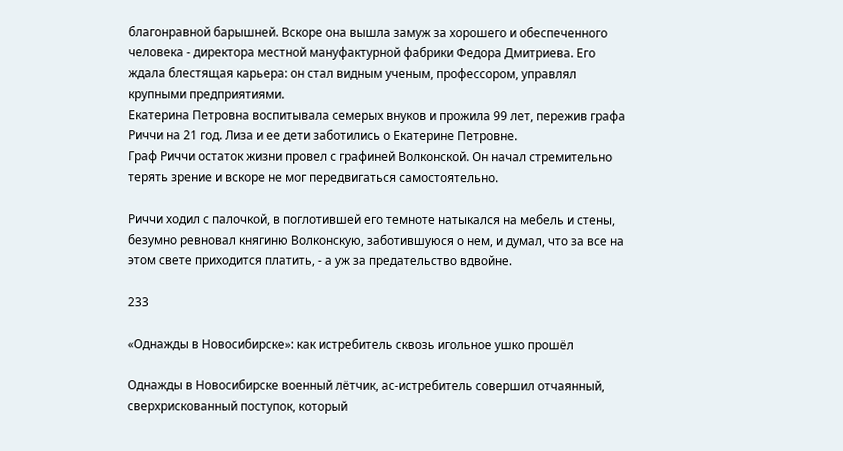благонравной барышней. Вскоре она вышла замуж за хорошего и обеспеченного человека - директора местной мануфактурной фабрики Федора Дмитриева. Его ждала блестящая карьера: он стал видным ученым, профессором, управлял крупными предприятиями.
Екатерина Петровна воспитывала семерых внуков и прожила 99 лет, пережив графа Риччи на 21 год. Лиза и ее дети заботились о Екатерине Петровне.
Граф Риччи остаток жизни провел с графиней Волконской. Он начал стремительно терять зрение и вскоре не мог передвигаться самостоятельно.

Риччи ходил с палочкой, в поглотившей его темноте натыкался на мебель и стены, безумно ревновал княгиню Волконскую, заботившуюся о нем, и думал, что за все на этом свете приходится платить, - а уж за предательство вдвойне.

233

«Однажды в Новосибирске»: как истребитель сквозь игольное ушко прошёл

Однажды в Новосибирске военный лётчик, ас-истребитель совершил отчаянный, сверхрискованный поступок, который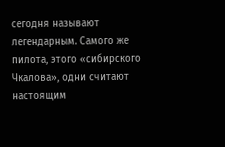сегодня называют легендарным. Самого же пилота, этого «сибирского Чкалова», одни считают настоящим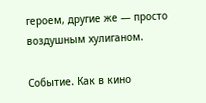героем, другие же — просто воздушным хулиганом.

Событие. Как в кино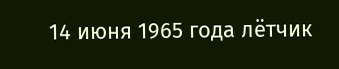14 июня 1965 года лётчик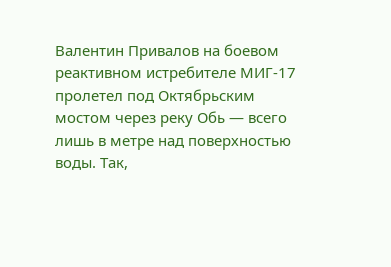Валентин Привалов на боевом реактивном истребителе МИГ-17 пролетел под Октябрьским мостом через реку Обь — всего лишь в метре над поверхностью воды. Так,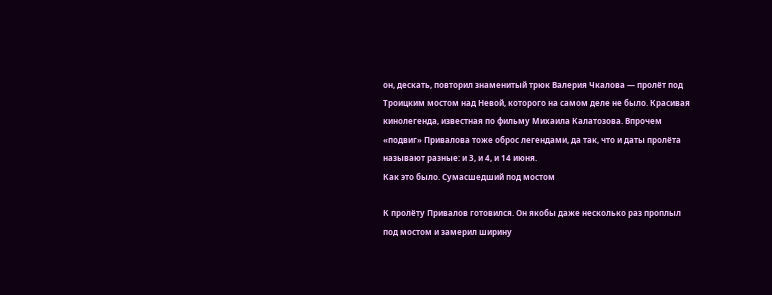он, дескать, повторил знаменитый трюк Валерия Чкалова — пролёт под Троицким мостом над Невой, которого на самом деле не было. Красивая кинолегенда, известная по фильму Михаила Калатозова. Впрочем «подвиг» Привалова тоже оброс легендами, да так, что и даты пролёта называют разные: и 3, и 4, и 14 июня.
Как это было. Сумасшедший под мостом

К пролёту Привалов готовился. Он якобы даже несколько раз проплыл под мостом и замерил ширину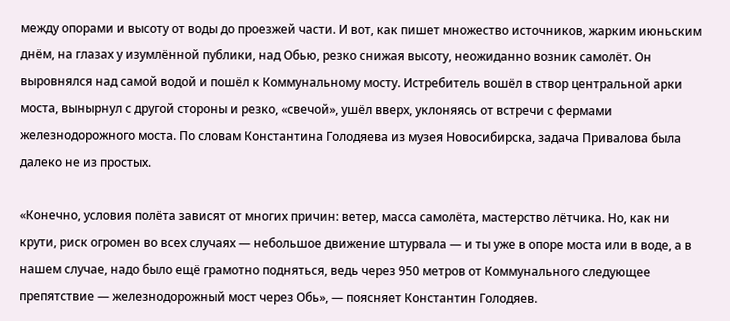между опорами и высоту от воды до проезжей части. И вот, как пишет множество источников, жарким июньским днём, на глазах у изумлённой публики, над Обью, резко снижая высоту, неожиданно возник самолёт. Он выровнялся над самой водой и пошёл к Коммунальному мосту. Истребитель вошёл в створ центральной арки моста, вынырнул с другой стороны и резко, «свечой», ушёл вверх, уклоняясь от встречи с фермами железнодорожного моста. По словам Константина Голодяева из музея Новосибирска, задача Привалова была далеко не из простых.

«Конечно, условия полёта зависят от многих причин: ветер, масса самолёта, мастерство лётчика. Но, как ни крути, риск огромен во всех случаях — небольшое движение штурвала — и ты уже в опоре моста или в воде, а в нашем случае, надо было ещё грамотно подняться, ведь через 950 метров от Коммунального следующее препятствие — железнодорожный мост через Обь», — поясняет Константин Голодяев.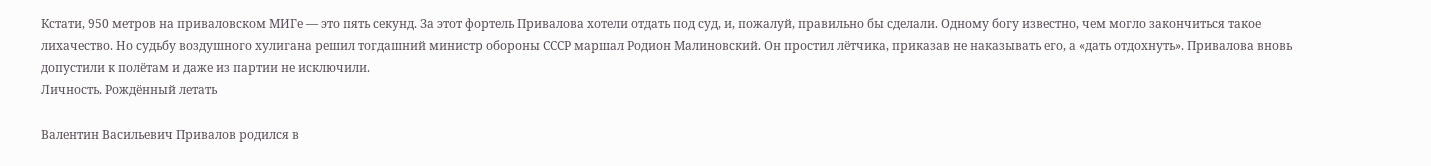Кстати, 950 метров на приваловском МИГе — это пять секунд. За этот фортель Привалова хотели отдать под суд, и, пожалуй, правильно бы сделали. Одному богу известно, чем могло закончиться такое лихачество. Но судьбу воздушного хулигана решил тогдашний министр обороны СССР маршал Родион Малиновский. Он простил лётчика, приказав не наказывать его, а «дать отдохнуть». Привалова вновь допустили к полётам и даже из партии не исключили.
Личность. Рождённый летать

Валентин Васильевич Привалов родился в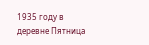1935 году в деревне Пятница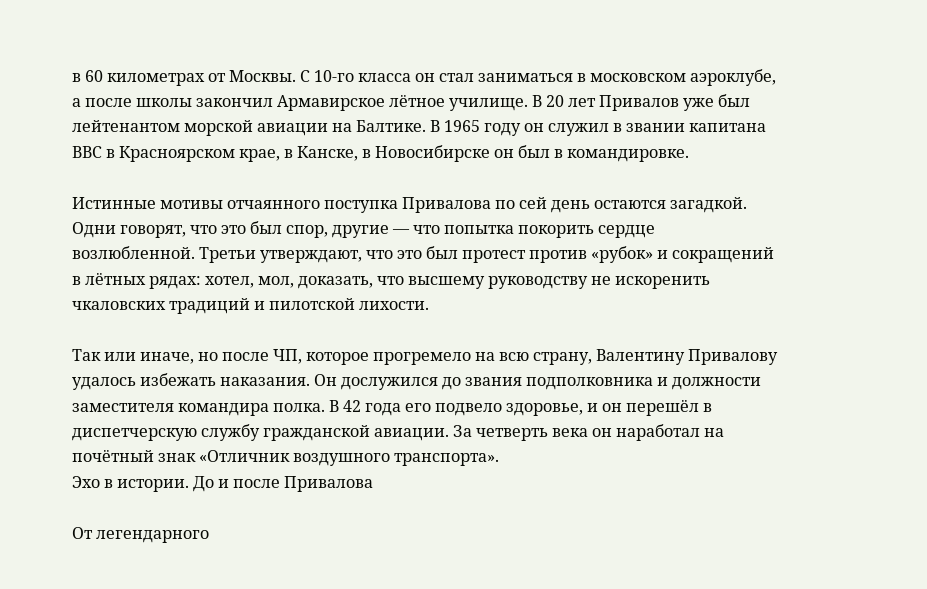в 60 километрах от Москвы. С 10-го класса он стал заниматься в московском аэроклубе, а после школы закончил Армавирское лётное училище. В 20 лет Привалов уже был лейтенантом морской авиации на Балтике. В 1965 году он служил в звании капитана ВВС в Красноярском крае, в Канске, в Новосибирске он был в командировке.

Истинные мотивы отчаянного поступка Привалова по сей день остаются загадкой. Одни говорят, что это был спор, другие — что попытка покорить сердце возлюбленной. Третьи утверждают, что это был протест против «рубок» и сокращений в лётных рядах: хотел, мол, доказать, что высшему руководству не искоренить чкаловских традиций и пилотской лихости.

Так или иначе, но после ЧП, которое прогремело на всю страну, Валентину Привалову удалось избежать наказания. Он дослужился до звания подполковника и должности заместителя командира полка. В 42 года его подвело здоровье, и он перешёл в диспетчерскую службу гражданской авиации. За четверть века он наработал на почётный знак «Отличник воздушного транспорта».
Эхо в истории. До и после Привалова

От легендарного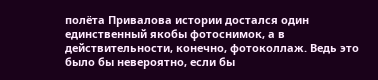полёта Привалова истории достался один единственный якобы фотоснимок, а в действительности, конечно, фотоколлаж. Ведь это было бы невероятно, если бы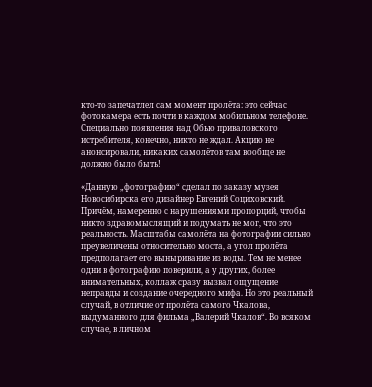кто-то запечатлел сам момент пролёта: это сейчас фотокамера есть почти в каждом мобильном телефоне. Специально появления над Обью приваловского истребителя, конечно, никто не ждал. Акцию не анонсировали, никаких самолётов там вообще не должно было быть!

«Данную „фотографию“ сделал по заказу музея Новосибирска его дизайнер Евгений Социховский. Причём, намеренно с нарушениями пропорций, чтобы никто здравомыслящий и подумать не мог, что это реальность. Масштабы самолёта на фотографии сильно преувеличены относительно моста, а угол пролёта предполагает его выныривание из воды. Тем не менее одни в фотографию поверили, а у других, более внимательных, коллаж сразу вызвал ощущение неправды и создание очередного мифа. Но это реальный случай, в отличие от пролёта самого Чкалова, выдуманного для фильма „Валерий Чкалов“. Во всяком случае, в личном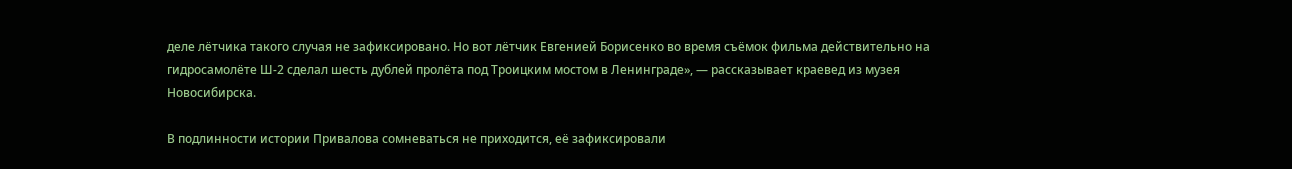деле лётчика такого случая не зафиксировано. Но вот лётчик Евгенией Борисенко во время съёмок фильма действительно на гидросамолёте Ш-2 сделал шесть дублей пролёта под Троицким мостом в Ленинграде», — рассказывает краевед из музея Новосибирска.

В подлинности истории Привалова сомневаться не приходится, её зафиксировали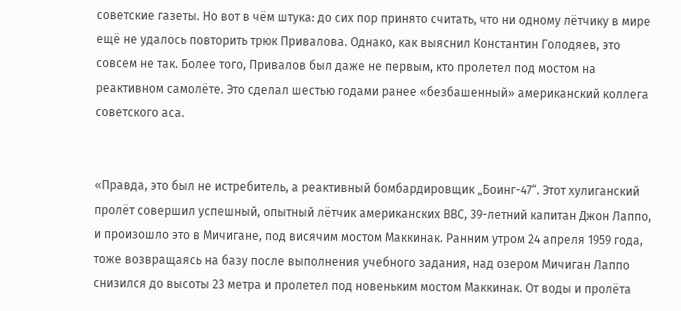советские газеты. Но вот в чём штука: до сих пор принято считать, что ни одному лётчику в мире ещё не удалось повторить трюк Привалова. Однако, как выяснил Константин Голодяев, это совсем не так. Более того, Привалов был даже не первым, кто пролетел под мостом на реактивном самолёте. Это сделал шестью годами ранее «безбашенный» американский коллега советского аса.


«Правда, это был не истребитель, а реактивный бомбардировщик „Боинг-47“. Этот хулиганский пролёт совершил успешный, опытный лётчик американских ВВС, 39-летний капитан Джон Лаппо, и произошло это в Мичигане, под висячим мостом Маккинак. Ранним утром 24 апреля 1959 года, тоже возвращаясь на базу после выполнения учебного задания, над озером Мичиган Лаппо снизился до высоты 23 метра и пролетел под новеньким мостом Маккинак. От воды и пролёта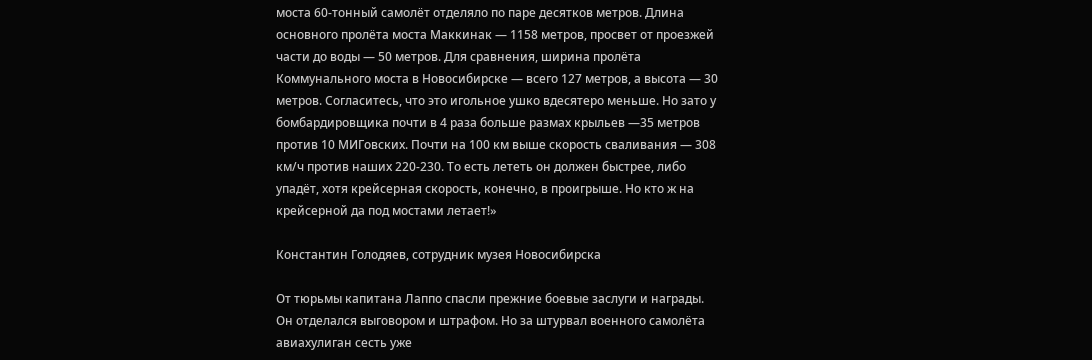моста 60-тонный самолёт отделяло по паре десятков метров. Длина основного пролёта моста Маккинак — 1158 метров, просвет от проезжей части до воды — 50 метров. Для сравнения, ширина пролёта Коммунального моста в Новосибирске — всего 127 метров, а высота — 30 метров. Согласитесь, что это игольное ушко вдесятеро меньше. Но зато у бомбардировщика почти в 4 раза больше размах крыльев —35 метров против 10 МИГовских. Почти на 100 км выше скорость сваливания — 308 км/ч против наших 220-230. То есть лететь он должен быстрее, либо упадёт, хотя крейсерная скорость, конечно, в проигрыше. Но кто ж на крейсерной да под мостами летает!»

Константин Голодяев, сотрудник музея Новосибирска

От тюрьмы капитана Лаппо спасли прежние боевые заслуги и награды. Он отделался выговором и штрафом. Но за штурвал военного самолёта авиахулиган сесть уже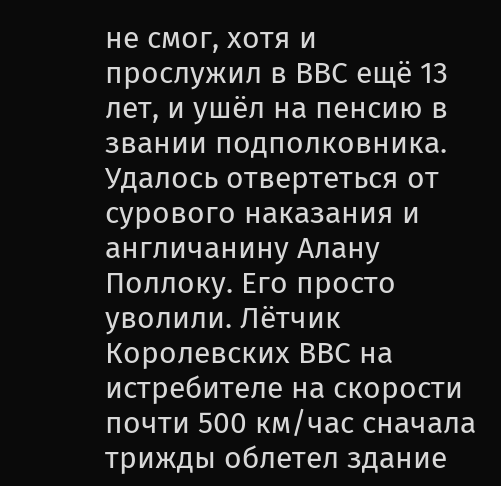не смог, хотя и прослужил в ВВС ещё 13 лет, и ушёл на пенсию в звании подполковника. Удалось отвертеться от сурового наказания и англичанину Алану Поллоку. Его просто уволили. Лётчик Королевских ВВС на истребителе на скорости почти 500 км/час сначала трижды облетел здание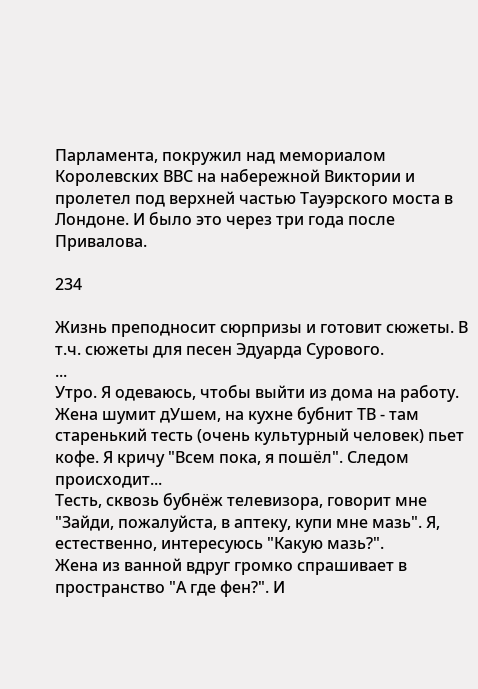Парламента, покружил над мемориалом Королевских ВВС на набережной Виктории и пролетел под верхней частью Тауэрского моста в Лондоне. И было это через три года после Привалова.

234

Жизнь преподносит сюрпризы и готовит сюжеты. В т.ч. сюжеты для песен Эдуарда Сурового.
...
Утро. Я одеваюсь, чтобы выйти из дома на работу. Жена шумит дУшем, на кухне бубнит ТВ - там старенький тесть (очень культурный человек) пьет кофе. Я кричу "Всем пока, я пошёл". Следом происходит...
Тесть, сквозь бубнёж телевизора, говорит мне "Зайди, пожалуйста, в аптеку, купи мне мазь". Я, естественно, интересуюсь "Какую мазь?".
Жена из ванной вдруг громко спрашивает в пространство "А где фен?". И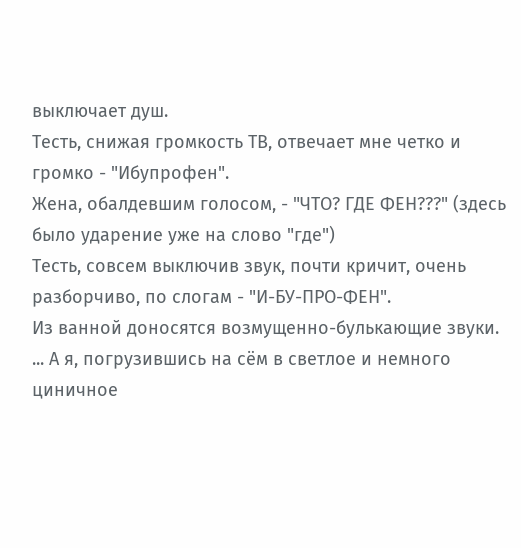выключает душ.
Тесть, снижая громкость ТВ, отвечает мне четко и громко - "Ибупрофен".
Жена, обалдевшим голосом, - "ЧТО? ГДЕ ФЕН???" (здесь было ударение уже на слово "где")
Тесть, совсем выключив звук, почти кричит, очень разборчиво, по слогам - "И-БУ-ПРО-ФЕН".
Из ванной доносятся возмущенно-булькающие звуки.
... А я, погрузившись на сём в светлое и немного циничное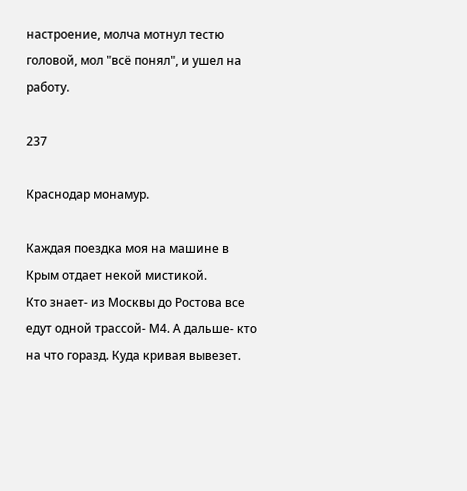настроение, молча мотнул тестю головой, мол "всё понял", и ушел на работу.

237

Краснодар монамур.

Каждая поездка моя на машине в Крым отдает некой мистикой.
Кто знает- из Москвы до Ростова все едут одной трассой- М4. А дальше- кто на что горазд. Куда кривая вывезет.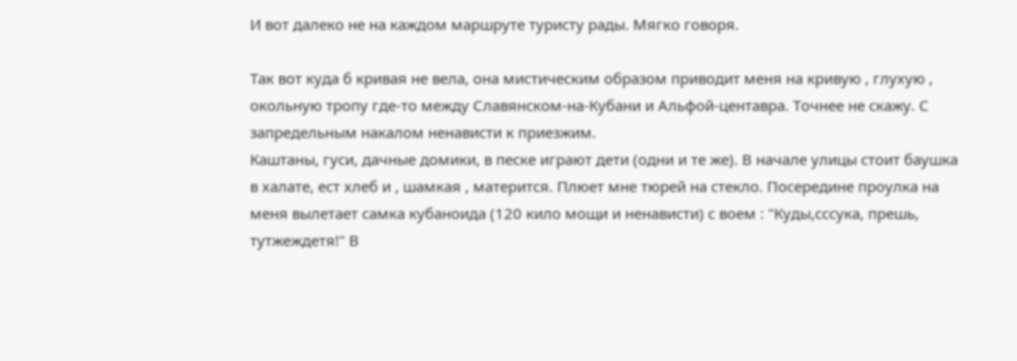И вот далеко не на каждом маршруте туристу рады. Мягко говоря.

Так вот куда б кривая не вела, она мистическим образом приводит меня на кривую , глухую , окольную тропу где-то между Славянском-на-Кубани и Альфой-центавра. Точнее не скажу. С запредельным накалом ненависти к приезжим.
Каштаны, гуси, дачные домики, в песке играют дети (одни и те же). В начале улицы стоит баушка в халате, ест хлеб и , шамкая , матерится. Плюет мне тюрей на стекло. Посередине проулка на меня вылетает самка кубаноида (120 кило мощи и ненависти) с воем : "Куды,сссука, прешь, тутжеждетя!" В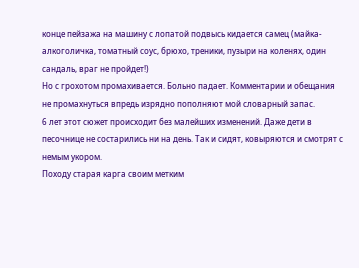конце пейзажа на машину с лопатой подвысь кидается самец (майка-алкоголичка, томатный соус, брюхо, треники, пузыри на коленях, один сандаль, враг не пройдет!)
Но с грохотом промахивается. Больно падает. Комментарии и обещания не промахнуться впредь изрядно пополняют мой словарный запас.
6 лет этот сюжет происходит без малейших изменений. Даже дети в песочнице не состарились ни на день. Так и сидят, ковыряются и смотрят с немым укором.
Походу старая карга своим метким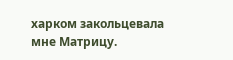харком закольцевала мне Матрицу.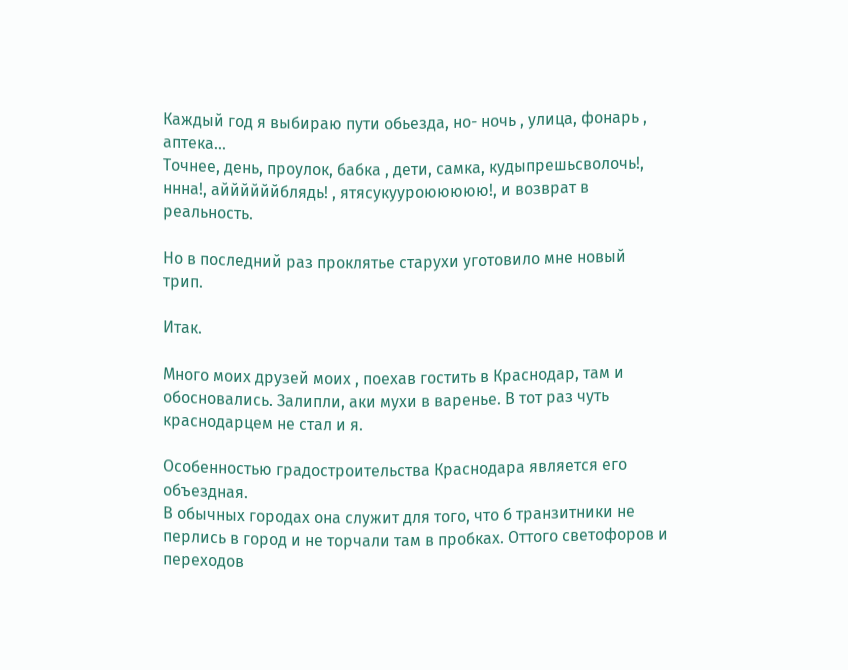Каждый год я выбираю пути обьезда, но- ночь , улица, фонарь , аптека...
Точнее, день, проулок, бабка , дети, самка, кудыпрешьсволочь!, ннна!, аййййййблядь! , ятясукууроююююю!, и возврат в реальность.

Но в последний раз проклятье старухи уготовило мне новый трип.

Итак.

Много моих друзей моих , поехав гостить в Краснодар, там и обосновались. Залипли, аки мухи в варенье. В тот раз чуть краснодарцем не стал и я.

Особенностью градостроительства Краснодара является его объездная.
В обычных городах она служит для того, что б транзитники не перлись в город и не торчали там в пробках. Оттого светофоров и переходов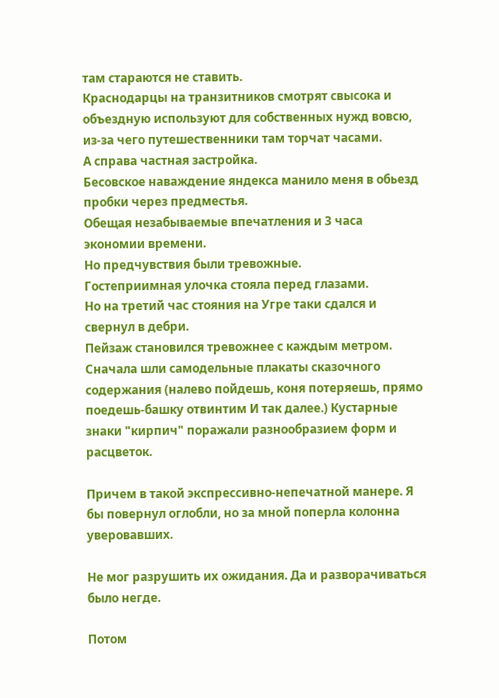там стараются не ставить.
Краснодарцы на транзитников смотрят свысока и объездную используют для собственных нужд вовсю, из-за чего путешественники там торчат часами.
А справа частная застройка.
Бесовское наваждение яндекса манило меня в обьезд пробки через предместья.
Обещая незабываемые впечатления и 3 часа экономии времени.
Но предчувствия были тревожные.
Гостеприимная улочка стояла перед глазами.
Но на третий час стояния на Угре таки сдался и свернул в дебри.
Пейзаж становился тревожнее с каждым метром. Сначала шли самодельные плакаты сказочного содержания (налево пойдешь, коня потеряешь, прямо поедешь-башку отвинтим И так далее.) Кустарные знаки "кирпич" поражали разнообразием форм и расцветок.

Причем в такой экспрессивно-непечатной манере. Я бы повернул оглобли, но за мной поперла колонна уверовавших.

Не мог разрушить их ожидания. Да и разворачиваться было негде.

Потом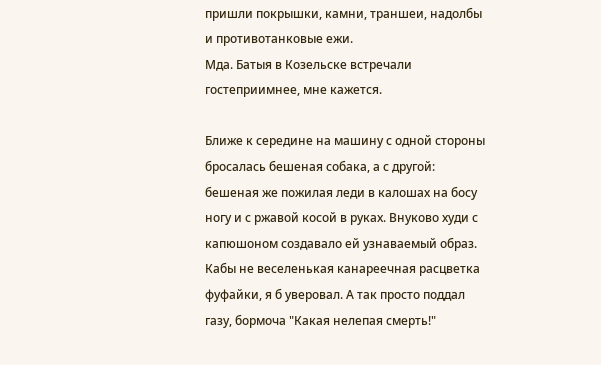пришли покрышки, камни, траншеи, надолбы и противотанковые ежи.
Мда. Батыя в Козельске встречали гостеприимнее, мне кажется.

Ближе к середине на машину с одной стороны бросалась бешеная собака, а с другой: бешеная же пожилая леди в калошах на босу ногу и с ржавой косой в руках. Внуково худи с капюшоном создавало ей узнаваемый образ. Кабы не веселенькая канареечная расцветка фуфайки, я б уверовал. А так просто поддал газу, бормоча "Какая нелепая смерть!"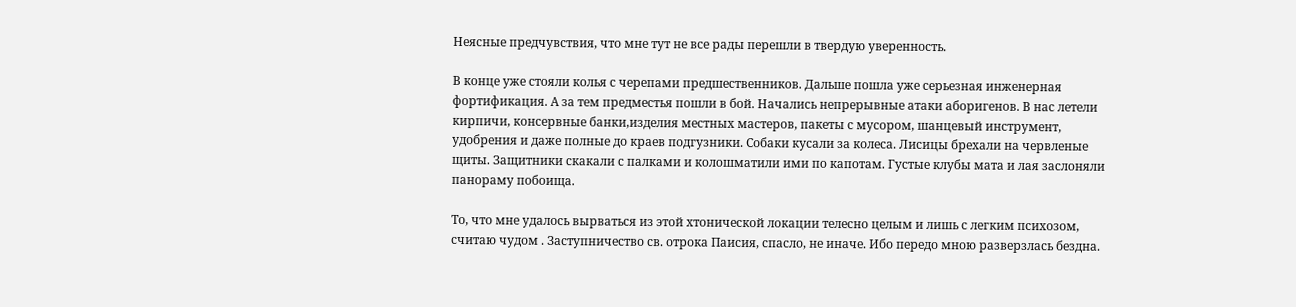Неясные предчувствия, что мне тут не все рады перешли в твердую уверенность.

В конце уже стояли колья с черепами предшественников. Дальше пошла уже серьезная инженерная фортификация. А за тем предместья пошли в бой. Начались непрерывные атаки аборигенов. В нас летели кирпичи, консервные банки,изделия местных мастеров, пакеты с мусором, шанцевый инструмент, удобрения и даже полные до краев подгузники. Собаки кусали за колеса. Лисицы брехали на червленые щиты. Защитники скакали с палками и колошматили ими по капотам. Густые клубы мата и лая заслоняли панораму побоища.

То, что мне удалось вырваться из этой хтонической локации телесно целым и лишь с легким психозом, считаю чудом . Заступничество св. отрока Паисия, спасло, не иначе. Ибо передо мною разверзлась бездна.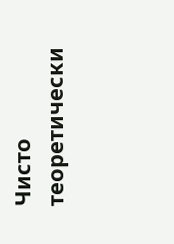Чисто теоретически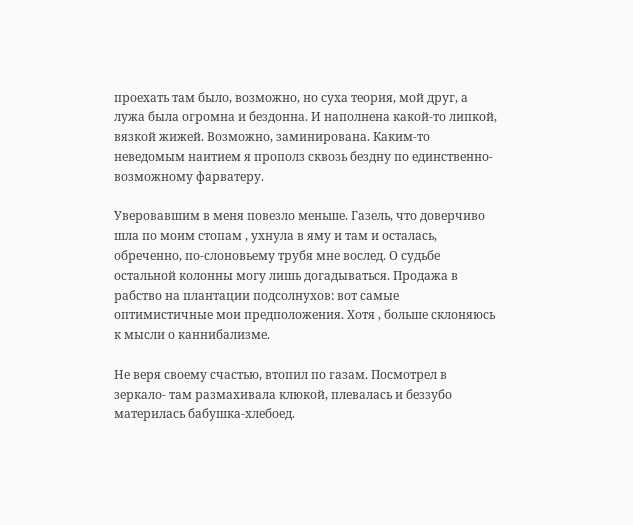проехать там было, возможно, но суха теория, мой друг, а лужа была огромна и бездонна. И наполнена какой-то липкой, вязкой жижей. Возможно, заминирована. Каким-то неведомым наитием я прополз сквозь бездну по единственно-возможному фарватеру.

Уверовавшим в меня повезло меньше. Газель, что доверчиво шла по моим стопам , ухнула в яму и там и осталась, обреченно, по-слоновьему трубя мне вослед. О судьбе остальной колонны могу лишь догадываться. Продажа в рабство на плантации подсолнухов: вот самые оптимистичные мои предположения. Хотя , больше склоняюсь к мысли о каннибализме.

Не веря своему счастью, втопил по газам. Посмотрел в зеркало- там размахивала клюкой, плевалась и беззубо материлась бабушка-хлебоед.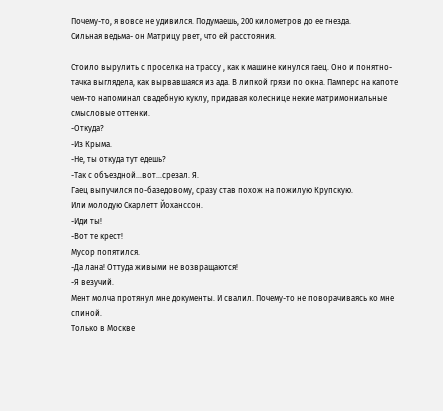Почему-то, я вовсе не удивился. Подумаешь, 200 километров до ее гнезда.
Сильная ведьма- он Матрицу рвет, что ей расстояния.

Стоило вырулить с проселка на трассу , как к машине кинулся гаец. Оно и понятно- тачка выглядела, как вырвавшаяся из ада. В липкой грязи по окна. Памперс на капоте чем-то напоминал свадебную куклу, придавая колеснице некие матримониальные смысловые оттенки.
-Откуда?
-Из Крыма.
-Не, ты откуда тут едешь?
-Так с объездной...вот...срезал. Я.
Гаец выпучился по-базедовому, сразу став похож на пожилую Крупскую.
Или молодую Скарлетт Йоханссон.
-Иди ты!
-Вот те крест!
Мусор попятился.
-Да лана! Оттуда живыми не возвращаются!
-Я везучий.
Мент молча протянул мне документы. И свалил. Почему-то не поворачиваясь ко мне спиной.
Только в Москве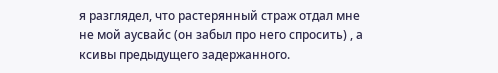я разглядел, что растерянный страж отдал мне не мой аусвайс (он забыл про него спросить) , а ксивы предыдущего задержанного.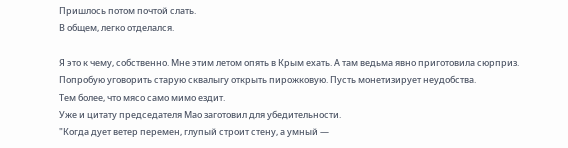Пришлось потом почтой слать.
В общем, легко отделался.

Я это к чему, собственно. Мне этим летом опять в Крым ехать. А там ведьма явно приготовила сюрприз.
Попробую уговорить старую сквалыгу открыть пирожковую. Пусть монетизирует неудобства.
Тем более, что мясо само мимо ездит.
Уже и цитату председателя Мао заготовил для убедительности.
"Когда дует ветер перемен, глупый строит стену, а умный —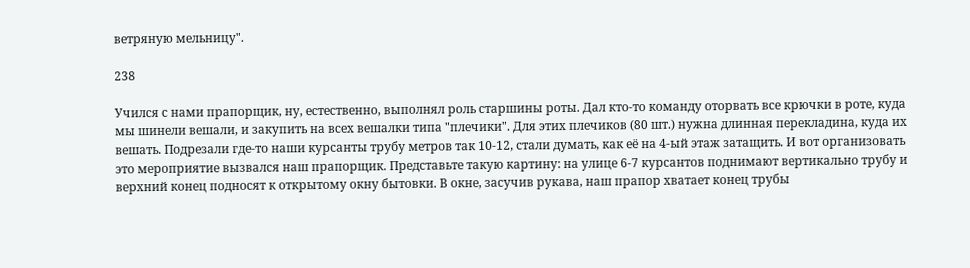ветряную мельницу".

238

Учился с нами прапорщик, ну, естественно, выполнял роль старшины роты. Дал кто-то команду оторвать все крючки в роте, куда мы шинели вешали, и закупить на всех вешалки типа "плечики". Для этих плечиков (80 шт.) нужна длинная перекладина, куда их вешать. Подрезали где-то наши курсанты трубу метров так 10-12, стали думать, как её на 4-ый этаж затащить. И вот организовать это мероприятие вызвался наш прапорщик. Представьте такую картину: на улице 6-7 курсантов поднимают вертикально трубу и верхний конец подносят к открытому окну бытовки. В окне, засучив рукава, наш прапор хватает конец трубы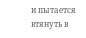и пытается втянуть в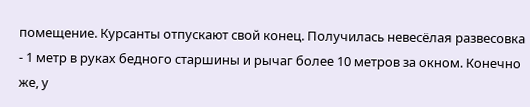помещение. Курсанты отпускают свой конец. Получилась невесёлая развесовка - 1 метр в руках бедного старшины и рычаг более 10 метров за окном. Конечно же, у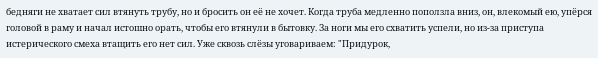бедняги не хватает сил втянуть трубу, но и бросить он её не хочет. Когда труба медленно поползла вниз, он, влекомый ею, упёрся головой в раму и начал истошно орать, чтобы его втянули в бытовку. За ноги мы его схватить успели, но из-за приступа истерического смеха втащить его нет сил. Уже сквозь слёзы уговариваем: "Придурок,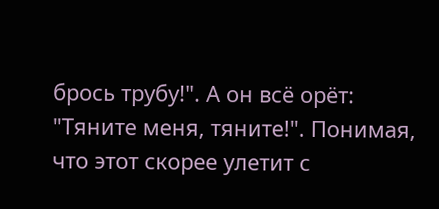брось трубу!". А он всё орёт: "Тяните меня, тяните!". Понимая, что этот скорее улетит с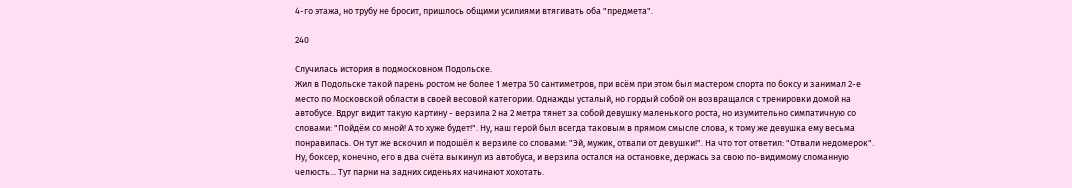4-го этажа, но трубу не бросит, пришлось общими усилиями втягивать оба "предмета".

240

Случилась история в подмосковном Подольске.
Жил в Подольске такой парень ростом не более 1 метра 50 сантиметров, при всём при этом был мастером спорта по боксу и занимал 2-е место по Московской области в своей весовой категории. Однажды усталый, но гордый собой он возвращался с тренировки домой на автобусе. Вдруг видит такую картину - верзила 2 на 2 метра тянет за собой девушку маленького роста, но изумительно симпатичную со словами: "Пойдём со мной! А то хуже будет!". Ну, наш герой был всегда таковым в прямом смысле слова, к тому же девушка ему весьма понравилась. Он тут же вскочил и подошёл к верзиле со словами: "Эй, мужик, отвали от девушки!". На что тот ответил: "Отвали недомерок". Ну, боксер, конечно, его в два счёта выкинул из автобуса, и верзила остался на остановке, держась за свою по-видимому сломанную челюсть... Тут парни на задних сиденьях начинают хохотать.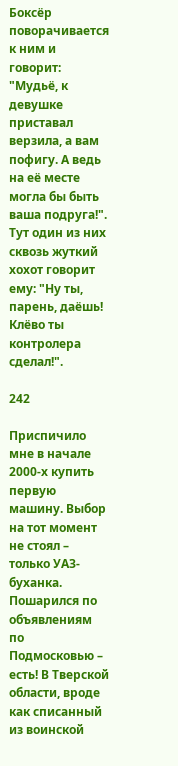Боксёр поворачивается к ним и говорит: "Мудьё, к девушке приставал верзила, а вам пофигу. А ведь на её месте могла бы быть ваша подруга!". Тут один из них сквозь жуткий хохот говорит ему: "Ну ты, парень, даёшь! Клёво ты контролера сделал!".

242

Приспичило мне в начале 2000-х купить первую машину. Выбор на тот момент не стоял – только УАЗ-буханка. Пошарился по объявлениям по Подмосковью – есть! В Тверской области, вроде как списанный из воинской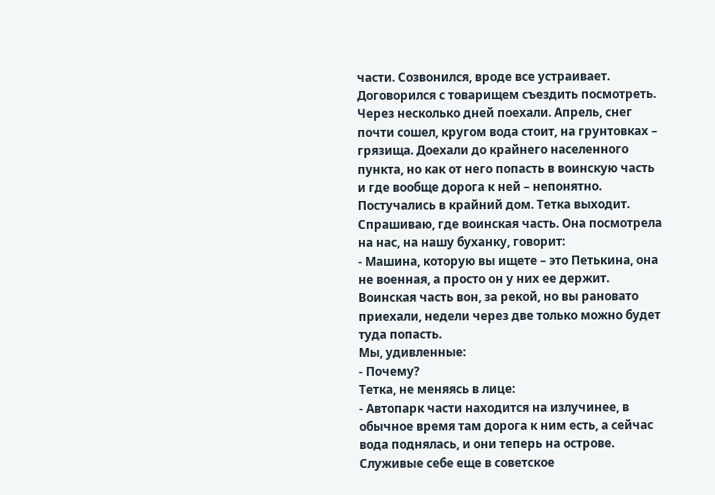части. Созвонился, вроде все устраивает. Договорился с товарищем съездить посмотреть. Через несколько дней поехали. Апрель, снег почти сошел, кругом вода стоит, на грунтовках – грязища. Доехали до крайнего населенного пункта, но как от него попасть в воинскую часть и где вообще дорога к ней – непонятно. Постучались в крайний дом. Тетка выходит. Спрашиваю, где воинская часть. Она посмотрела на нас, на нашу буханку, говорит:
- Машина, которую вы ищете – это Петькина, она не военная, а просто он у них ее держит. Воинская часть вон, за рекой, но вы рановато приехали, недели через две только можно будет туда попасть.
Мы, удивленные:
- Почему?
Тетка, не меняясь в лице:
- Автопарк части находится на излучинее, в обычное время там дорога к ним есть, а сейчас вода поднялась, и они теперь на острове. Служивые себе еще в советское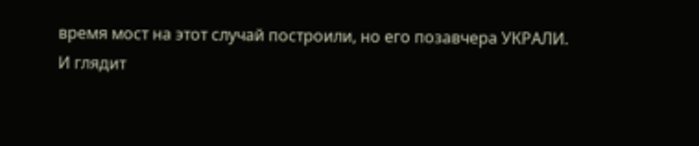время мост на этот случай построили, но его позавчера УКРАЛИ.
И глядит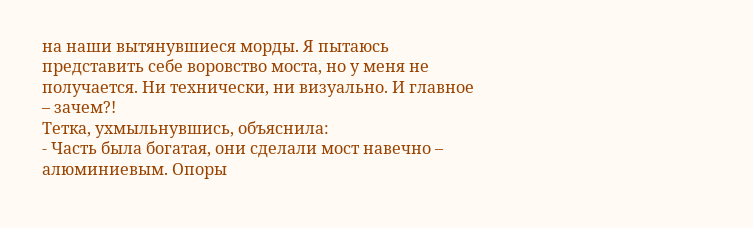на наши вытянувшиеся морды. Я пытаюсь представить себе воровство моста, но у меня не получается. Ни технически, ни визуально. И главное – зачем?!
Тетка, ухмыльнувшись, объяснила:
- Часть была богатая, они сделали мост навечно – алюминиевым. Опоры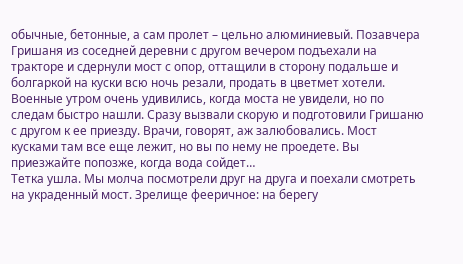обычные, бетонные, а сам пролет – цельно алюминиевый. Позавчера Гришаня из соседней деревни с другом вечером подъехали на тракторе и сдернули мост с опор, оттащили в сторону подальше и болгаркой на куски всю ночь резали, продать в цветмет хотели. Военные утром очень удивились, когда моста не увидели, но по следам быстро нашли. Сразу вызвали скорую и подготовили Гришаню с другом к ее приезду. Врачи, говорят, аж залюбовались. Мост кусками там все еще лежит, но вы по нему не проедете. Вы приезжайте попозже, когда вода сойдет…
Тетка ушла. Мы молча посмотрели друг на друга и поехали смотреть на украденный мост. Зрелище фееричное: на берегу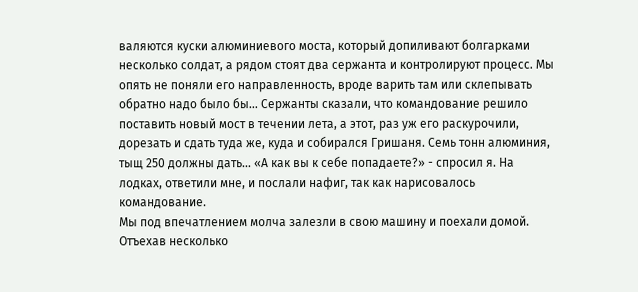валяются куски алюминиевого моста, который допиливают болгарками несколько солдат, а рядом стоят два сержанта и контролируют процесс. Мы опять не поняли его направленность, вроде варить там или склепывать обратно надо было бы... Сержанты сказали, что командование решило поставить новый мост в течении лета, а этот, раз уж его раскурочили, дорезать и сдать туда же, куда и собирался Гришаня. Семь тонн алюминия, тыщ 250 должны дать… «А как вы к себе попадаете?» - спросил я. На лодках, ответили мне, и послали нафиг, так как нарисовалось командование.
Мы под впечатлением молча залезли в свою машину и поехали домой. Отъехав несколько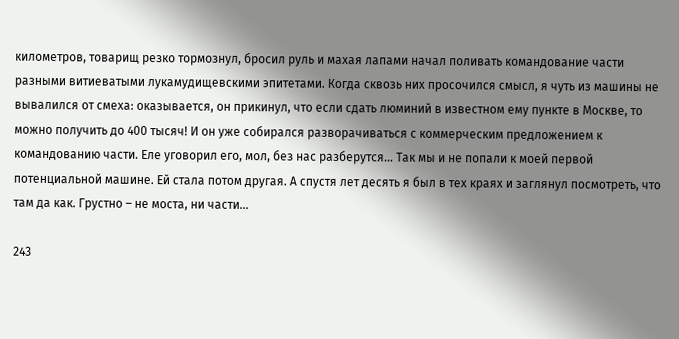километров, товарищ резко тормознул, бросил руль и махая лапами начал поливать командование части разными витиеватыми лукамудищевскими эпитетами. Когда сквозь них просочился смысл, я чуть из машины не вывалился от смеха: оказывается, он прикинул, что если сдать люминий в известном ему пункте в Москве, то можно получить до 400 тысяч! И он уже собирался разворачиваться с коммерческим предложением к командованию части. Еле уговорил его, мол, без нас разберутся… Так мы и не попали к моей первой потенциальной машине. Ей стала потом другая. А спустя лет десять я был в тех краях и заглянул посмотреть, что там да как. Грустно – не моста, ни части…

243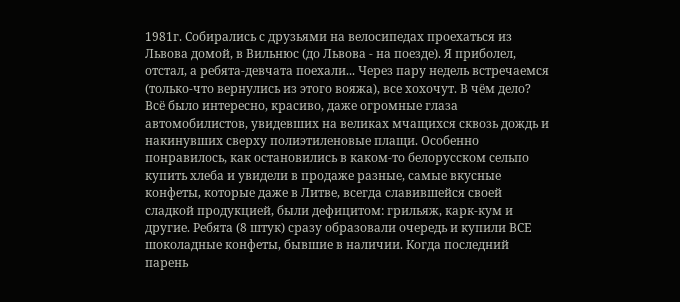1981г. Собирались с друзьями на велосипедах проехаться из Львова домой, в Вильнюс (до Львова - на поезде). Я приболел, отстал, а ребята-девчата поехали... Через пару недель встречаемся (только-что вернулись из этого вояжа), все хохочут. В чём дело? Всё было интересно, красиво, даже огромные глаза автомобилистов, увидевших на великах мчащихся сквозь дождь и накинувших сверху полиэтиленовые плащи. Особенно понравилось, как остановились в каком-то белорусском сельпо купить хлеба и увидели в продаже разные, самые вкусные конфеты, которые даже в Литве, всегда славившейся своей сладкой продукцией, были дефицитом: грильяж, карк-кум и другие. Ребята (8 штук) сразу образовали очередь и купили ВСЕ шоколадные конфеты, бывшие в наличии. Когда последний парень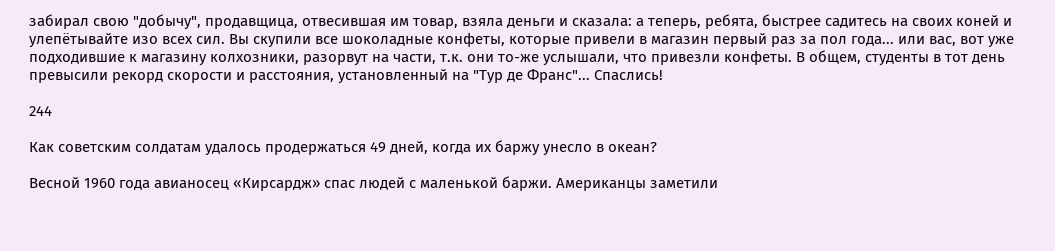забирал свою "добычу", продавщица, отвесившая им товар, взяла деньги и сказала: а теперь, ребята, быстрее садитесь на своих коней и улепётывайте изо всех сил. Вы скупили все шоколадные конфеты, которые привели в магазин первый раз за пол года... или вас, вот уже подходившие к магазину колхозники, разорвут на части, т.к. они то-же услышали, что привезли конфеты. В общем, студенты в тот день превысили рекорд скорости и расстояния, установленный на "Тур де Франс"... Спаслись!

244

Как советским солдатам удалось продержаться 49 дней, когда их баржу унесло в океан?

Весной 1960 года авианосец «Кирсардж» спас людей с маленькой баржи. Американцы заметили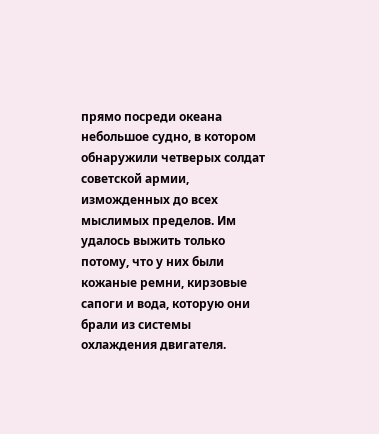прямо посреди океана небольшое судно, в котором обнаружили четверых солдат советской армии, изможденных до всех мыслимых пределов. Им удалось выжить только потому, что у них были кожаные ремни, кирзовые сапоги и вода, которую они брали из системы охлаждения двигателя.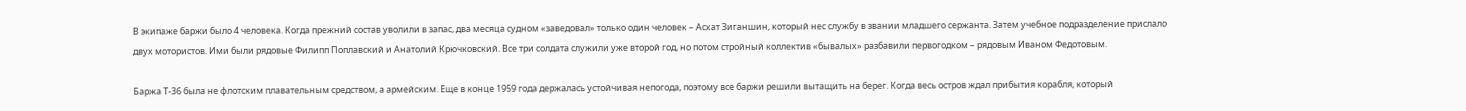В экипаже баржи было 4 человека. Когда прежний состав уволили в запас, два месяца судном «заведовал» только один человек – Асхат Зиганшин, который нес службу в звании младшего сержанта. Затем учебное подразделение прислало двух мотористов. Ими были рядовые Филипп Поплавский и Анатолий Крючковский. Все три солдата служили уже второй год, но потом стройный коллектив «бывалых» разбавили первогодком – рядовым Иваном Федотовым.

Баржа Т-36 была не флотским плавательным средством, а армейским. Еще в конце 1959 года держалась устойчивая непогода, поэтому все баржи решили вытащить на берег. Когда весь остров ждал прибытия корабля, который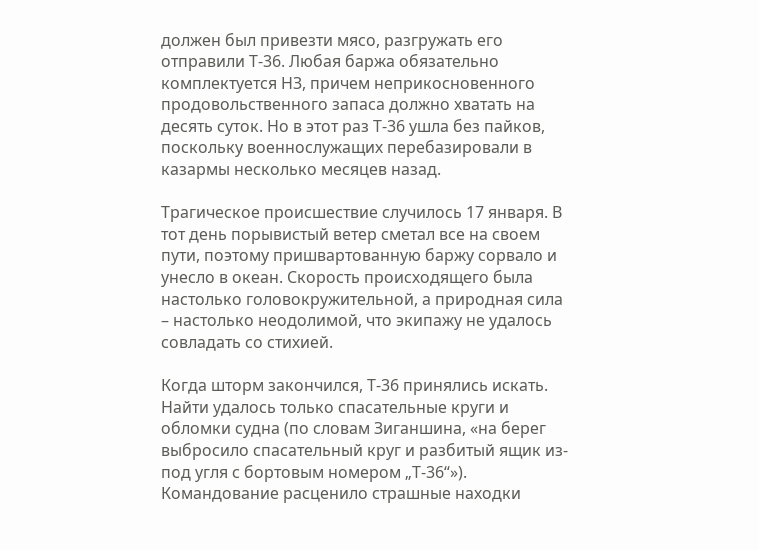должен был привезти мясо, разгружать его отправили Т-36. Любая баржа обязательно комплектуется НЗ, причем неприкосновенного продовольственного запаса должно хватать на десять суток. Но в этот раз Т-36 ушла без пайков, поскольку военнослужащих перебазировали в казармы несколько месяцев назад.

Трагическое происшествие случилось 17 января. В тот день порывистый ветер сметал все на своем пути, поэтому пришвартованную баржу сорвало и унесло в океан. Скорость происходящего была настолько головокружительной, а природная сила – настолько неодолимой, что экипажу не удалось совладать со стихией.

Когда шторм закончился, Т-36 принялись искать. Найти удалось только спасательные круги и обломки судна (по словам Зиганшина, «на берег выбросило спасательный круг и разбитый ящик из-под угля с бортовым номером „Т-36“»). Командование расценило страшные находки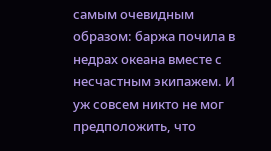самым очевидным образом: баржа почила в недрах океана вместе с несчастным экипажем. И уж совсем никто не мог предположить, что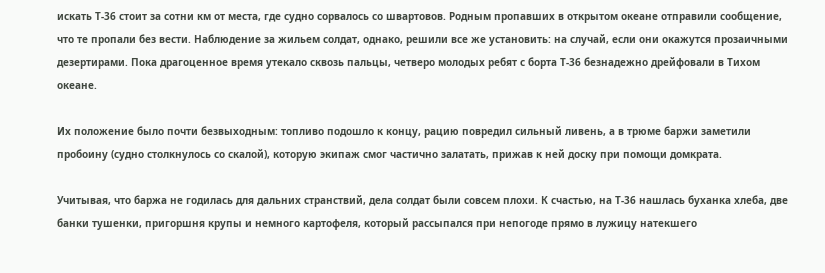искать Т-36 стоит за сотни км от места, где судно сорвалось со швартовов. Родным пропавших в открытом океане отправили сообщение, что те пропали без вести. Наблюдение за жильем солдат, однако, решили все же установить: на случай, если они окажутся прозаичными дезертирами. Пока драгоценное время утекало сквозь пальцы, четверо молодых ребят с борта Т-36 безнадежно дрейфовали в Тихом океане.

Их положение было почти безвыходным: топливо подошло к концу, рацию повредил сильный ливень, а в трюме баржи заметили пробоину (судно столкнулось со скалой), которую экипаж смог частично залатать, прижав к ней доску при помощи домкрата.

Учитывая, что баржа не годилась для дальних странствий, дела солдат были совсем плохи. К счастью, на Т-36 нашлась буханка хлеба, две банки тушенки, пригоршня крупы и немного картофеля, который рассыпался при непогоде прямо в лужицу натекшего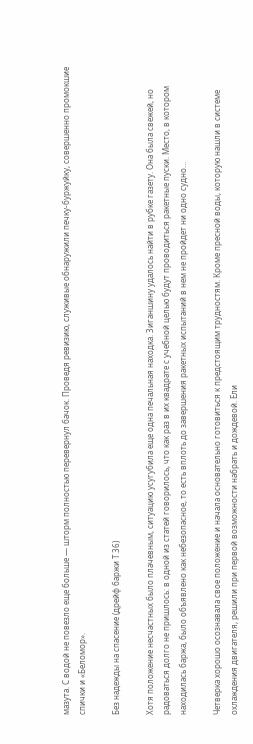мазута. С водой не повезло еще больше — шторм полностью перевернул бачок. Проведя ревизию, служивые обнаружили печку-буржуйку, совершенно промокшие спички и «Беломор».

Без надежды на спасение (дрейф баржи Т 36)

Хотя положение несчастных было плачевным, ситуацию усугубила еще одна печальная находка. Зиганшину удалось найти в рубке газету. Она была свежей, но радоваться долго не пришлось: в одной из статей говорилось, что как раз в их квадрате с учебной целью будут проводиться ракетные пуски. Место, в котором находилась баржа, было объявлено как небезопасное, то есть вплоть до завершения ракетных испытаний в нем не пройдет ни одно судно…

Четверка хорошо осознавала свое положение и начала основательно готовиться к предстоящим трудностям. Кроме пресной воды, которую нашли в системе охлаждения двигателя, решили при первой возможности набрать и дождевой. Ели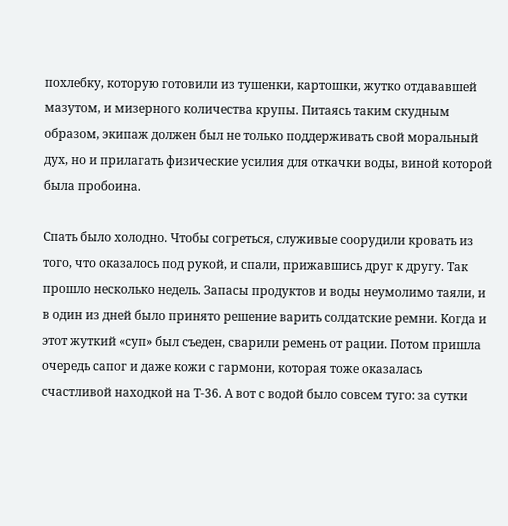похлебку, которую готовили из тушенки, картошки, жутко отдававшей мазутом, и мизерного количества крупы. Питаясь таким скудным образом, экипаж должен был не только поддерживать свой моральный дух, но и прилагать физические усилия для откачки воды, виной которой была пробоина.

Спать было холодно. Чтобы согреться, служивые соорудили кровать из того, что оказалось под рукой, и спали, прижавшись друг к другу. Так прошло несколько недель. Запасы продуктов и воды неумолимо таяли, и в один из дней было принято решение варить солдатские ремни. Когда и этот жуткий «суп» был съеден, сварили ремень от рации. Потом пришла очередь сапог и даже кожи с гармони, которая тоже оказалась счастливой находкой на Т-36. А вот с водой было совсем туго: за сутки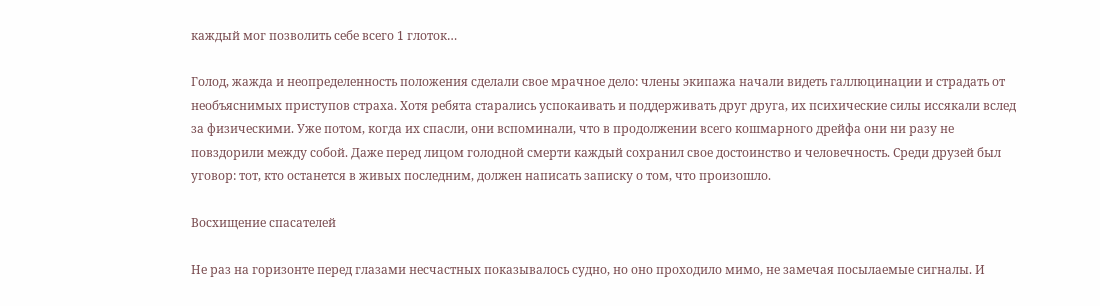каждый мог позволить себе всего 1 глоток…

Голод, жажда и неопределенность положения сделали свое мрачное дело: члены экипажа начали видеть галлюцинации и страдать от необъяснимых приступов страха. Хотя ребята старались успокаивать и поддерживать друг друга, их психические силы иссякали вслед за физическими. Уже потом, когда их спасли, они вспоминали, что в продолжении всего кошмарного дрейфа они ни разу не повздорили между собой. Даже перед лицом голодной смерти каждый сохранил свое достоинство и человечность. Среди друзей был уговор: тот, кто останется в живых последним, должен написать записку о том, что произошло.

Восхищение спасателей

Не раз на горизонте перед глазами несчастных показывалось судно, но оно проходило мимо, не замечая посылаемые сигналы. И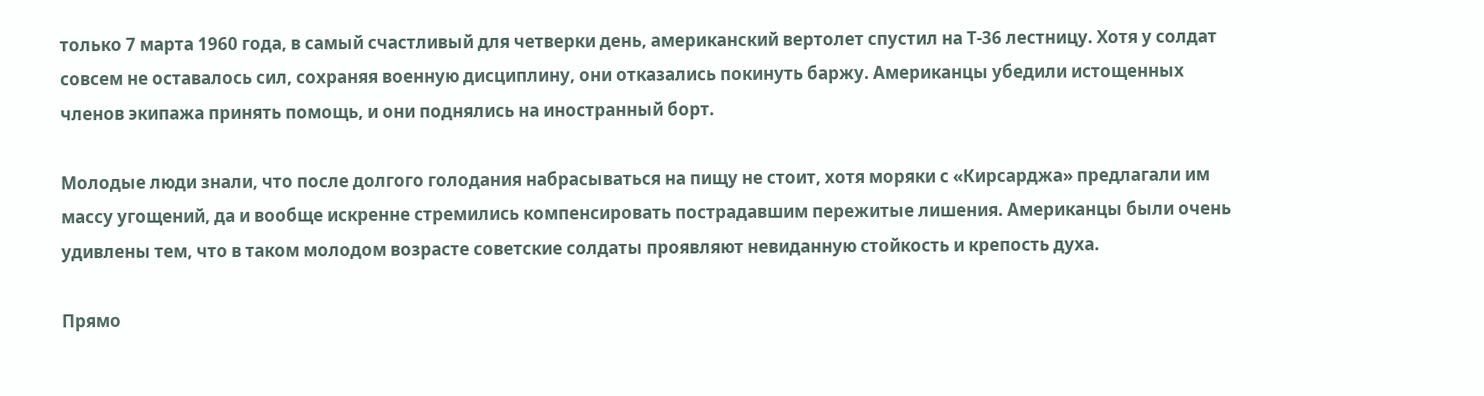только 7 марта 1960 года, в самый счастливый для четверки день, американский вертолет спустил на Т-36 лестницу. Хотя у солдат совсем не оставалось сил, сохраняя военную дисциплину, они отказались покинуть баржу. Американцы убедили истощенных членов экипажа принять помощь, и они поднялись на иностранный борт.

Молодые люди знали, что после долгого голодания набрасываться на пищу не стоит, хотя моряки с «Кирсарджа» предлагали им массу угощений, да и вообще искренне стремились компенсировать пострадавшим пережитые лишения. Американцы были очень удивлены тем, что в таком молодом возрасте советские солдаты проявляют невиданную стойкость и крепость духа.

Прямо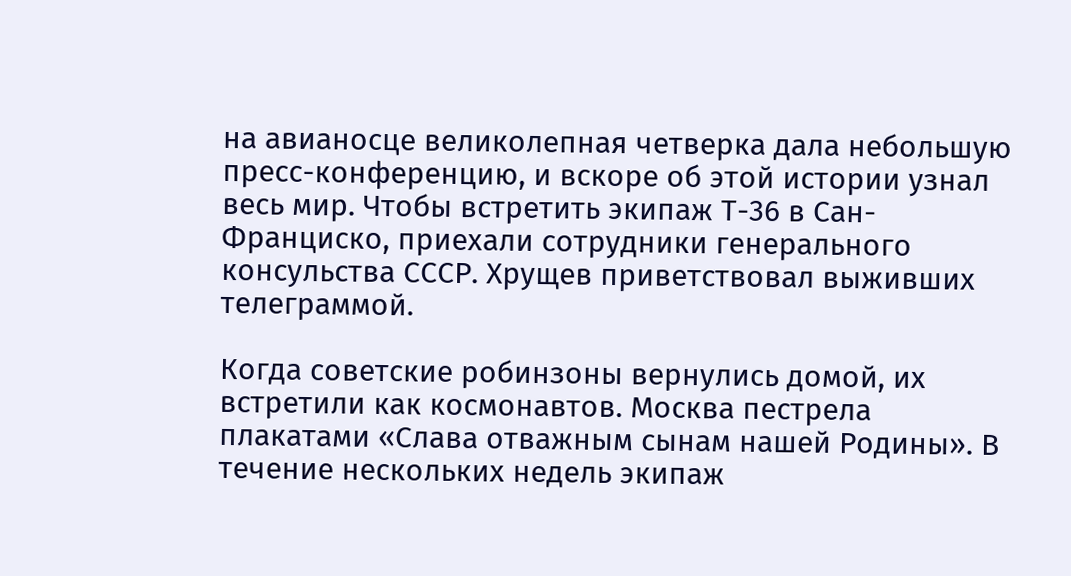на авианосце великолепная четверка дала небольшую пресс-конференцию, и вскоре об этой истории узнал весь мир. Чтобы встретить экипаж Т-36 в Сан-Франциско, приехали сотрудники генерального консульства СССР. Хрущев приветствовал выживших телеграммой.

Когда советские робинзоны вернулись домой, их встретили как космонавтов. Москва пестрела плакатами «Слава отважным сынам нашей Родины». В течение нескольких недель экипаж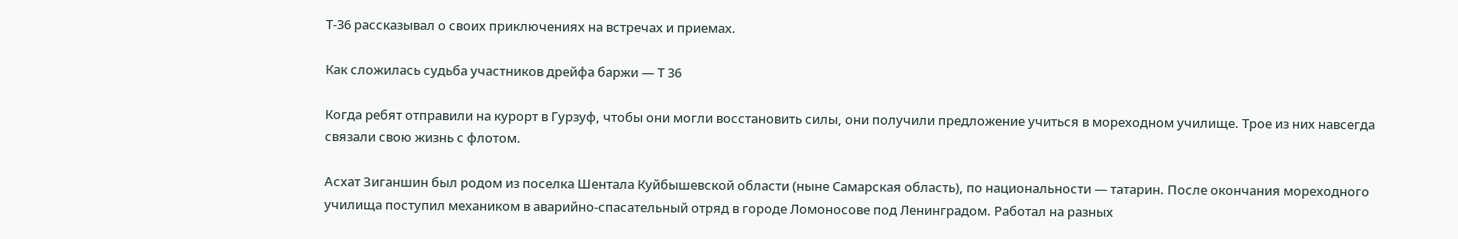Т-36 рассказывал о своих приключениях на встречах и приемах.

Как сложилась судьба участников дрейфа баржи — Т 36

Когда ребят отправили на курорт в Гурзуф, чтобы они могли восстановить силы, они получили предложение учиться в мореходном училище. Трое из них навсегда связали свою жизнь с флотом.

Асхат Зиганшин был родом из поселка Шентала Куйбышевской области (ныне Самарская область), по национальности — татарин. После окончания мореходного училища поступил механиком в аварийно-спасательный отряд в городе Ломоносове под Ленинградом. Работал на разных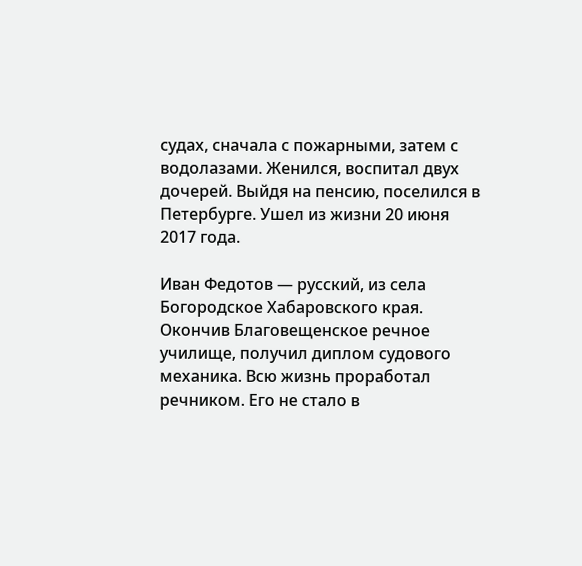судах, сначала с пожарными, затем с водолазами. Женился, воспитал двух дочерей. Выйдя на пенсию, поселился в Петербурге. Ушел из жизни 20 июня 2017 года.

Иван Федотов — русский, из села Богородское Хабаровского края. Окончив Благовещенское речное училище, получил диплом судового механика. Всю жизнь проработал речником. Его не стало в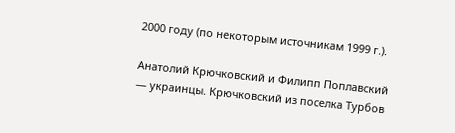2000 году (по некоторым источникам 1999 г.).

Анатолий Крючковский и Филипп Поплавский — украинцы. Крючковский из поселка Турбов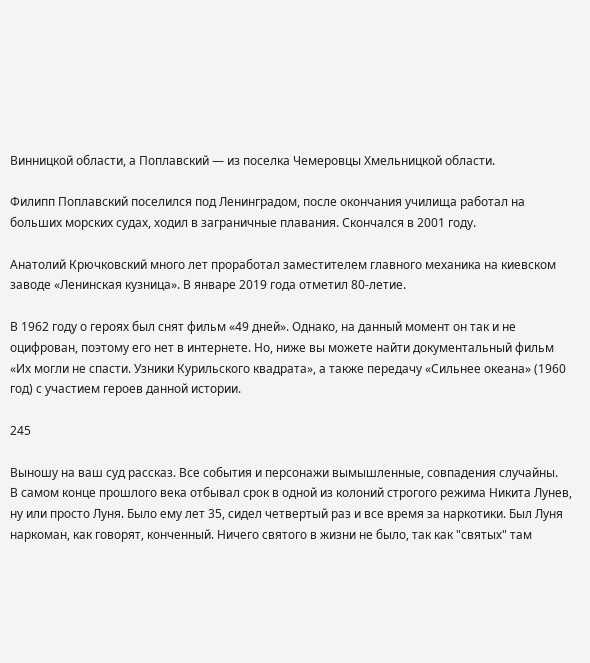Винницкой области, а Поплавский — из поселка Чемеровцы Хмельницкой области.

Филипп Поплавский поселился под Ленинградом, после окончания училища работал на больших морских судах, ходил в заграничные плавания. Скончался в 2001 году.

Анатолий Крючковский много лет проработал заместителем главного механика на киевском заводе «Ленинская кузница». В январе 2019 года отметил 80-летие.

В 1962 году о героях был снят фильм «49 дней». Однако, на данный момент он так и не оцифрован, поэтому его нет в интернете. Но, ниже вы можете найти документальный фильм «Их могли не спасти. Узники Курильского квадрата», а также передачу «Сильнее океана» (1960 год) с участием героев данной истории.

245

Выношу на ваш суд рассказ. Все события и персонажи вымышленные, совпадения случайны.
В самом конце прошлого века отбывал срок в одной из колоний строгого режима Никита Лунев, ну или просто Луня. Было ему лет 35, сидел четвертый раз и все время за наркотики. Был Луня наркоман, как говорят, конченный. Ничего святого в жизни не было, так как "святых" там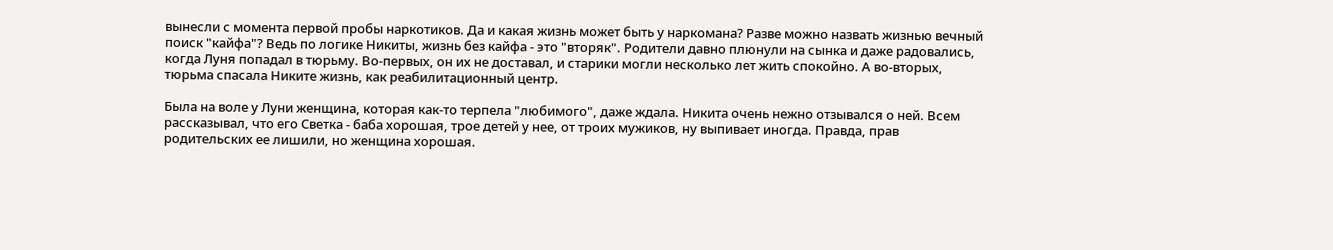вынесли с момента первой пробы наркотиков. Да и какая жизнь может быть у наркомана? Разве можно назвать жизнью вечный поиск "кайфа"? Ведь по логике Никиты, жизнь без кайфа - это "вторяк". Родители давно плюнули на сынка и даже радовались, когда Луня попадал в тюрьму. Во-первых, он их не доставал, и старики могли несколько лет жить спокойно. А во-вторых, тюрьма спасала Никите жизнь, как реабилитационный центр.

Была на воле у Луни женщина, которая как-то терпела "любимого", даже ждала. Никита очень нежно отзывался о ней. Всем рассказывал, что его Светка - баба хорошая, трое детей у нее, от троих мужиков, ну выпивает иногда. Правда, прав родительских ее лишили, но женщина хорошая.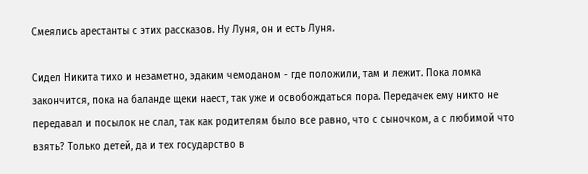Смеялись арестанты с этих рассказов. Ну Луня, он и есть Луня.

Сидел Никита тихо и незаметно, эдаким чемоданом - где положили, там и лежит. Пока ломка закончится, пока на баланде щеки наест, так уже и освобождаться пора. Передачек ему никто не передавал и посылок не слал, так как родителям было все равно, что с сыночком, а с любимой что взять? Только детей, да и тех государство в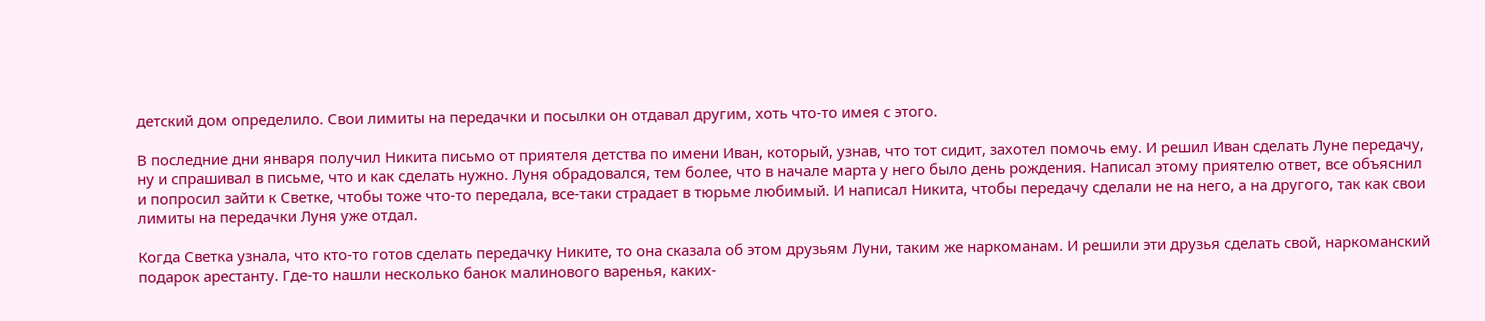детский дом определило. Свои лимиты на передачки и посылки он отдавал другим, хоть что-то имея с этого.

В последние дни января получил Никита письмо от приятеля детства по имени Иван, который, узнав, что тот сидит, захотел помочь ему. И решил Иван сделать Луне передачу, ну и спрашивал в письме, что и как сделать нужно. Луня обрадовался, тем более, что в начале марта у него было день рождения. Написал этому приятелю ответ, все объяснил и попросил зайти к Светке, чтобы тоже что-то передала, все-таки страдает в тюрьме любимый. И написал Никита, чтобы передачу сделали не на него, а на другого, так как свои лимиты на передачки Луня уже отдал.

Когда Светка узнала, что кто-то готов сделать передачку Никите, то она сказала об этом друзьям Луни, таким же наркоманам. И решили эти друзья сделать свой, наркоманский подарок арестанту. Где-то нашли несколько банок малинового варенья, каких-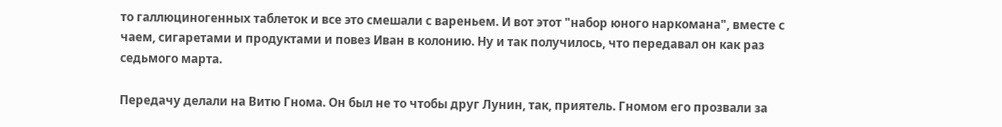то галлюциногенных таблеток и все это смешали с вареньем. И вот этот "набор юного наркомана", вместе с чаем, сигаретами и продуктами и повез Иван в колонию. Ну и так получилось, что передавал он как раз седьмого марта.

Передачу делали на Витю Гнома. Он был не то чтобы друг Лунин, так, приятель. Гномом его прозвали за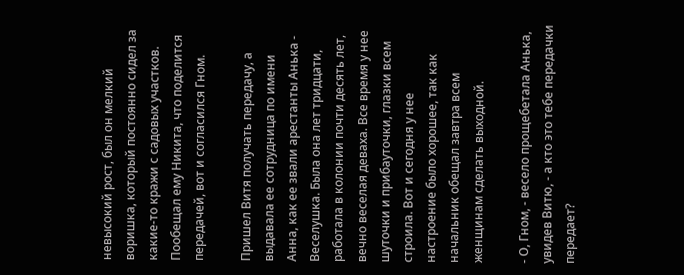невысокий рост, был он мелкий воришка, который постоянно сидел за какие-то кражи с садовых участков. Пообещал ему Никита, что поделится передачей, вот и согласился Гном.

Пришел Витя получать передачу, а выдавала ее сотрудница по имени Анна, как ее звали арестанты Анька - Веселушка. Была она лет тридцати, работала в колонии почти десять лет, вечно веселая деваха. Все время у нее шуточки и прибауточки, глазки всем строила. Вот и сегодня у нее настроение было хорошее, так как начальник обещал завтра всем женщинам сделать выходной.

- О, Гном, - весело прощебетала Анька, увидев Витю, - а кто это тебе передачки передает?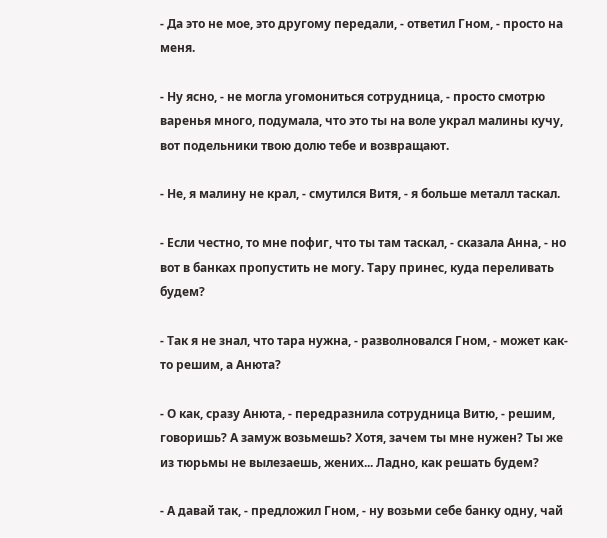- Да это не мое, это другому передали, - ответил Гном, - просто на меня.

- Ну ясно, - не могла угомониться сотрудница, - просто смотрю варенья много, подумала, что это ты на воле украл малины кучу, вот подельники твою долю тебе и возвращают.

- Не, я малину не крал, - смутился Витя, - я больше металл таскал.

- Если честно, то мне пофиг, что ты там таскал, - сказала Анна, - но вот в банках пропустить не могу. Тару принес, куда переливать будем?

- Так я не знал, что тара нужна, - разволновался Гном, - может как-то решим, а Анюта?

- О как, сразу Анюта, - передразнила сотрудница Витю, - решим, говоришь? А замуж возьмешь? Хотя, зачем ты мне нужен? Ты же из тюрьмы не вылезаешь, жених... Ладно, как решать будем?

- А давай так, - предложил Гном, - ну возьми себе банку одну, чай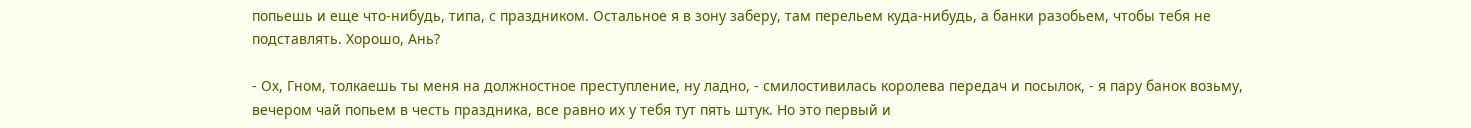попьешь и еще что-нибудь, типа, с праздником. Остальное я в зону заберу, там перельем куда-нибудь, а банки разобьем, чтобы тебя не подставлять. Хорошо, Ань?

- Ох, Гном, толкаешь ты меня на должностное преступление, ну ладно, - смилостивилась королева передач и посылок, - я пару банок возьму, вечером чай попьем в честь праздника, все равно их у тебя тут пять штук. Но это первый и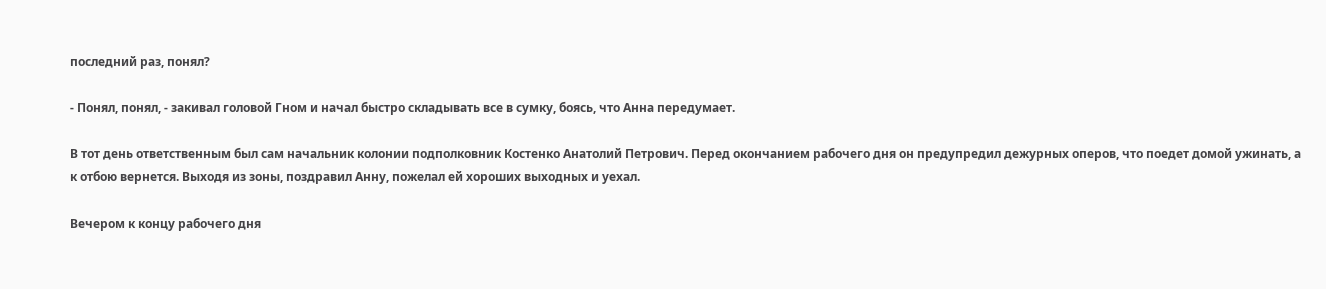последний раз, понял?

- Понял, понял, - закивал головой Гном и начал быстро складывать все в сумку, боясь, что Анна передумает.

В тот день ответственным был сам начальник колонии подполковник Костенко Анатолий Петрович. Перед окончанием рабочего дня он предупредил дежурных оперов, что поедет домой ужинать, а к отбою вернется. Выходя из зоны, поздравил Анну, пожелал ей хороших выходных и уехал.

Вечером к концу рабочего дня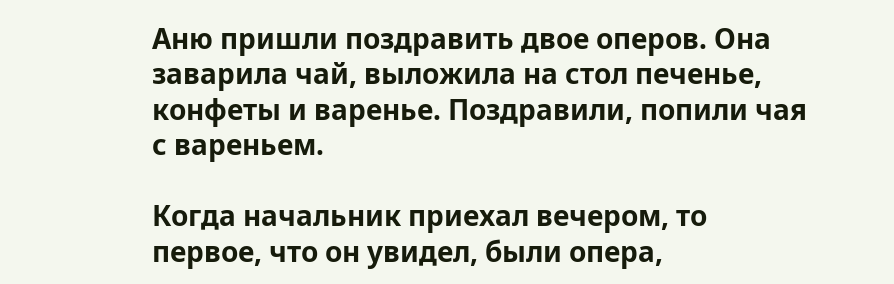Аню пришли поздравить двое оперов. Она заварила чай, выложила на стол печенье, конфеты и варенье. Поздравили, попили чая с вареньем.

Когда начальник приехал вечером, то первое, что он увидел, были опера,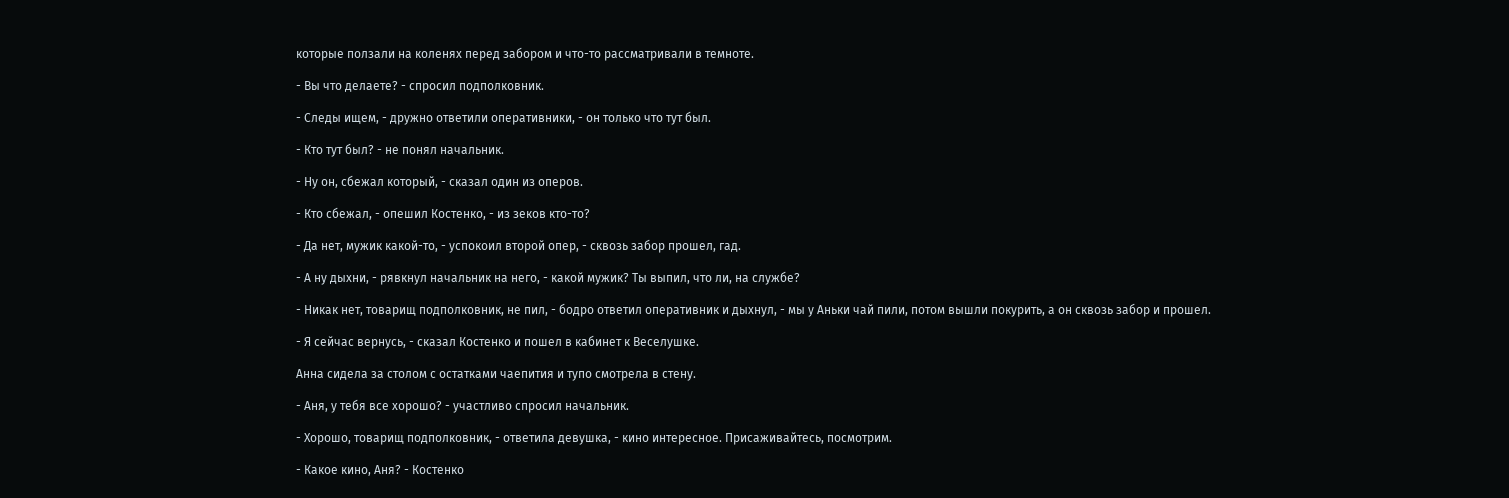которые ползали на коленях перед забором и что-то рассматривали в темноте.

- Вы что делаете? - спросил подполковник.

- Следы ищем, - дружно ответили оперативники, - он только что тут был.

- Кто тут был? - не понял начальник.

- Ну он, сбежал который, - сказал один из оперов.

- Кто сбежал, - опешил Костенко, - из зеков кто-то?

- Да нет, мужик какой-то, - успокоил второй опер, - сквозь забор прошел, гад.

- А ну дыхни, - рявкнул начальник на него, - какой мужик? Ты выпил, что ли, на службе?

- Никак нет, товарищ подполковник, не пил, - бодро ответил оперативник и дыхнул, - мы у Аньки чай пили, потом вышли покурить, а он сквозь забор и прошел.

- Я сейчас вернусь, - сказал Костенко и пошел в кабинет к Веселушке.

Анна сидела за столом с остатками чаепития и тупо смотрела в стену.

- Аня, у тебя все хорошо? - участливо спросил начальник.

- Хорошо, товарищ подполковник, - ответила девушка, - кино интересное. Присаживайтесь, посмотрим.

- Какое кино, Аня? - Костенко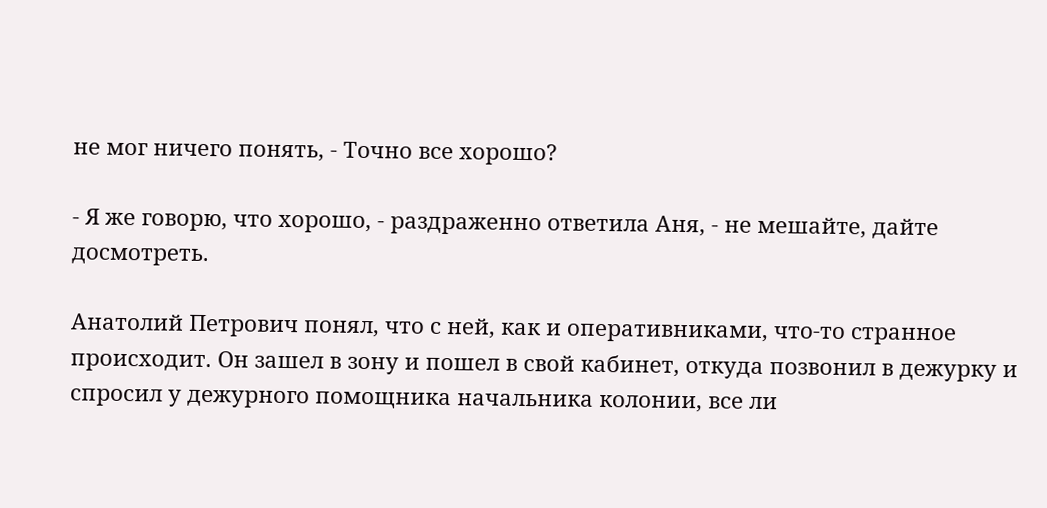не мог ничего понять, - Точно все хорошо?

- Я же говорю, что хорошо, - раздраженно ответила Аня, - не мешайте, дайте досмотреть.

Анатолий Петрович понял, что с ней, как и оперативниками, что-то странное происходит. Он зашел в зону и пошел в свой кабинет, откуда позвонил в дежурку и спросил у дежурного помощника начальника колонии, все ли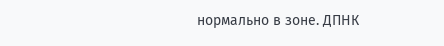нормально в зоне. ДПНК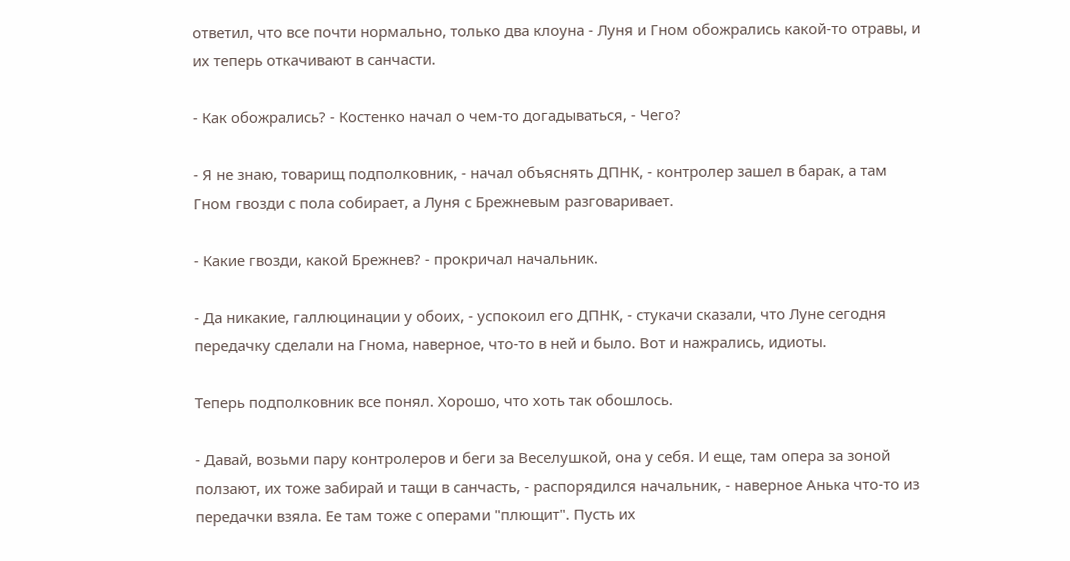ответил, что все почти нормально, только два клоуна - Луня и Гном обожрались какой-то отравы, и их теперь откачивают в санчасти.

- Как обожрались? - Костенко начал о чем-то догадываться, - Чего?

- Я не знаю, товарищ подполковник, - начал объяснять ДПНК, - контролер зашел в барак, а там Гном гвозди с пола собирает, а Луня с Брежневым разговаривает.

- Какие гвозди, какой Брежнев? - прокричал начальник.

- Да никакие, галлюцинации у обоих, - успокоил его ДПНК, - стукачи сказали, что Луне сегодня передачку сделали на Гнома, наверное, что-то в ней и было. Вот и нажрались, идиоты.

Теперь подполковник все понял. Хорошо, что хоть так обошлось.

- Давай, возьми пару контролеров и беги за Веселушкой, она у себя. И еще, там опера за зоной ползают, их тоже забирай и тащи в санчасть, - распорядился начальник, - наверное Анька что-то из передачки взяла. Ее там тоже с операми "плющит". Пусть их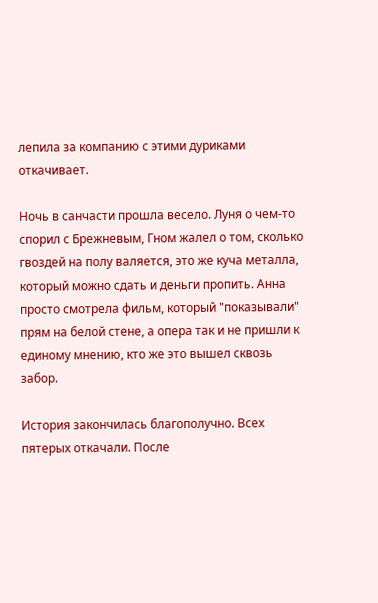лепила за компанию с этими дуриками откачивает.

Ночь в санчасти прошла весело. Луня о чем-то спорил с Брежневым, Гном жалел о том, сколько гвоздей на полу валяется, это же куча металла, который можно сдать и деньги пропить. Анна просто смотрела фильм, который "показывали" прям на белой стене, а опера так и не пришли к единому мнению, кто же это вышел сквозь забор.

История закончилась благополучно. Всех пятерых откачали. После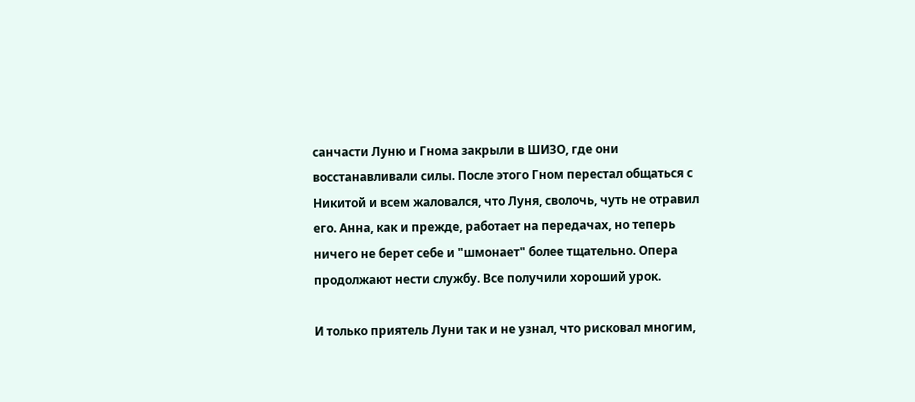санчасти Луню и Гнома закрыли в ШИЗО, где они восстанавливали силы. После этого Гном перестал общаться с Никитой и всем жаловался, что Луня, сволочь, чуть не отравил его. Анна, как и прежде, работает на передачах, но теперь ничего не берет себе и "шмонает" более тщательно. Опера продолжают нести службу. Все получили хороший урок.

И только приятель Луни так и не узнал, что рисковал многим,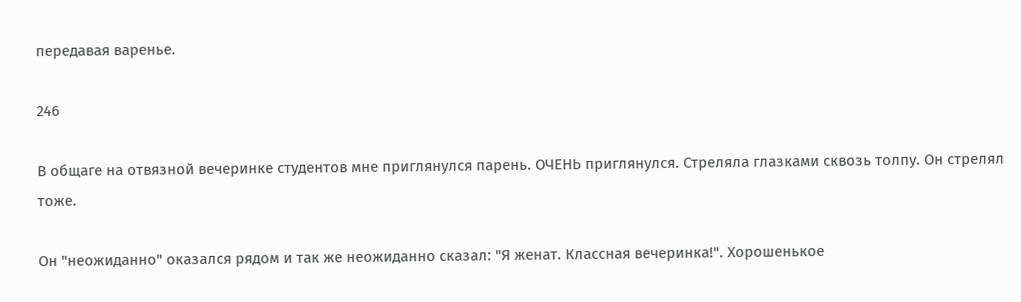передавая варенье.

246

В общаге на отвязной вечеринке студентов мне приглянулся парень. ОЧЕНЬ приглянулся. Стреляла глазками сквозь толпу. Он стрелял тоже.

Он "неожиданно" оказался рядом и так же неожиданно сказал: "Я женат. Классная вечеринка!". Хорошенькое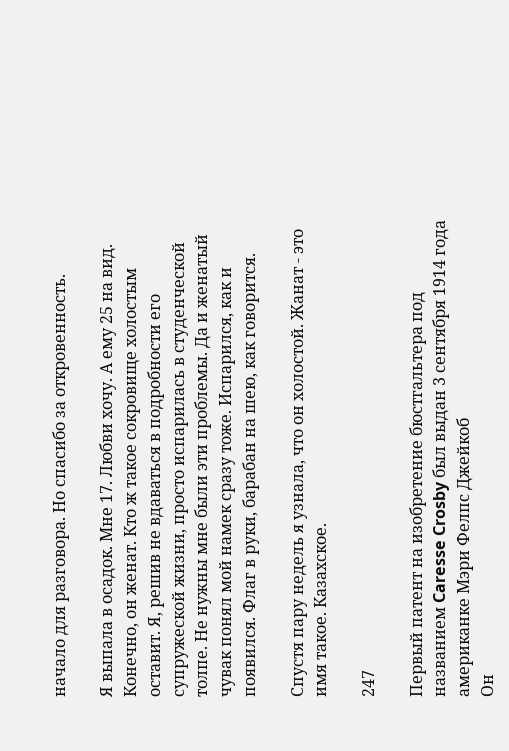начало для разговора. Но спасибо за откровенность.

Я выпала в осадок. Мне 17. Любви хочу. А ему 25 на вид. Конечно, он женат. Кто ж такое сокровище холостым оставит. Я, решив не вдаваться в подробности его супружеской жизни, просто испарилась в студенческой толпе. Не нужны мне были эти проблемы. Да и женатый чувак понял мой намек сразу тоже. Испарился, как и появился. Флаг в руки, барабан на шею, как говорится.

Спустя пару недель я узнала, что он холостой. Жанат - это имя такое. Казахское.

247

Первый патент на изобретение бюстгальтера под названием Caresse Crosby был выдан 3 сентября 1914 года американке Мэри Фелпс Джейкоб
Он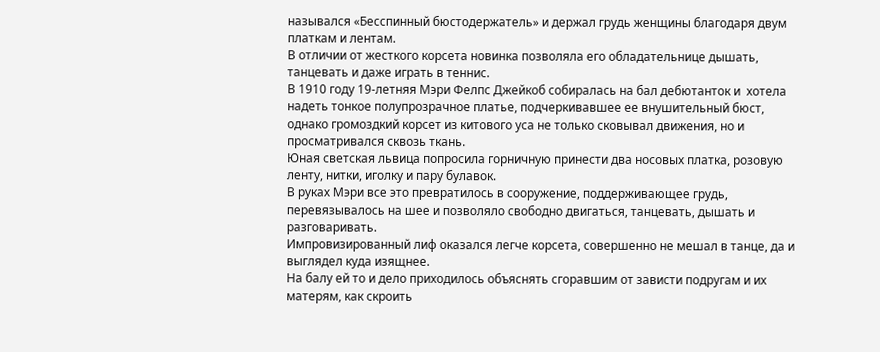назывался «Бесспинный бюстодержатель» и держал грудь женщины благодаря двум платкам и лентам.
В отличии от жесткого корсета новинка позволяла его обладательнице дышать, танцевать и даже играть в теннис.
В 1910 году 19-летняя Мэри Фелпс Джейкоб собиралась на бал дебютанток и  хотела надеть тонкое полупрозрачное платье, подчеркивавшее ее внушительный бюст, однако громоздкий корсет из китового уса не только сковывал движения, но и просматривался сквозь ткань.
Юная светская львица попросила горничную принести два носовых платка, розовую ленту, нитки, иголку и пару булавок.
В руках Мэри все это превратилось в сооружение, поддерживающее грудь, перевязывалось на шее и позволяло свободно двигаться, танцевать, дышать и разговаривать.
Импровизированный лиф оказался легче корсета, совершенно не мешал в танце, да и выглядел куда изящнее.
На балу ей то и дело приходилось объяснять сгоравшим от зависти подругам и их матерям, как скроить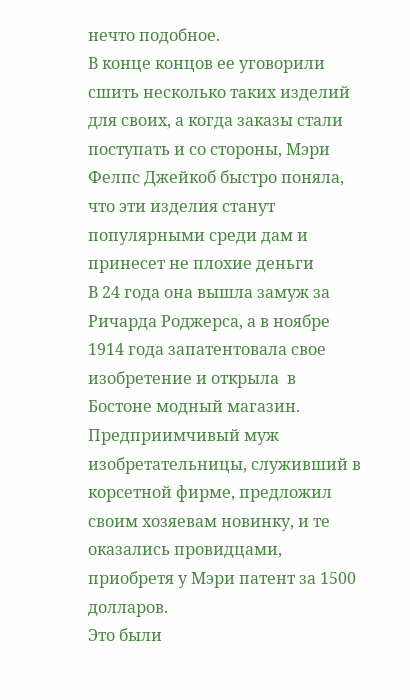нечто подобное.
В конце концов ее уговорили сшить несколько таких изделий для своих, а когда заказы стали поступать и со стороны, Мэри Фелпс Джейкоб быстро поняла, что эти изделия станут популярными среди дам и принесет не плохие деньги
В 24 года она вышла замуж за Ричарда Роджерса, а в ноябре 1914 года запатентовала свое  изобретение и открыла  в Бостоне модный магазин.
Предприимчивый муж изобретательницы, служивший в корсетной фирме, предложил своим хозяевам новинку, и те оказались провидцами, приобретя у Мэри патент за 1500 долларов.
Это были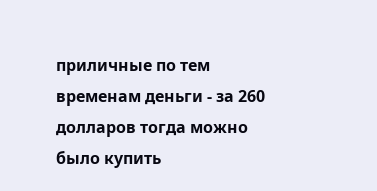приличные по тем временам деньги - за 260 долларов тогда можно было купить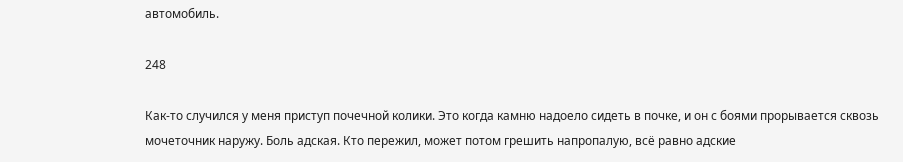автомобиль.

248

Как-то случился у меня приступ почечной колики. Это когда камню надоело сидеть в почке, и он с боями прорывается сквозь мочеточник наружу. Боль адская. Кто пережил, может потом грешить напропалую, всё равно адские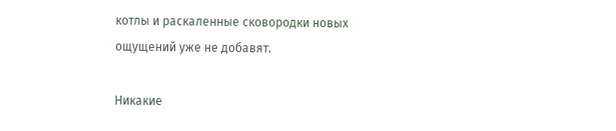котлы и раскаленные сковородки новых ощущений уже не добавят.

Никакие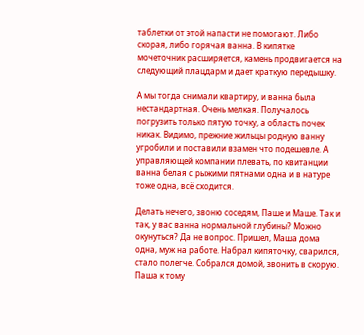таблетки от этой напасти не помогают. Либо скорая, либо горячая ванна. В кипятке мочеточник расширяется, камень продвигается на следующий плацдарм и дает краткую передышку.

А мы тогда снимали квартиру, и ванна была нестандартная. Очень мелкая. Получалось погрузить только пятую точку, а область почек никак. Видимо, прежние жильцы родную ванну угробили и поставили взамен что подешевле. А управляющей компании плевать, по квитанции ванна белая с рыжими пятнами одна и в натуре тоже одна, всё сходится.

Делать нечего, звоню соседям, Паше и Маше. Так и так, у вас ванна нормальной глубины? Можно окунуться? Да не вопрос. Пришел, Маша дома одна, муж на работе. Набрал кипяточку, сварился, стало полегче. Собрался домой, звонить в скорую. Паша к тому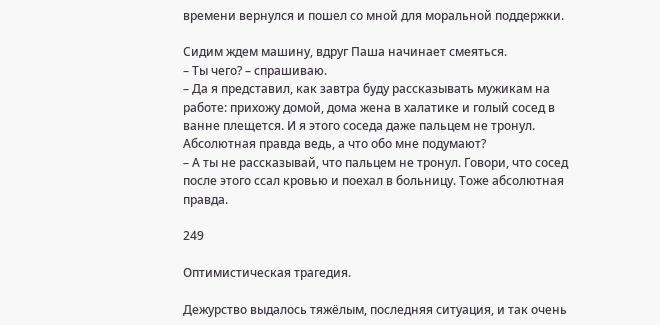времени вернулся и пошел со мной для моральной поддержки.

Сидим ждем машину, вдруг Паша начинает смеяться.
– Ты чего? – спрашиваю.
– Да я представил, как завтра буду рассказывать мужикам на работе: прихожу домой, дома жена в халатике и голый сосед в ванне плещется. И я этого соседа даже пальцем не тронул. Абсолютная правда ведь, а что обо мне подумают?
– А ты не рассказывай, что пальцем не тронул. Говори, что сосед после этого ссал кровью и поехал в больницу. Тоже абсолютная правда.

249

Оптимистическая трагедия.

Дежурство выдалось тяжёлым, последняя ситуация, и так очень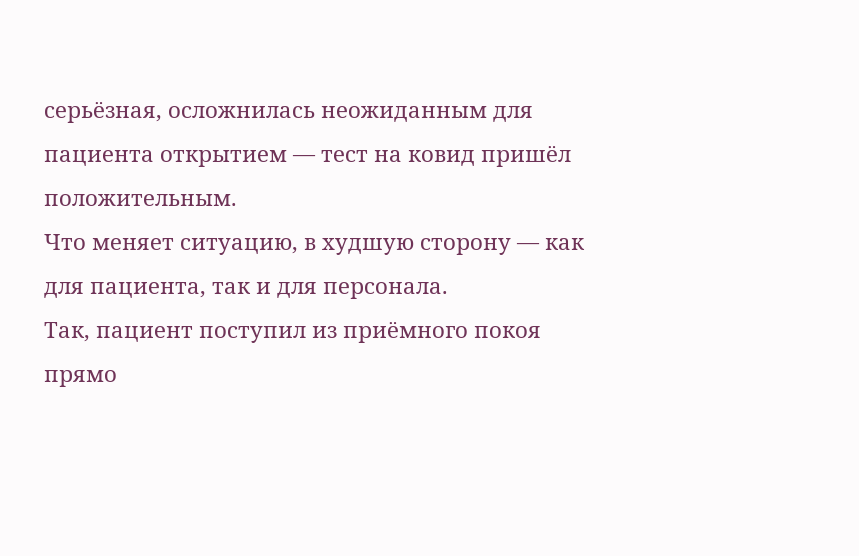серьёзная, осложнилась неожиданным для пациента открытием — тест на ковид пришёл положительным.
Что меняет ситуацию, в худшую сторону — как для пациента, так и для персонала.
Так, пациент поступил из приёмного покоя прямо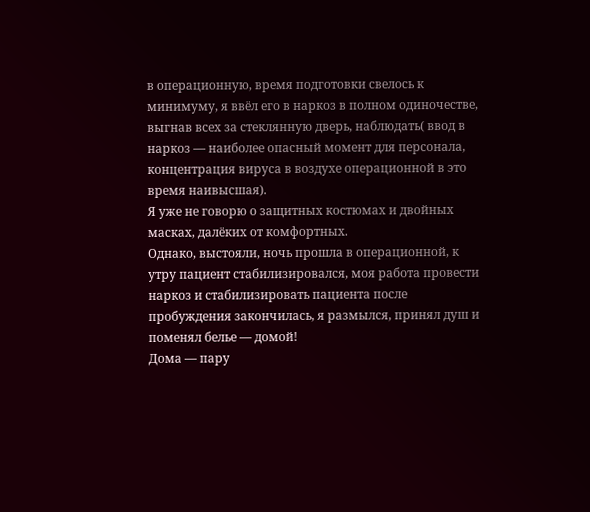в операционную, время подготовки свелось к минимуму, я ввёл его в наркоз в полном одиночестве, выгнав всех за стеклянную дверь, наблюдать( ввод в наркоз — наиболее опасный момент для персонала, концентрация вируса в воздухе операционной в это время наивысшая).
Я уже не говорю о защитных костюмах и двойных масках, далёких от комфортных.
Однако, выстояли, ночь прошла в операционной, к утру пациент стабилизировался, моя работа провести наркоз и стабилизировать пациента после пробуждения закончилась, я размылся, принял душ и поменял белье — домой!
Дома — пару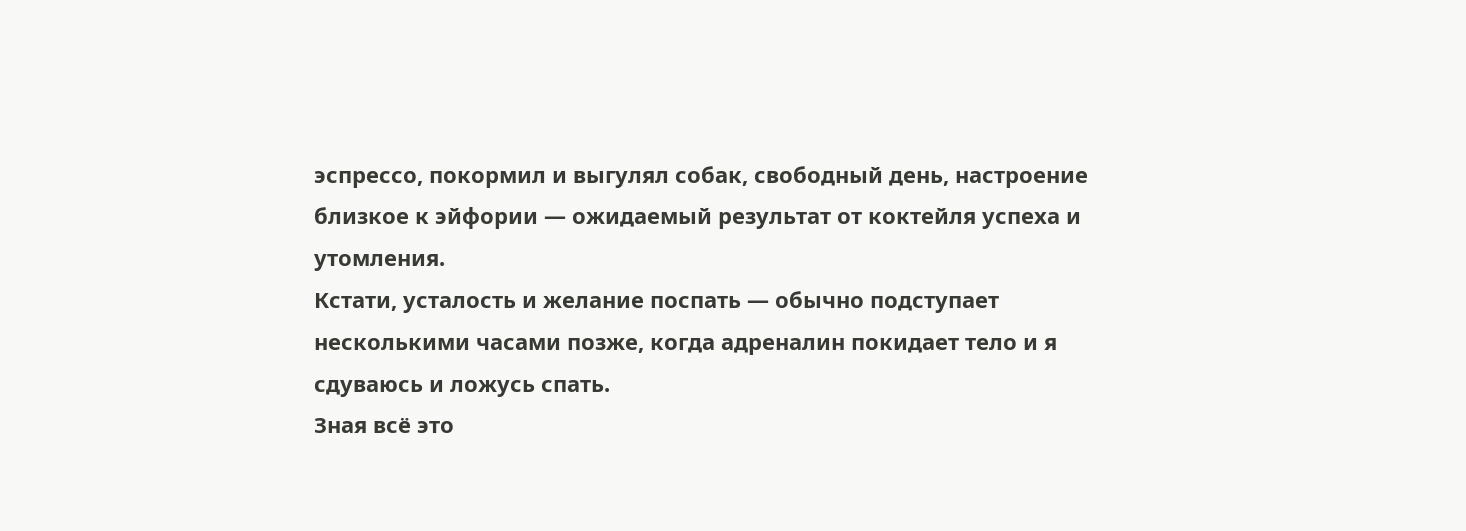эспрессо, покормил и выгулял собак, свободный день, настроение близкое к эйфории — ожидаемый результат от коктейля успеха и утомления.
Кстати, усталость и желание поспать — обычно подступает несколькими часами позже, когда адреналин покидает тело и я сдуваюсь и ложусь спать.
Зная всё это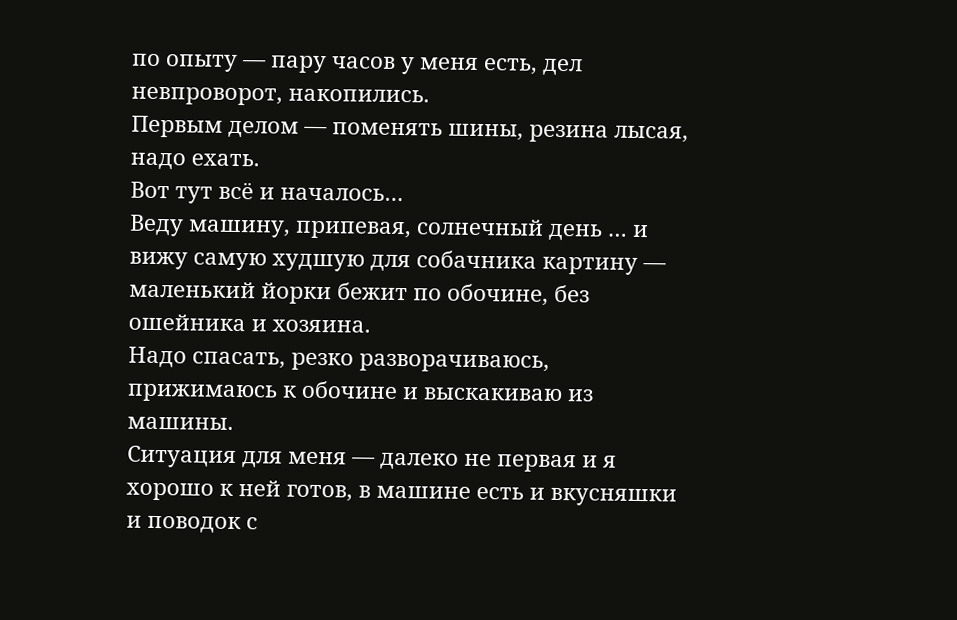по опыту — пару часов у меня есть, дел невпроворот, накопились.
Первым делом — поменять шины, резина лысая, надо ехать.
Вот тут всё и началось…
Веду машину, припевая, солнечный день … и вижу самую худшую для собачника картину — маленький йорки бежит по обочине, без ошейника и хозяина.
Надо спасать, резко разворачиваюсь, прижимаюсь к обочине и выскакиваю из машины.
Ситуация для меня — далеко не первая и я хорошо к ней готов, в машине есть и вкусняшки и поводок с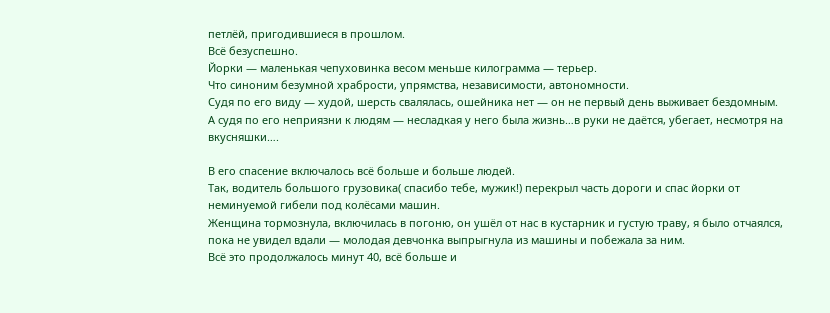петлёй, пригодившиеся в прошлом.
Всё безуспешно.
Йорки — маленькая чепуховинка весом меньше килограмма — терьер.
Что синоним безумной храбрости, упрямства, независимости, автономности.
Судя по его виду — худой, шерсть свалялась, ошейника нет — он не первый день выживает бездомным.
А судя по его неприязни к людям — несладкая у него была жизнь…в руки не даётся, убегает, несмотря на вкусняшки….

В его спасение включалось всё больше и больше людей.
Так, водитель большого грузовика( спасибо тебе, мужик!) перекрыл часть дороги и спас йорки от неминуемой гибели под колёсами машин.
Женщина тормознула, включилась в погоню, он ушёл от нас в кустарник и густую траву, я было отчаялся, пока не увидел вдали — молодая девчонка выпрыгнула из машины и побежала за ним.
Всё это продолжалось минут 40, всё больше и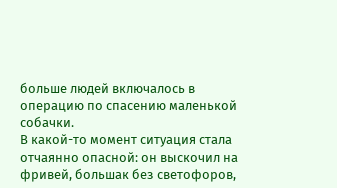больше людей включалось в операцию по спасению маленькой собачки.
В какой-то момент ситуация стала отчаянно опасной: он выскочил на фривей, большак без светофоров,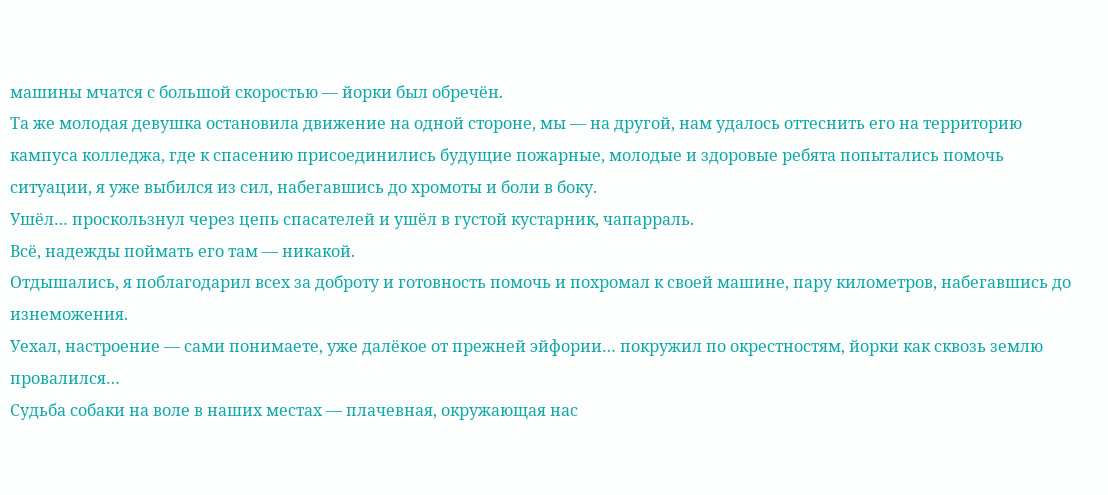машины мчатся с большой скоростью — йорки был обречён.
Та же молодая девушка остановила движение на одной стороне, мы — на другой, нам удалось оттеснить его на территорию кампуса колледжа, где к спасению присоединились будущие пожарные, молодые и здоровые ребята попытались помочь ситуации, я уже выбился из сил, набегавшись до хромоты и боли в боку.
Ушёл… проскользнул через цепь спасателей и ушёл в густой кустарник, чапарраль.
Всё, надежды поймать его там — никакой.
Отдышались, я поблагодарил всех за доброту и готовность помочь и похромал к своей машине, пару километров, набегавшись до изнеможения.
Уехал, настроение — сами понимаете, уже далёкое от прежней эйфории… покружил по окрестностям, йорки как сквозь землю провалился…
Судьба собаки на воле в наших местах — плачевная, окружающая нас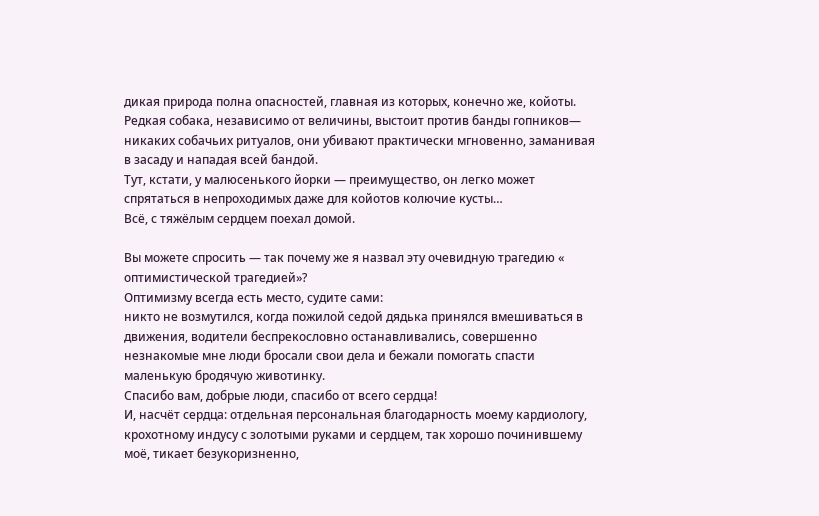дикая природа полна опасностей, главная из которых, конечно же, койоты.
Редкая собака, независимо от величины, выстоит против банды гопников— никаких собачьих ритуалов, они убивают практически мгновенно, заманивая в засаду и нападая всей бандой.
Тут, кстати, у малюсенького йорки — преимущество, он легко может спрятаться в непроходимых даже для койотов колючие кусты…
Всё, с тяжёлым сердцем поехал домой.

Вы можете спросить — так почему же я назвал эту очевидную трагедию « оптимистической трагедией»?
Оптимизму всегда есть место, судите сами:
никто не возмутился, когда пожилой седой дядька принялся вмешиваться в движения, водители беспрекословно останавливались, совершенно незнакомые мне люди бросали свои дела и бежали помогать спасти маленькую бродячую животинку.
Спасибо вам, добрые люди, спасибо от всего сердца!
И, насчёт сердца: отдельная персональная благодарность моему кардиологу, крохотному индусу с золотыми руками и сердцем, так хорошо починившему моё, тикает безукоризненно,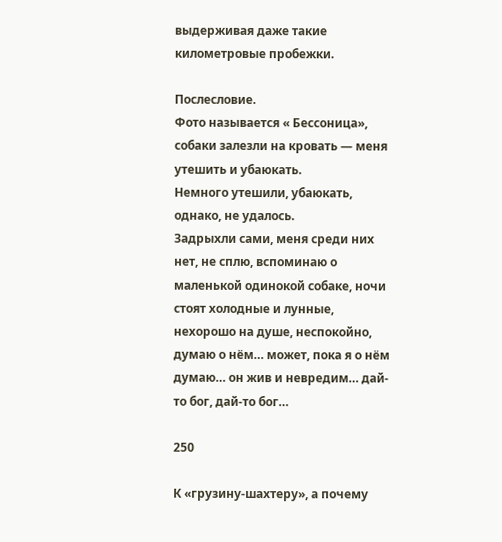выдерживая даже такие километровые пробежки.

Послесловие.
Фото называется « Бессоница», собаки залезли на кровать — меня утешить и убаюкать.
Немного утешили, убаюкать, однако, не удалось.
Задрыхли сами, меня среди них нет, не сплю, вспоминаю о маленькой одинокой собаке, ночи стоят холодные и лунные, нехорошо на душе, неспокойно, думаю о нём… может, пока я о нём думаю… он жив и невредим… дай-то бог, дай-то бог…

250

К «грузину-шахтеру», а почему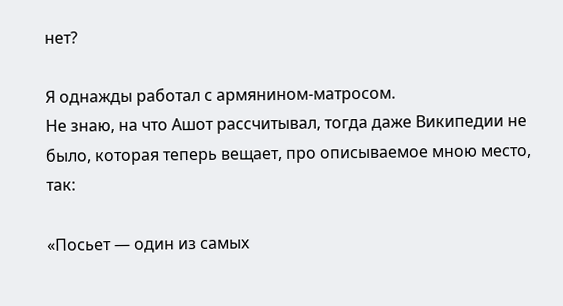нет?

Я однажды работал с армянином-матросом.
Не знаю, на что Ашот рассчитывал, тогда даже Википедии не было, которая теперь вещает, про описываемое мною место, так:

«Посьет — один из самых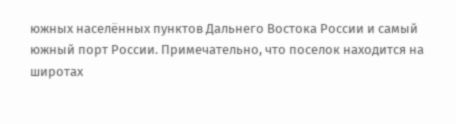южных населённых пунктов Дальнего Востока России и самый южный порт России. Примечательно, что поселок находится на широтах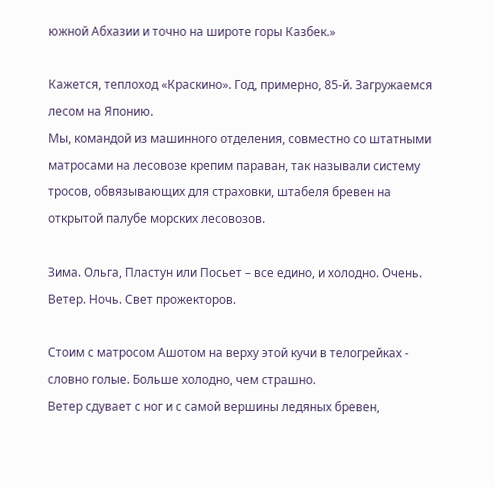южной Абхазии и точно на широте горы Казбек.»

Кажется, теплоход «Краскино». Год, примерно, 85-й. Загружаемся лесом на Японию.
Мы, командой из машинного отделения, совместно со штатными матросами на лесовозе крепим параван, так называли систему тросов, обвязывающих для страховки, штабеля бревен на открытой палубе морских лесовозов.

Зима. Ольга, Пластун или Посьет – все едино, и холодно. Очень. Ветер. Ночь. Свет прожекторов.

Стоим с матросом Ашотом на верху этой кучи в телогрейках - словно голые. Больше холодно, чем страшно.
Ветер сдувает с ног и с самой вершины ледяных бревен,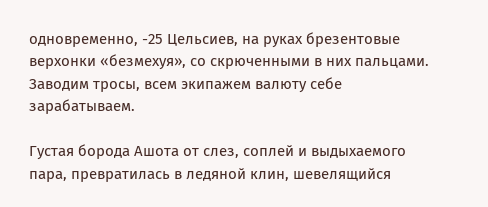одновременно, -25 Цельсиев, на руках брезентовые верхонки «безмехуя», со скрюченными в них пальцами. Заводим тросы, всем экипажем валюту себе зарабатываем.

Густая борода Ашота от слез, соплей и выдыхаемого пара, превратилась в ледяной клин, шевелящийся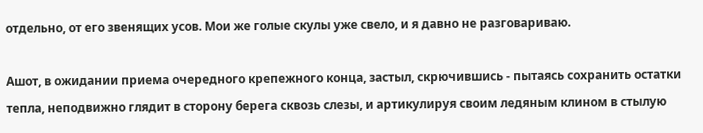отдельно, от его звенящих усов. Мои же голые скулы уже свело, и я давно не разговариваю.

Ашот, в ожидании приема очередного крепежного конца, застыл, скрючившись - пытаясь сохранить остатки тепла, неподвижно глядит в сторону берега сквозь слезы, и артикулируя своим ледяным клином в стылую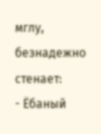мглу, безнадежно стенает:
- Ёбаный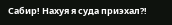Сабир! Нахуя я суда приэхал?!